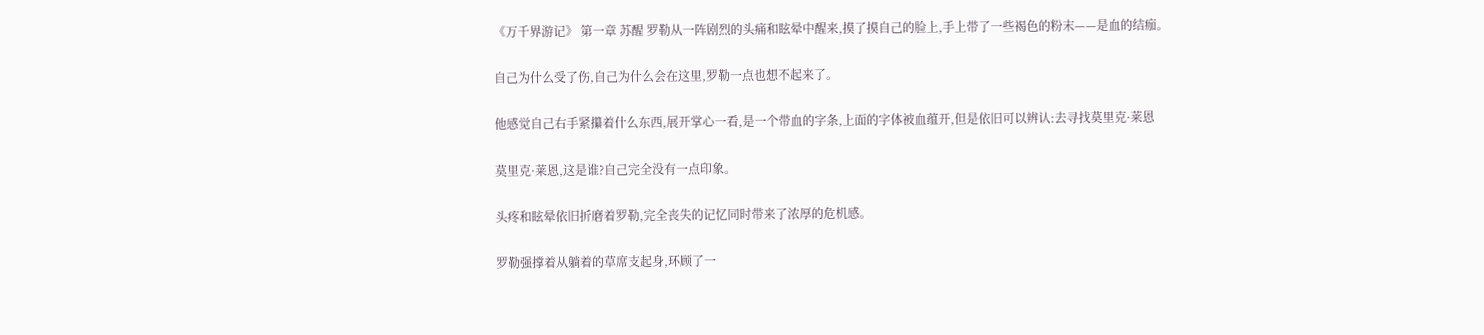《万千界游记》 第一章 苏醒 罗勒从一阵剧烈的头痛和眩晕中醒来,摸了摸自己的脸上,手上带了一些褐色的粉末——是血的结痂。

自己为什么受了伤,自己为什么会在这里,罗勒一点也想不起来了。

他感觉自己右手紧攥着什么东西,展开掌心一看,是一个带血的字条,上面的字体被血蕴开,但是依旧可以辨认:去寻找莫里克·莱恩

莫里克·莱恩,这是谁?自己完全没有一点印象。

头疼和眩晕依旧折磨着罗勒,完全丧失的记忆同时带来了浓厚的危机感。

罗勒强撑着从躺着的草席支起身,环顾了一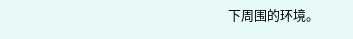下周围的环境。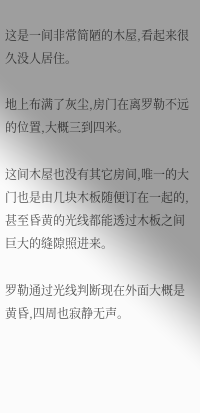这是一间非常简陋的木屋,看起来很久没人居住。

地上布满了灰尘,房门在离罗勒不远的位置,大概三到四米。

这间木屋也没有其它房间,唯一的大门也是由几块木板随便订在一起的,甚至昏黄的光线都能透过木板之间巨大的缝隙照进来。

罗勒通过光线判断现在外面大概是黄昏,四周也寂静无声。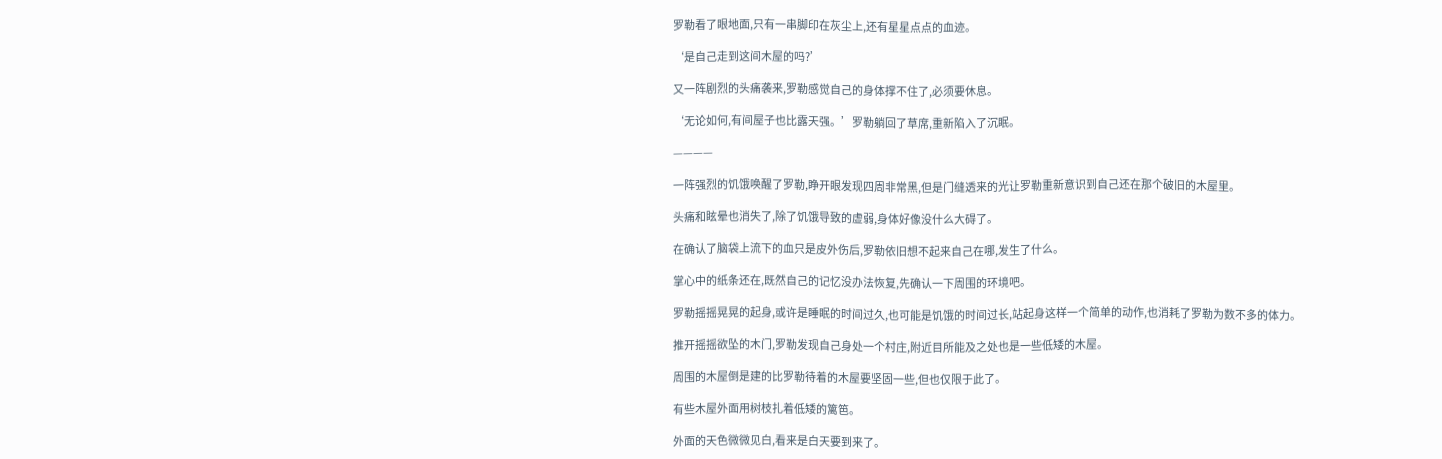罗勒看了眼地面,只有一串脚印在灰尘上,还有星星点点的血迹。

‘是自己走到这间木屋的吗?’

又一阵剧烈的头痛袭来,罗勒感觉自己的身体撑不住了,必须要休息。

‘无论如何,有间屋子也比露天强。’罗勒躺回了草席,重新陷入了沉眠。

————

一阵强烈的饥饿唤醒了罗勒,睁开眼发现四周非常黑,但是门缝透来的光让罗勒重新意识到自己还在那个破旧的木屋里。

头痛和眩晕也消失了,除了饥饿导致的虚弱,身体好像没什么大碍了。

在确认了脑袋上流下的血只是皮外伤后,罗勒依旧想不起来自己在哪,发生了什么。

掌心中的纸条还在,既然自己的记忆没办法恢复,先确认一下周围的环境吧。

罗勒摇摇晃晃的起身,或许是睡眠的时间过久,也可能是饥饿的时间过长,站起身这样一个简单的动作,也消耗了罗勒为数不多的体力。

推开摇摇欲坠的木门,罗勒发现自己身处一个村庄,附近目所能及之处也是一些低矮的木屋。

周围的木屋倒是建的比罗勒待着的木屋要坚固一些,但也仅限于此了。

有些木屋外面用树枝扎着低矮的篱笆。

外面的天色微微见白,看来是白天要到来了。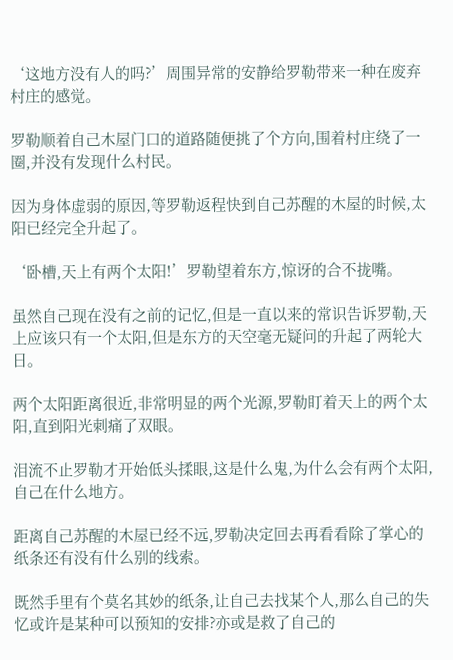‘这地方没有人的吗?’周围异常的安静给罗勒带来一种在废弃村庄的感觉。

罗勒顺着自己木屋门口的道路随便挑了个方向,围着村庄绕了一圈,并没有发现什么村民。

因为身体虚弱的原因,等罗勒返程快到自己苏醒的木屋的时候,太阳已经完全升起了。

‘卧槽,天上有两个太阳!’罗勒望着东方,惊讶的合不拢嘴。

虽然自己现在没有之前的记忆,但是一直以来的常识告诉罗勒,天上应该只有一个太阳,但是东方的天空毫无疑问的升起了两轮大日。

两个太阳距离很近,非常明显的两个光源,罗勒盯着天上的两个太阳,直到阳光刺痛了双眼。

泪流不止罗勒才开始低头揉眼,这是什么鬼,为什么会有两个太阳,自己在什么地方。

距离自己苏醒的木屋已经不远,罗勒决定回去再看看除了掌心的纸条还有没有什么别的线索。

既然手里有个莫名其妙的纸条,让自己去找某个人,那么自己的失忆或许是某种可以预知的安排?亦或是救了自己的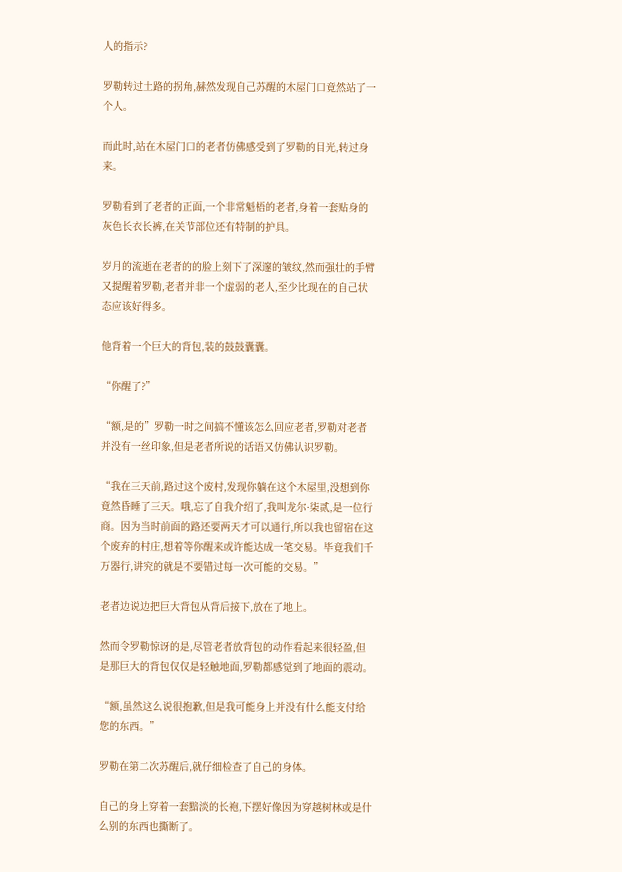人的指示?

罗勒转过土路的拐角,赫然发现自己苏醒的木屋门口竟然站了一个人。

而此时,站在木屋门口的老者仿佛感受到了罗勒的目光,转过身来。

罗勒看到了老者的正面,一个非常魁梧的老者,身着一套贴身的灰色长衣长裤,在关节部位还有特制的护具。

岁月的流逝在老者的的脸上刻下了深邃的皱纹,然而强壮的手臂又提醒着罗勒,老者并非一个虚弱的老人,至少比现在的自己状态应该好得多。

他背着一个巨大的背包,装的鼓鼓囊囊。

“你醒了?”

“额,是的”罗勒一时之间搞不懂该怎么回应老者,罗勒对老者并没有一丝印象,但是老者所说的话语又仿佛认识罗勒。

“我在三天前,路过这个废村,发现你躺在这个木屋里,没想到你竟然昏睡了三天。哦,忘了自我介绍了,我叫龙尔·柒贰,是一位行商。因为当时前面的路还要两天才可以通行,所以我也留宿在这个废弃的村庄,想着等你醒来或许能达成一笔交易。毕竟我们千万器行,讲究的就是不要错过每一次可能的交易。”

老者边说边把巨大背包从背后接下,放在了地上。

然而令罗勒惊讶的是,尽管老者放背包的动作看起来很轻盈,但是那巨大的背包仅仅是轻触地面,罗勒都感觉到了地面的震动。

“额,虽然这么说很抱歉,但是我可能身上并没有什么能支付给您的东西。”

罗勒在第二次苏醒后,就仔细检查了自己的身体。

自己的身上穿着一套黯淡的长袍,下摆好像因为穿越树林或是什么别的东西也撕断了。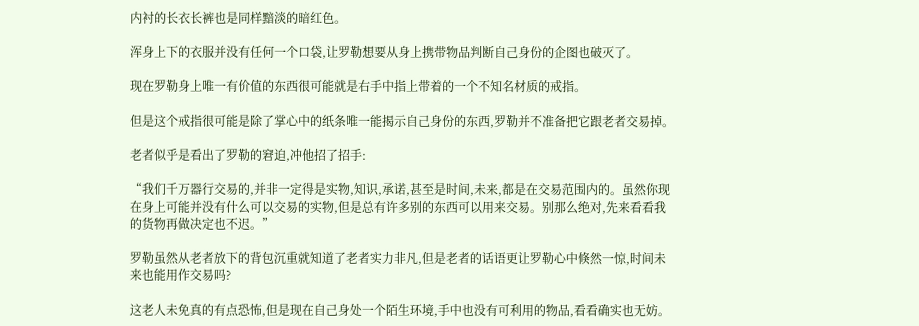内衬的长衣长裤也是同样黯淡的暗红色。

浑身上下的衣服并没有任何一个口袋,让罗勒想要从身上携带物品判断自己身份的企图也破灭了。

现在罗勒身上唯一有价值的东西很可能就是右手中指上带着的一个不知名材质的戒指。

但是这个戒指很可能是除了掌心中的纸条唯一能揭示自己身份的东西,罗勒并不准备把它跟老者交易掉。

老者似乎是看出了罗勒的窘迫,冲他招了招手:

“我们千万器行交易的,并非一定得是实物,知识,承诺,甚至是时间,未来,都是在交易范围内的。虽然你现在身上可能并没有什么可以交易的实物,但是总有许多别的东西可以用来交易。别那么绝对,先来看看我的货物再做决定也不迟。”

罗勒虽然从老者放下的背包沉重就知道了老者实力非凡,但是老者的话语更让罗勒心中倏然一惊,时间未来也能用作交易吗?

这老人未免真的有点恐怖,但是现在自己身处一个陌生环境,手中也没有可利用的物品,看看确实也无妨。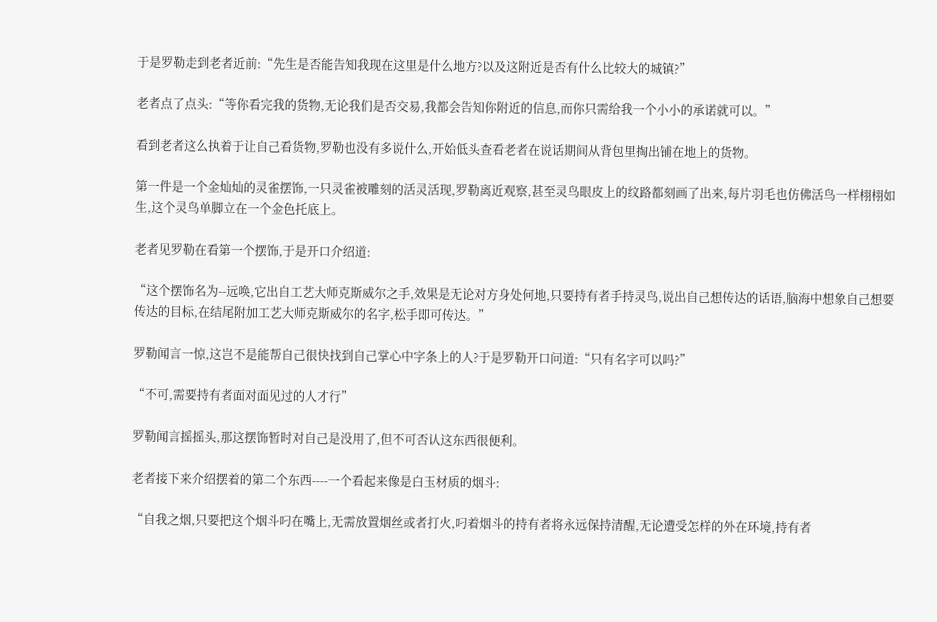于是罗勒走到老者近前:“先生是否能告知我现在这里是什么地方?以及这附近是否有什么比较大的城镇?”

老者点了点头:“等你看完我的货物,无论我们是否交易,我都会告知你附近的信息,而你只需给我一个小小的承诺就可以。”

看到老者这么执着于让自己看货物,罗勒也没有多说什么,开始低头查看老者在说话期间从背包里掏出铺在地上的货物。

第一件是一个金灿灿的灵雀摆饰,一只灵雀被雕刻的活灵活现,罗勒离近观察,甚至灵鸟眼皮上的纹路都刻画了出来,每片羽毛也仿佛活鸟一样栩栩如生,这个灵鸟单脚立在一个金色托底上。

老者见罗勒在看第一个摆饰,于是开口介绍道:

“这个摆饰名为--远唤,它出自工艺大师克斯威尔之手,效果是无论对方身处何地,只要持有者手持灵鸟,说出自己想传达的话语,脑海中想象自己想要传达的目标,在结尾附加工艺大师克斯威尔的名字,松手即可传达。”

罗勒闻言一惊,这岂不是能帮自己很快找到自己掌心中字条上的人?于是罗勒开口问道:“只有名字可以吗?”

“不可,需要持有者面对面见过的人才行”

罗勒闻言摇摇头,那这摆饰暂时对自己是没用了,但不可否认这东西很便利。

老者接下来介绍摆着的第二个东西----一个看起来像是白玉材质的烟斗:

“自我之烟,只要把这个烟斗叼在嘴上,无需放置烟丝或者打火,叼着烟斗的持有者将永远保持清醒,无论遭受怎样的外在环境,持有者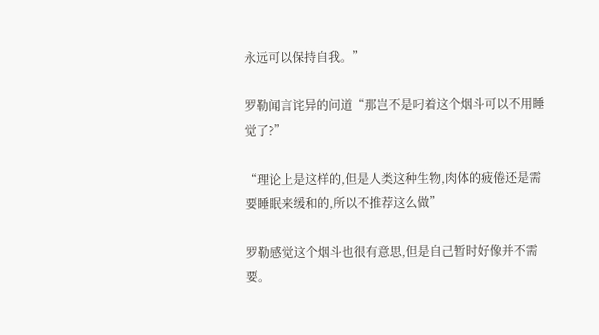永远可以保持自我。”

罗勒闻言诧异的问道“那岂不是叼着这个烟斗可以不用睡觉了?”

“理论上是这样的,但是人类这种生物,肉体的疲倦还是需要睡眠来缓和的,所以不推荐这么做”

罗勒感觉这个烟斗也很有意思,但是自己暂时好像并不需要。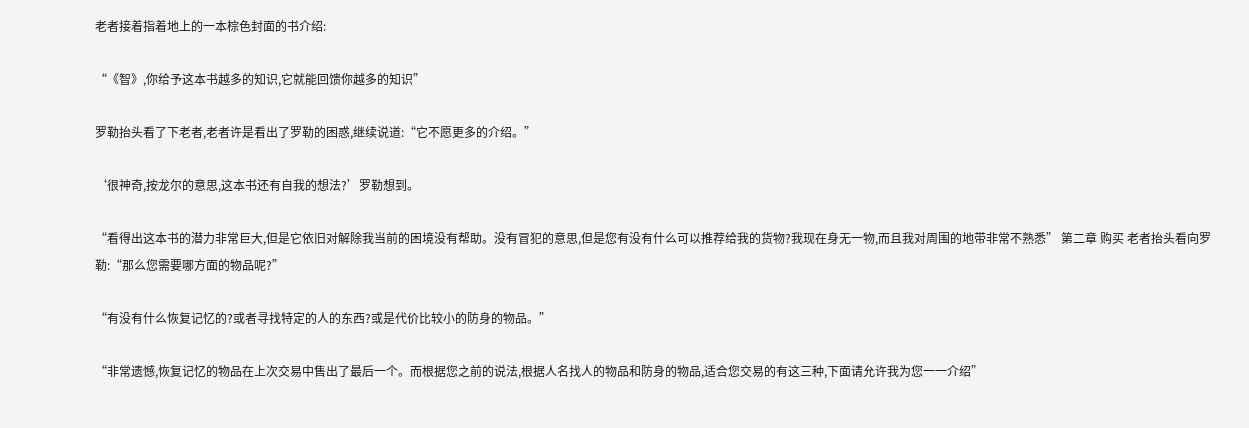老者接着指着地上的一本棕色封面的书介绍:

“《智》,你给予这本书越多的知识,它就能回馈你越多的知识”

罗勒抬头看了下老者,老者许是看出了罗勒的困惑,继续说道:“它不愿更多的介绍。”

‘很神奇,按龙尔的意思,这本书还有自我的想法?’罗勒想到。

“看得出这本书的潜力非常巨大,但是它依旧对解除我当前的困境没有帮助。没有冒犯的意思,但是您有没有什么可以推荐给我的货物?我现在身无一物,而且我对周围的地带非常不熟悉” 第二章 购买 老者抬头看向罗勒:“那么您需要哪方面的物品呢?”

“有没有什么恢复记忆的?或者寻找特定的人的东西?或是代价比较小的防身的物品。”

“非常遗憾,恢复记忆的物品在上次交易中售出了最后一个。而根据您之前的说法,根据人名找人的物品和防身的物品,适合您交易的有这三种,下面请允许我为您一一介绍”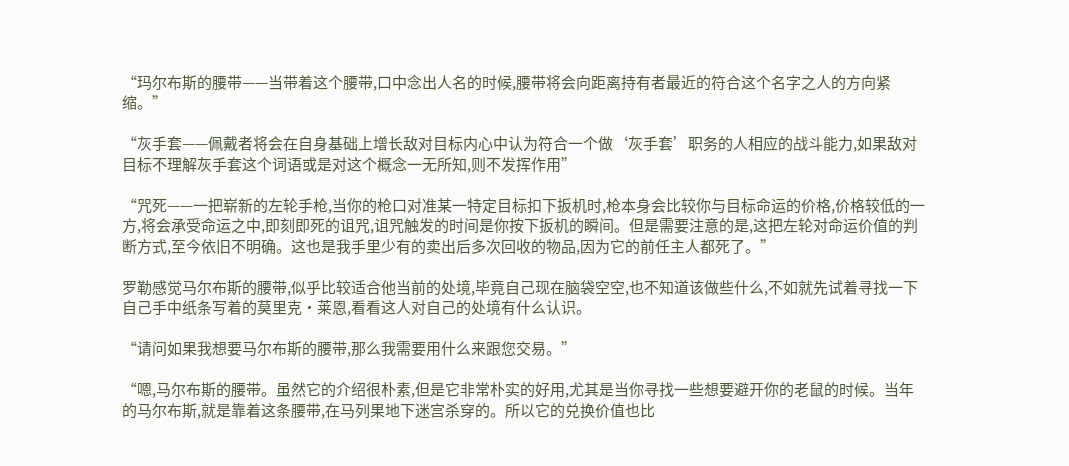“玛尔布斯的腰带——当带着这个腰带,口中念出人名的时候,腰带将会向距离持有者最近的符合这个名字之人的方向紧缩。”

“灰手套——佩戴者将会在自身基础上增长敌对目标内心中认为符合一个做‘灰手套’职务的人相应的战斗能力,如果敌对目标不理解灰手套这个词语或是对这个概念一无所知,则不发挥作用”

“咒死——一把崭新的左轮手枪,当你的枪口对准某一特定目标扣下扳机时,枪本身会比较你与目标命运的价格,价格较低的一方,将会承受命运之中,即刻即死的诅咒,诅咒触发的时间是你按下扳机的瞬间。但是需要注意的是,这把左轮对命运价值的判断方式,至今依旧不明确。这也是我手里少有的卖出后多次回收的物品,因为它的前任主人都死了。”

罗勒感觉马尔布斯的腰带,似乎比较适合他当前的处境,毕竟自己现在脑袋空空,也不知道该做些什么,不如就先试着寻找一下自己手中纸条写着的莫里克·莱恩,看看这人对自己的处境有什么认识。

“请问如果我想要马尔布斯的腰带,那么我需要用什么来跟您交易。”

“嗯,马尔布斯的腰带。虽然它的介绍很朴素,但是它非常朴实的好用,尤其是当你寻找一些想要避开你的老鼠的时候。当年的马尔布斯,就是靠着这条腰带,在马列果地下迷宫杀穿的。所以它的兑换价值也比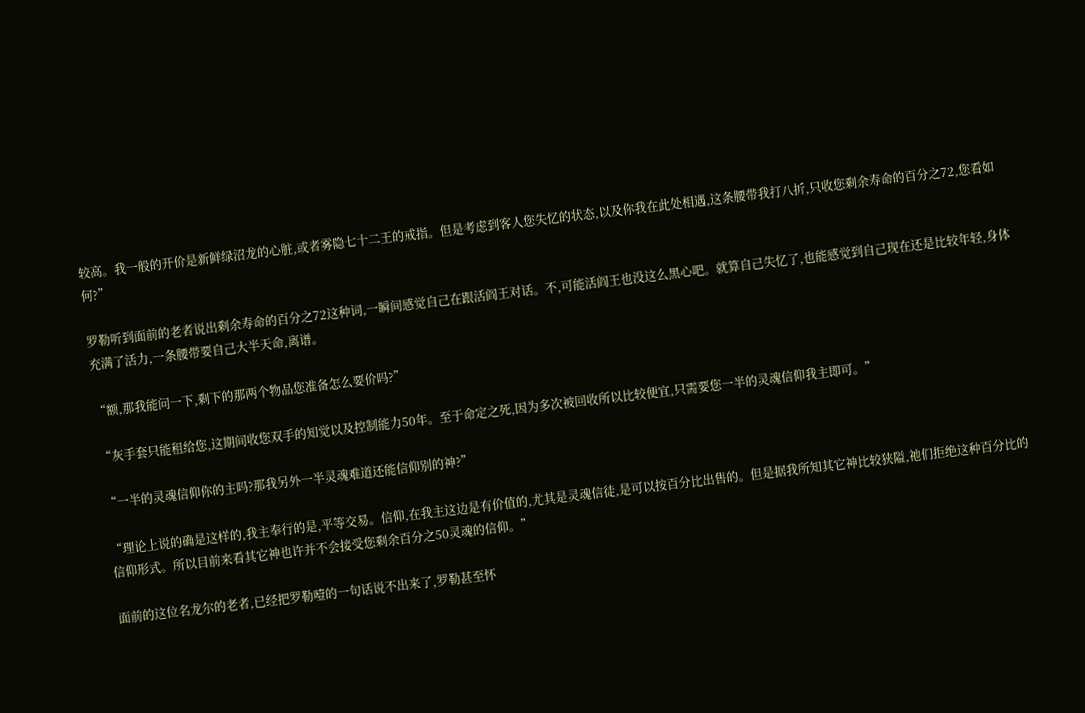较高。我一般的开价是新鲜绿沼龙的心脏,或者雾隐七十二王的戒指。但是考虑到客人您失忆的状态,以及你我在此处相遇,这条腰带我打八折,只收您剩余寿命的百分之72,您看如何?”

罗勒听到面前的老者说出剩余寿命的百分之72这种词,一瞬间感觉自己在跟活阎王对话。不,可能活阎王也没这么黑心吧。就算自己失忆了,也能感觉到自己现在还是比较年轻,身体充满了活力,一条腰带要自己大半天命,离谱。

“额,那我能问一下,剩下的那两个物品您准备怎么要价吗?”

“灰手套只能租给您,这期间收您双手的知觉以及控制能力50年。至于命定之死,因为多次被回收所以比较便宜,只需要您一半的灵魂信仰我主即可。”

“一半的灵魂信仰你的主吗?那我另外一半灵魂难道还能信仰别的神?”

“理论上说的确是这样的,我主奉行的是,平等交易。信仰,在我主这边是有价值的,尤其是灵魂信徒,是可以按百分比出售的。但是据我所知其它神比较狭隘,祂们拒绝这种百分比的信仰形式。所以目前来看其它神也许并不会接受您剩余百分之50灵魂的信仰。”

面前的这位名龙尔的老者,已经把罗勒噎的一句话说不出来了,罗勒甚至怀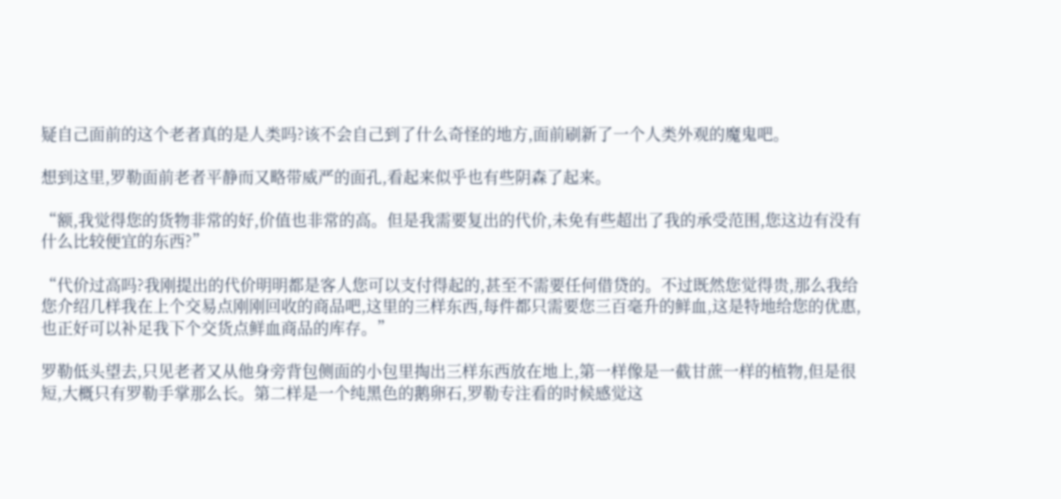疑自己面前的这个老者真的是人类吗?该不会自己到了什么奇怪的地方,面前刷新了一个人类外观的魔鬼吧。

想到这里,罗勒面前老者平静而又略带威严的面孔,看起来似乎也有些阴森了起来。

“额,我觉得您的货物非常的好,价值也非常的高。但是我需要复出的代价,未免有些超出了我的承受范围,您这边有没有什么比较便宜的东西?”

“代价过高吗?我刚提出的代价明明都是客人您可以支付得起的,甚至不需要任何借贷的。不过既然您觉得贵,那么我给您介绍几样我在上个交易点刚刚回收的商品吧,这里的三样东西,每件都只需要您三百毫升的鲜血,这是特地给您的优惠,也正好可以补足我下个交货点鲜血商品的库存。”

罗勒低头望去,只见老者又从他身旁背包侧面的小包里掏出三样东西放在地上,第一样像是一截甘蔗一样的植物,但是很短,大概只有罗勒手掌那么长。第二样是一个纯黑色的鹅卵石,罗勒专注看的时候感觉这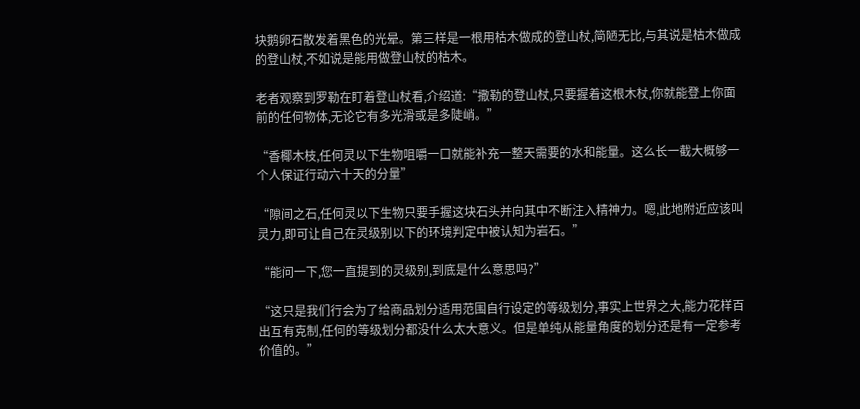块鹅卵石散发着黑色的光晕。第三样是一根用枯木做成的登山杖,简陋无比,与其说是枯木做成的登山杖,不如说是能用做登山杖的枯木。

老者观察到罗勒在盯着登山杖看,介绍道:“撒勒的登山杖,只要握着这根木杖,你就能登上你面前的任何物体,无论它有多光滑或是多陡峭。”

“香椰木枝,任何灵以下生物咀嚼一口就能补充一整天需要的水和能量。这么长一截大概够一个人保证行动六十天的分量”

“隙间之石,任何灵以下生物只要手握这块石头并向其中不断注入精神力。嗯,此地附近应该叫灵力,即可让自己在灵级别以下的环境判定中被认知为岩石。”

“能问一下,您一直提到的灵级别,到底是什么意思吗?”

“这只是我们行会为了给商品划分适用范围自行设定的等级划分,事实上世界之大,能力花样百出互有克制,任何的等级划分都没什么太大意义。但是单纯从能量角度的划分还是有一定参考价值的。”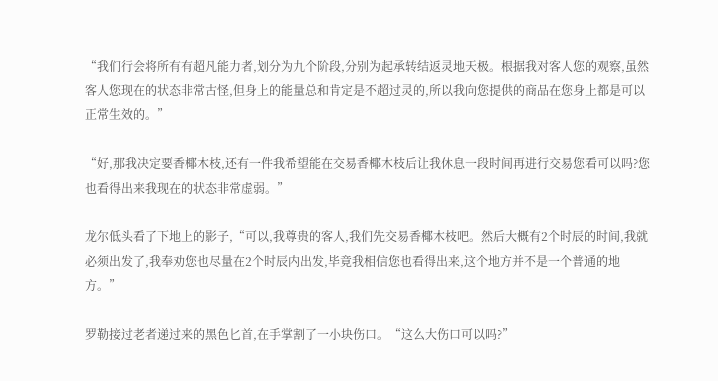“我们行会将所有有超凡能力者,划分为九个阶段,分别为起承转结返灵地天极。根据我对客人您的观察,虽然客人您现在的状态非常古怪,但身上的能量总和肯定是不超过灵的,所以我向您提供的商品在您身上都是可以正常生效的。”

“好,那我决定要香椰木枝,还有一件我希望能在交易香椰木枝后让我休息一段时间再进行交易您看可以吗?您也看得出来我现在的状态非常虚弱。”

龙尔低头看了下地上的影子,“可以,我尊贵的客人,我们先交易香椰木枝吧。然后大概有2个时辰的时间,我就必须出发了,我奉劝您也尽量在2个时辰内出发,毕竟我相信您也看得出来,这个地方并不是一个普通的地方。”

罗勒接过老者递过来的黑色匕首,在手掌割了一小块伤口。“这么大伤口可以吗?”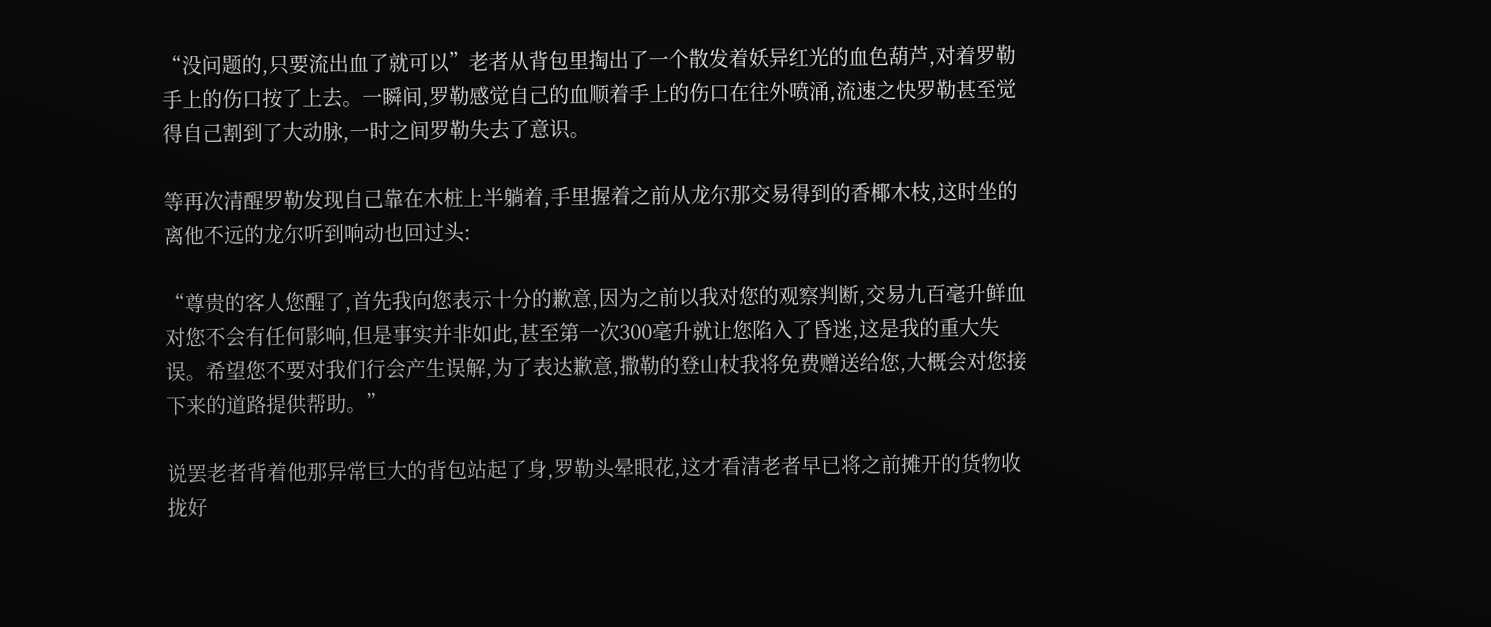“没问题的,只要流出血了就可以”老者从背包里掏出了一个散发着妖异红光的血色葫芦,对着罗勒手上的伤口按了上去。一瞬间,罗勒感觉自己的血顺着手上的伤口在往外喷涌,流速之快罗勒甚至觉得自己割到了大动脉,一时之间罗勒失去了意识。

等再次清醒罗勒发现自己靠在木桩上半躺着,手里握着之前从龙尔那交易得到的香椰木枝,这时坐的离他不远的龙尔听到响动也回过头:

“尊贵的客人您醒了,首先我向您表示十分的歉意,因为之前以我对您的观察判断,交易九百毫升鲜血对您不会有任何影响,但是事实并非如此,甚至第一次300毫升就让您陷入了昏迷,这是我的重大失误。希望您不要对我们行会产生误解,为了表达歉意,撒勒的登山杖我将免费赠送给您,大概会对您接下来的道路提供帮助。”

说罢老者背着他那异常巨大的背包站起了身,罗勒头晕眼花,这才看清老者早已将之前摊开的货物收拢好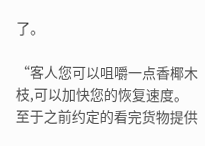了。

“客人您可以咀嚼一点香椰木枝,可以加快您的恢复速度。至于之前约定的看完货物提供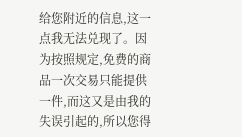给您附近的信息,这一点我无法兑现了。因为按照规定,免费的商品一次交易只能提供一件,而这又是由我的失误引起的,所以您得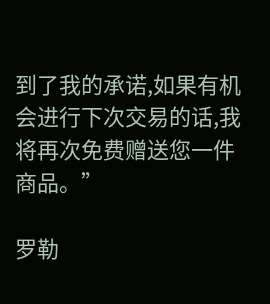到了我的承诺,如果有机会进行下次交易的话,我将再次免费赠送您一件商品。”

罗勒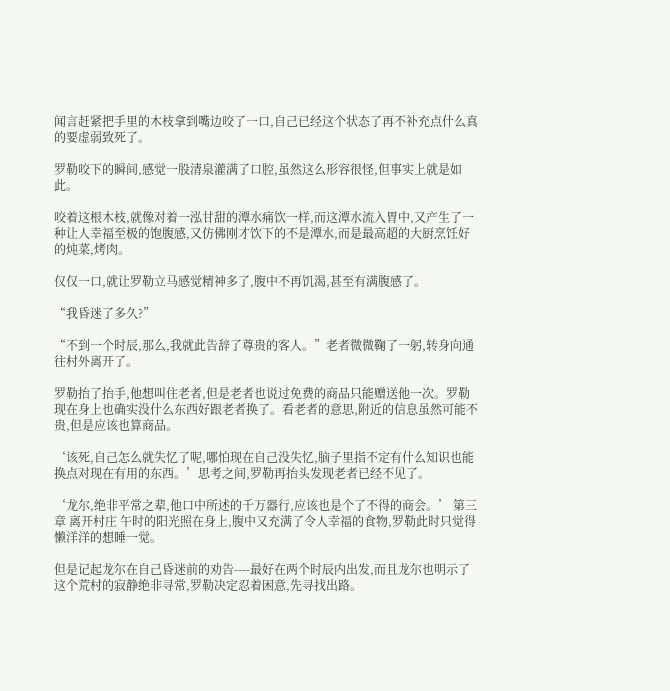闻言赶紧把手里的木枝拿到嘴边咬了一口,自己已经这个状态了再不补充点什么真的要虚弱致死了。

罗勒咬下的瞬间,感觉一股清泉灌满了口腔,虽然这么形容很怪,但事实上就是如此。

咬着这根木枝,就像对着一泓甘甜的潭水痛饮一样,而这潭水流入胃中,又产生了一种让人幸福至极的饱腹感,又仿佛刚才饮下的不是潭水,而是最高超的大厨烹饪好的炖菜,烤肉。

仅仅一口,就让罗勒立马感觉精神多了,腹中不再饥渴,甚至有满腹感了。

“我昏迷了多久?”

“不到一个时辰,那么,我就此告辞了尊贵的客人。”老者微微鞠了一躬,转身向通往村外离开了。

罗勒抬了抬手,他想叫住老者,但是老者也说过免费的商品只能赠送他一次。罗勒现在身上也确实没什么东西好跟老者换了。看老者的意思,附近的信息虽然可能不贵,但是应该也算商品。

‘该死,自己怎么就失忆了呢,哪怕现在自己没失忆,脑子里指不定有什么知识也能换点对现在有用的东西。’思考之间,罗勒再抬头发现老者已经不见了。

‘龙尔,绝非平常之辈,他口中所述的千万器行,应该也是个了不得的商会。’ 第三章 离开村庄 午时的阳光照在身上,腹中又充满了令人幸福的食物,罗勒此时只觉得懒洋洋的想睡一觉。

但是记起龙尔在自己昏迷前的劝告----最好在两个时辰内出发,而且龙尔也明示了这个荒村的寂静绝非寻常,罗勒决定忍着困意,先寻找出路。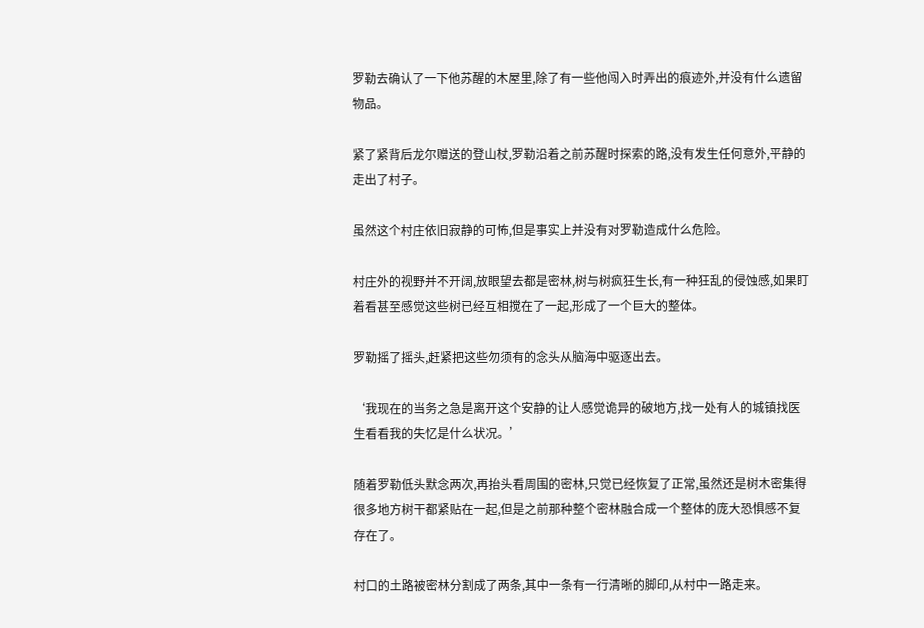罗勒去确认了一下他苏醒的木屋里,除了有一些他闯入时弄出的痕迹外,并没有什么遗留物品。

紧了紧背后龙尔赠送的登山杖,罗勒沿着之前苏醒时探索的路,没有发生任何意外,平静的走出了村子。

虽然这个村庄依旧寂静的可怖,但是事实上并没有对罗勒造成什么危险。

村庄外的视野并不开阔,放眼望去都是密林,树与树疯狂生长,有一种狂乱的侵蚀感,如果盯着看甚至感觉这些树已经互相搅在了一起,形成了一个巨大的整体。

罗勒摇了摇头,赶紧把这些勿须有的念头从脑海中驱逐出去。

‘我现在的当务之急是离开这个安静的让人感觉诡异的破地方,找一处有人的城镇找医生看看我的失忆是什么状况。’

随着罗勒低头默念两次,再抬头看周围的密林,只觉已经恢复了正常,虽然还是树木密集得很多地方树干都紧贴在一起,但是之前那种整个密林融合成一个整体的庞大恐惧感不复存在了。

村口的土路被密林分割成了两条,其中一条有一行清晰的脚印,从村中一路走来。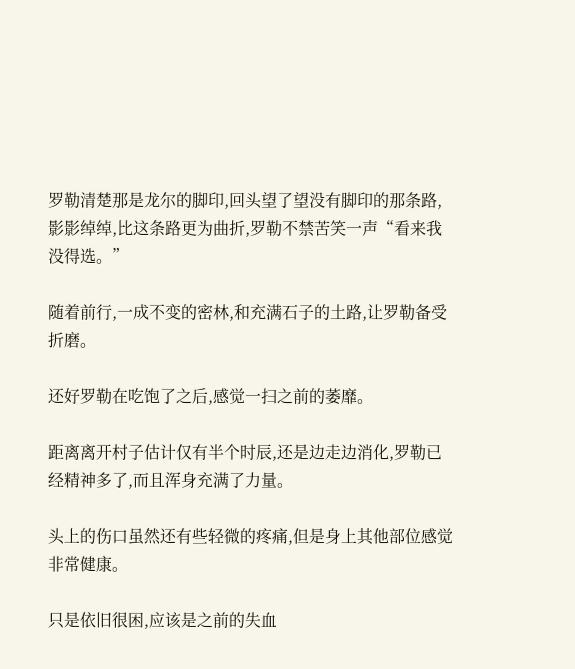罗勒清楚那是龙尔的脚印,回头望了望没有脚印的那条路,影影绰绰,比这条路更为曲折,罗勒不禁苦笑一声“看来我没得选。”

随着前行,一成不变的密林,和充满石子的土路,让罗勒备受折磨。

还好罗勒在吃饱了之后,感觉一扫之前的萎靡。

距离离开村子估计仅有半个时辰,还是边走边消化,罗勒已经精神多了,而且浑身充满了力量。

头上的伤口虽然还有些轻微的疼痛,但是身上其他部位感觉非常健康。

只是依旧很困,应该是之前的失血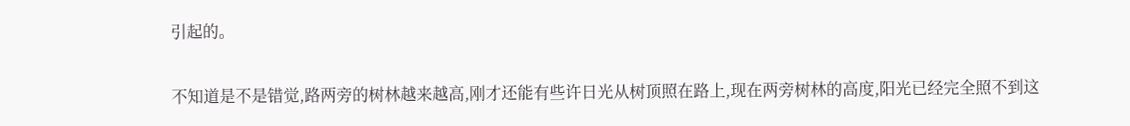引起的。

不知道是不是错觉,路两旁的树林越来越高,刚才还能有些许日光从树顶照在路上,现在两旁树林的高度,阳光已经完全照不到这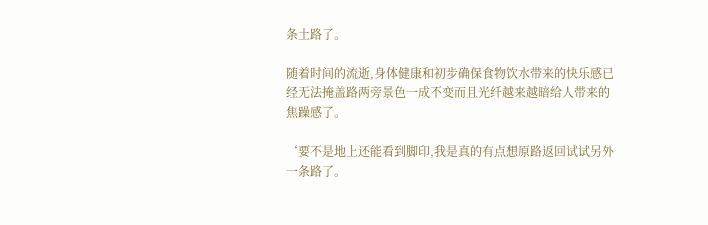条土路了。

随着时间的流逝,身体健康和初步确保食物饮水带来的快乐感已经无法掩盖路两旁景色一成不变而且光纤越来越暗给人带来的焦躁感了。

‘要不是地上还能看到脚印,我是真的有点想原路返回试试另外一条路了。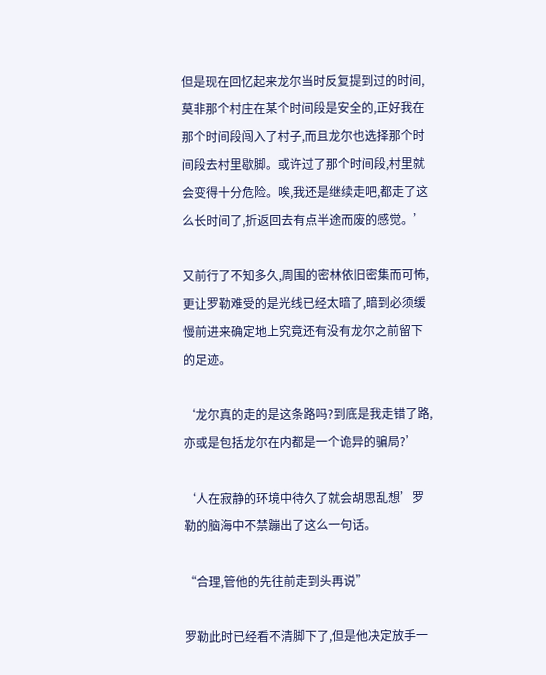但是现在回忆起来龙尔当时反复提到过的时间,莫非那个村庄在某个时间段是安全的,正好我在那个时间段闯入了村子,而且龙尔也选择那个时间段去村里歇脚。或许过了那个时间段,村里就会变得十分危险。唉,我还是继续走吧,都走了这么长时间了,折返回去有点半途而废的感觉。’

又前行了不知多久,周围的密林依旧密集而可怖,更让罗勒难受的是光线已经太暗了,暗到必须缓慢前进来确定地上究竟还有没有龙尔之前留下的足迹。

‘龙尔真的走的是这条路吗?到底是我走错了路,亦或是包括龙尔在内都是一个诡异的骗局?’

‘人在寂静的环境中待久了就会胡思乱想’罗勒的脑海中不禁蹦出了这么一句话。

“合理,管他的先往前走到头再说”

罗勒此时已经看不清脚下了,但是他决定放手一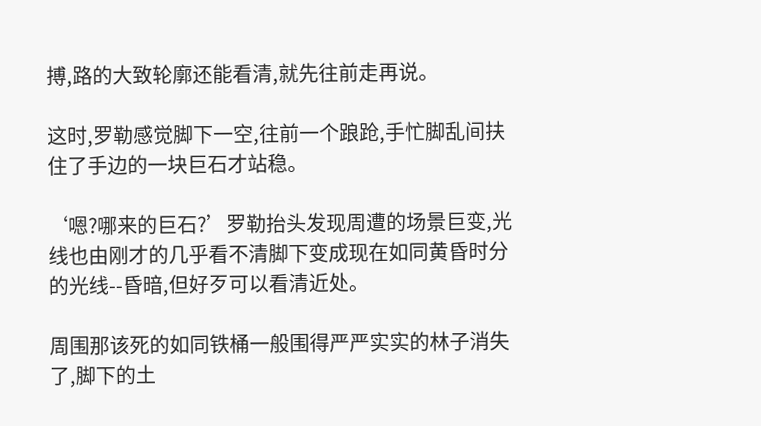搏,路的大致轮廓还能看清,就先往前走再说。

这时,罗勒感觉脚下一空,往前一个踉跄,手忙脚乱间扶住了手边的一块巨石才站稳。

‘嗯?哪来的巨石?’罗勒抬头发现周遭的场景巨变,光线也由刚才的几乎看不清脚下变成现在如同黄昏时分的光线--昏暗,但好歹可以看清近处。

周围那该死的如同铁桶一般围得严严实实的林子消失了,脚下的土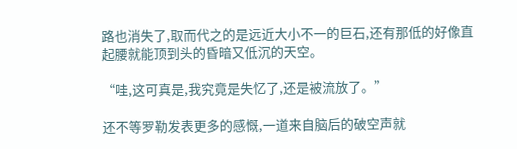路也消失了,取而代之的是远近大小不一的巨石,还有那低的好像直起腰就能顶到头的昏暗又低沉的天空。

“哇,这可真是,我究竟是失忆了,还是被流放了。”

还不等罗勒发表更多的感慨,一道来自脑后的破空声就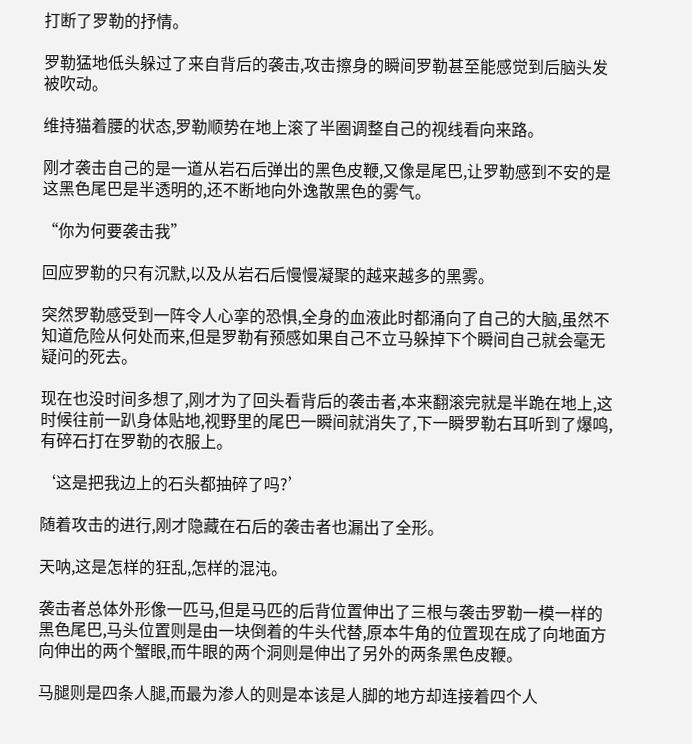打断了罗勒的抒情。

罗勒猛地低头躲过了来自背后的袭击,攻击擦身的瞬间罗勒甚至能感觉到后脑头发被吹动。

维持猫着腰的状态,罗勒顺势在地上滚了半圈调整自己的视线看向来路。

刚才袭击自己的是一道从岩石后弹出的黑色皮鞭,又像是尾巴,让罗勒感到不安的是这黑色尾巴是半透明的,还不断地向外逸散黑色的雾气。

“你为何要袭击我”

回应罗勒的只有沉默,以及从岩石后慢慢凝聚的越来越多的黑雾。

突然罗勒感受到一阵令人心挛的恐惧,全身的血液此时都涌向了自己的大脑,虽然不知道危险从何处而来,但是罗勒有预感如果自己不立马躲掉下个瞬间自己就会毫无疑问的死去。

现在也没时间多想了,刚才为了回头看背后的袭击者,本来翻滚完就是半跪在地上,这时候往前一趴身体贴地,视野里的尾巴一瞬间就消失了,下一瞬罗勒右耳听到了爆鸣,有碎石打在罗勒的衣服上。

‘这是把我边上的石头都抽碎了吗?’

随着攻击的进行,刚才隐藏在石后的袭击者也漏出了全形。

天呐,这是怎样的狂乱,怎样的混沌。

袭击者总体外形像一匹马,但是马匹的后背位置伸出了三根与袭击罗勒一模一样的黑色尾巴,马头位置则是由一块倒着的牛头代替,原本牛角的位置现在成了向地面方向伸出的两个蟹眼,而牛眼的两个洞则是伸出了另外的两条黑色皮鞭。

马腿则是四条人腿,而最为渗人的则是本该是人脚的地方却连接着四个人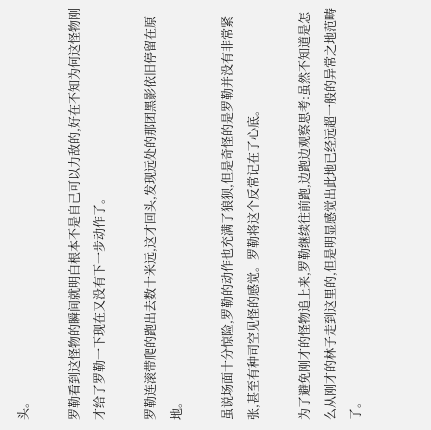头。

罗勒看到这怪物的瞬间就明白根本不是自己可以力敌的,好在不知为何这怪物刚才给了罗勒一下现在又没有下一步动作了。

罗勒连滚带爬的跑出去数十米远,这才回头,发现远处的那团黑影依旧停留在原地。

虽说场面十分惊险,罗勒的动作也充满了狼狈,但是奇怪的是罗勒并没有非常紧张,甚至有种司空见怪的感觉。罗勒将这个反常记在了心底。

为了避免刚才的怪物追上来,罗勒继续往前跑,边跑边观察思考:虽然不知道是怎么从刚才的林子走到这里的,但是明显感觉出此地已经远超一般的异常之地范畴了。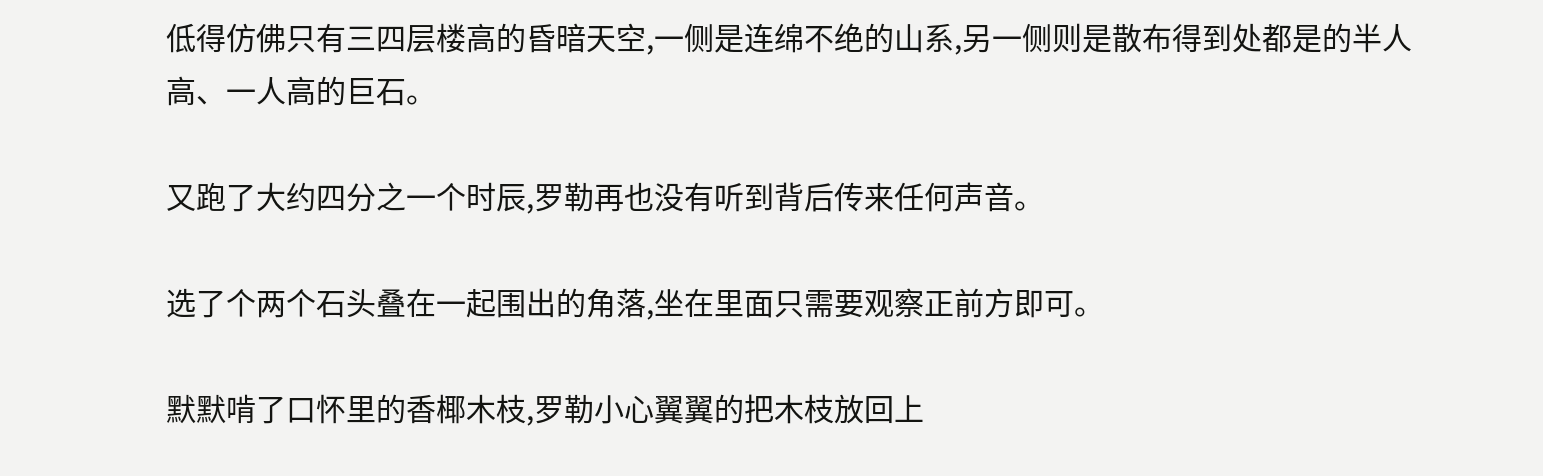低得仿佛只有三四层楼高的昏暗天空,一侧是连绵不绝的山系,另一侧则是散布得到处都是的半人高、一人高的巨石。

又跑了大约四分之一个时辰,罗勒再也没有听到背后传来任何声音。

选了个两个石头叠在一起围出的角落,坐在里面只需要观察正前方即可。

默默啃了口怀里的香椰木枝,罗勒小心翼翼的把木枝放回上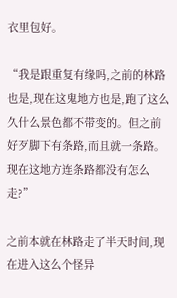衣里包好。

“我是跟重复有缘吗,之前的林路也是,现在这鬼地方也是,跑了这么久什么景色都不带变的。但之前好歹脚下有条路,而且就一条路。现在这地方连条路都没有怎么走?”

之前本就在林路走了半天时间,现在进入这么个怪异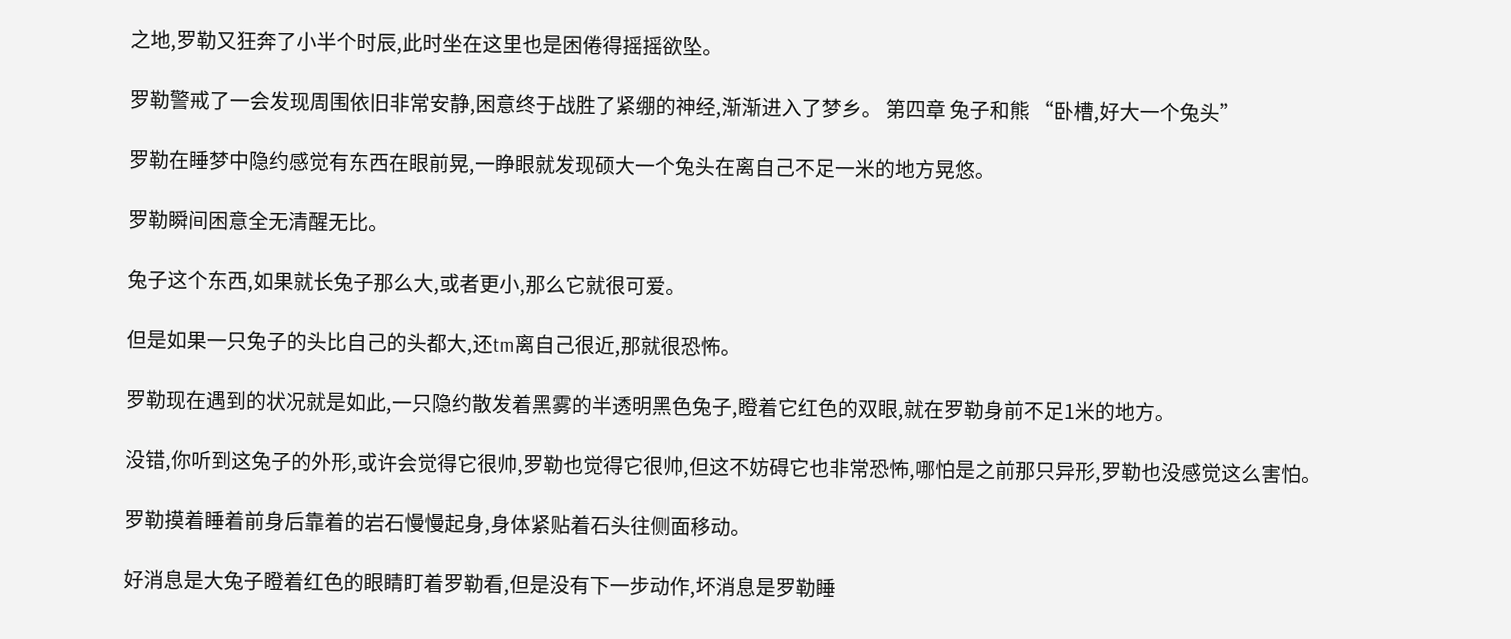之地,罗勒又狂奔了小半个时辰,此时坐在这里也是困倦得摇摇欲坠。

罗勒警戒了一会发现周围依旧非常安静,困意终于战胜了紧绷的神经,渐渐进入了梦乡。 第四章 兔子和熊 “卧槽,好大一个兔头”

罗勒在睡梦中隐约感觉有东西在眼前晃,一睁眼就发现硕大一个兔头在离自己不足一米的地方晃悠。

罗勒瞬间困意全无清醒无比。

兔子这个东西,如果就长兔子那么大,或者更小,那么它就很可爱。

但是如果一只兔子的头比自己的头都大,还tm离自己很近,那就很恐怖。

罗勒现在遇到的状况就是如此,一只隐约散发着黑雾的半透明黑色兔子,瞪着它红色的双眼,就在罗勒身前不足1米的地方。

没错,你听到这兔子的外形,或许会觉得它很帅,罗勒也觉得它很帅,但这不妨碍它也非常恐怖,哪怕是之前那只异形,罗勒也没感觉这么害怕。

罗勒摸着睡着前身后靠着的岩石慢慢起身,身体紧贴着石头往侧面移动。

好消息是大兔子瞪着红色的眼睛盯着罗勒看,但是没有下一步动作,坏消息是罗勒睡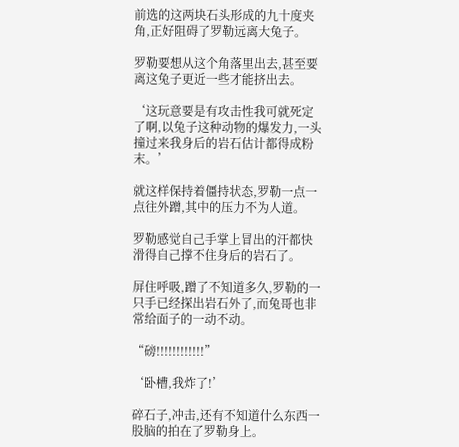前选的这两块石头形成的九十度夹角,正好阻碍了罗勒远离大兔子。

罗勒要想从这个角落里出去,甚至要离这兔子更近一些才能挤出去。

‘这玩意要是有攻击性我可就死定了啊,以兔子这种动物的爆发力,一头撞过来我身后的岩石估计都得成粉末。’

就这样保持着僵持状态,罗勒一点一点往外蹭,其中的压力不为人道。

罗勒感觉自己手掌上冒出的汗都快滑得自己撑不住身后的岩石了。

屏住呼吸,蹭了不知道多久,罗勒的一只手已经探出岩石外了,而兔哥也非常给面子的一动不动。

“磅!!!!!!!!!!!!”

‘卧槽,我炸了!’

碎石子,冲击,还有不知道什么东西一股脑的拍在了罗勒身上。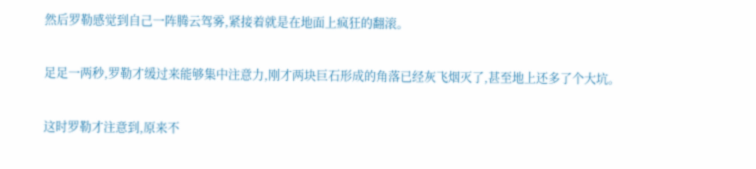然后罗勒感觉到自己一阵腾云驾雾,紧接着就是在地面上疯狂的翻滚。

足足一两秒,罗勒才缓过来能够集中注意力,刚才两块巨石形成的角落已经灰飞烟灭了,甚至地上还多了个大坑。

这时罗勒才注意到,原来不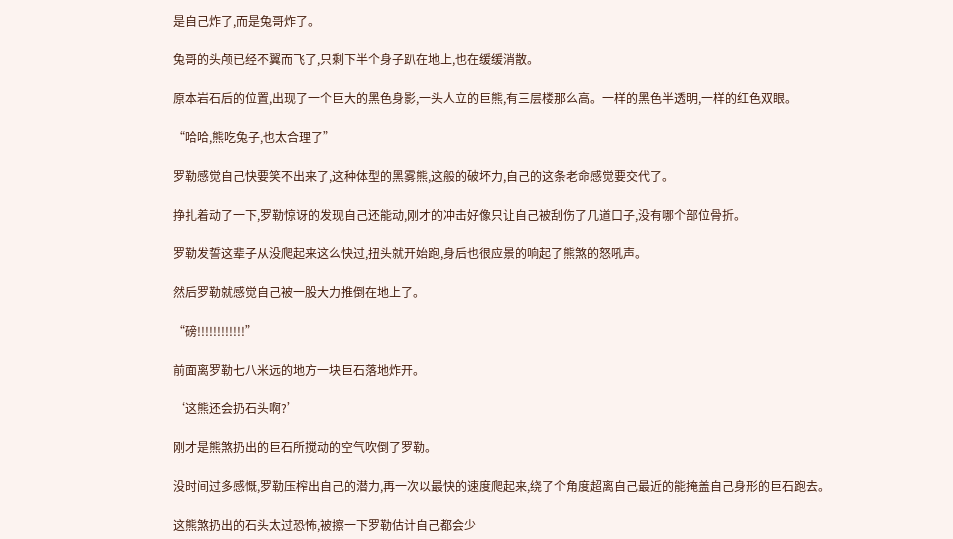是自己炸了,而是兔哥炸了。

兔哥的头颅已经不翼而飞了,只剩下半个身子趴在地上,也在缓缓消散。

原本岩石后的位置,出现了一个巨大的黑色身影,一头人立的巨熊,有三层楼那么高。一样的黑色半透明,一样的红色双眼。

“哈哈,熊吃兔子,也太合理了”

罗勒感觉自己快要笑不出来了,这种体型的黑雾熊,这般的破坏力,自己的这条老命感觉要交代了。

挣扎着动了一下,罗勒惊讶的发现自己还能动,刚才的冲击好像只让自己被刮伤了几道口子,没有哪个部位骨折。

罗勒发誓这辈子从没爬起来这么快过,扭头就开始跑,身后也很应景的响起了熊煞的怒吼声。

然后罗勒就感觉自己被一股大力推倒在地上了。

“磅!!!!!!!!!!!!”

前面离罗勒七八米远的地方一块巨石落地炸开。

‘这熊还会扔石头啊?’

刚才是熊煞扔出的巨石所搅动的空气吹倒了罗勒。

没时间过多感慨,罗勒压榨出自己的潜力,再一次以最快的速度爬起来,绕了个角度超离自己最近的能掩盖自己身形的巨石跑去。

这熊煞扔出的石头太过恐怖,被擦一下罗勒估计自己都会少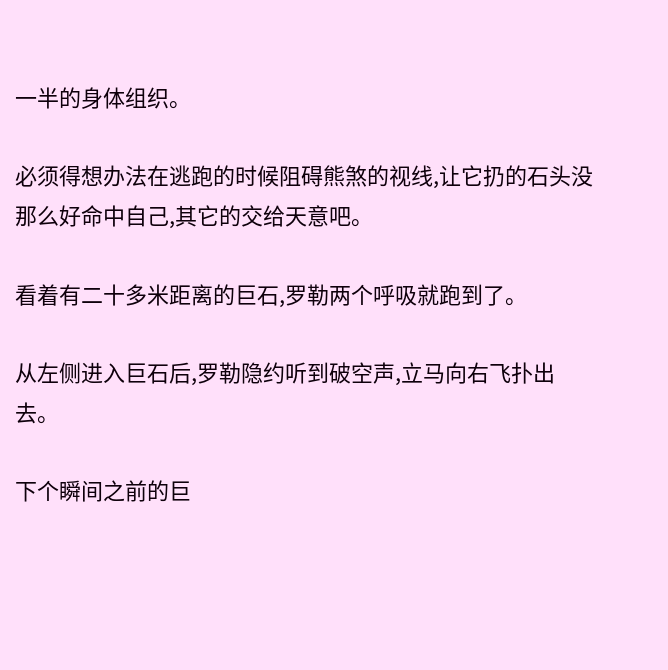一半的身体组织。

必须得想办法在逃跑的时候阻碍熊煞的视线,让它扔的石头没那么好命中自己,其它的交给天意吧。

看着有二十多米距离的巨石,罗勒两个呼吸就跑到了。

从左侧进入巨石后,罗勒隐约听到破空声,立马向右飞扑出去。

下个瞬间之前的巨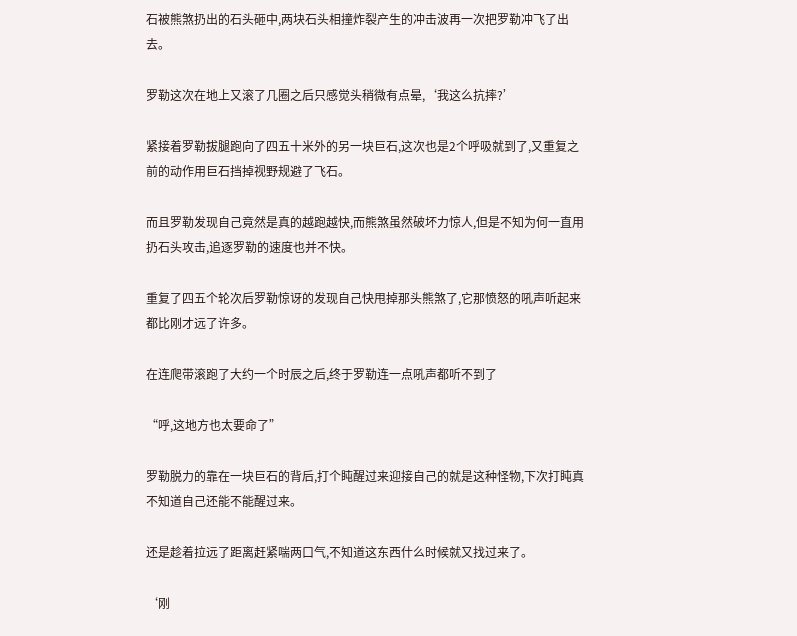石被熊煞扔出的石头砸中,两块石头相撞炸裂产生的冲击波再一次把罗勒冲飞了出去。

罗勒这次在地上又滚了几圈之后只感觉头稍微有点晕,‘我这么抗摔?’

紧接着罗勒拔腿跑向了四五十米外的另一块巨石,这次也是2个呼吸就到了,又重复之前的动作用巨石挡掉视野规避了飞石。

而且罗勒发现自己竟然是真的越跑越快,而熊煞虽然破坏力惊人,但是不知为何一直用扔石头攻击,追逐罗勒的速度也并不快。

重复了四五个轮次后罗勒惊讶的发现自己快甩掉那头熊煞了,它那愤怒的吼声听起来都比刚才远了许多。

在连爬带滚跑了大约一个时辰之后,终于罗勒连一点吼声都听不到了

“呼,这地方也太要命了”

罗勒脱力的靠在一块巨石的背后,打个盹醒过来迎接自己的就是这种怪物,下次打盹真不知道自己还能不能醒过来。

还是趁着拉远了距离赶紧喘两口气,不知道这东西什么时候就又找过来了。

‘刚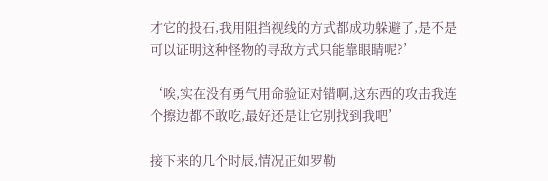才它的投石,我用阻挡视线的方式都成功躲避了,是不是可以证明这种怪物的寻敌方式只能靠眼睛呢?’

‘唉,实在没有勇气用命验证对错啊,这东西的攻击我连个擦边都不敢吃,最好还是让它别找到我吧’

接下来的几个时辰,情况正如罗勒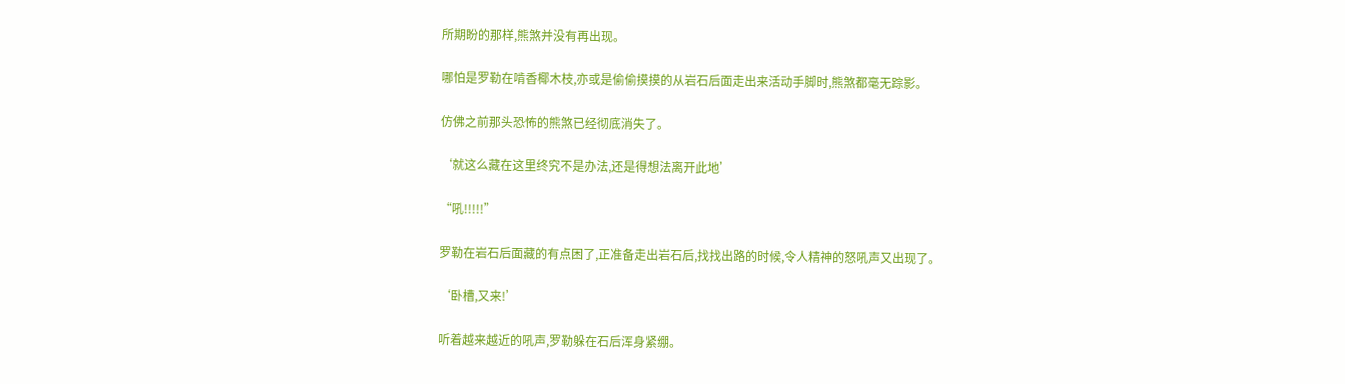所期盼的那样,熊煞并没有再出现。

哪怕是罗勒在啃香椰木枝,亦或是偷偷摸摸的从岩石后面走出来活动手脚时,熊煞都毫无踪影。

仿佛之前那头恐怖的熊煞已经彻底消失了。

‘就这么藏在这里终究不是办法,还是得想法离开此地’

“吼!!!!!”

罗勒在岩石后面藏的有点困了,正准备走出岩石后,找找出路的时候,令人精神的怒吼声又出现了。

‘卧槽,又来!’

听着越来越近的吼声,罗勒躲在石后浑身紧绷。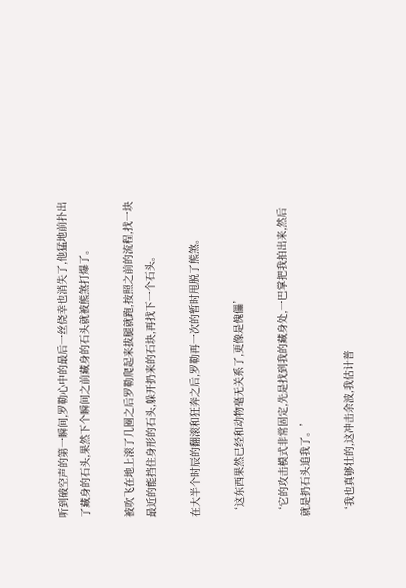听到破空声的第一瞬间,罗勒心中的最后一丝侥幸也消失了,他猛地前扑出了藏身的石头,果然下个瞬间之前藏身的石头就被熊煞打爆了。

被吹飞在地上滚了几圈之后罗勒爬起来拔腿就跑,按照之前的流程,找一块最近的能挡住身形的石头,躲开扔来的石块,再找下一个石头。

在大半个时辰的翻滚和狂奔之后,罗勒再一次的暂时甩脱了熊煞。

‘这东西果然已经和动物毫无关系了,更像是傀儡’

‘它的攻击模式非常固定,先是找到我的藏身处,一巴掌把我拍出来,然后就是扔石头追我了。’

‘我也真够壮的,这冲击余波,我估计普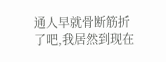通人早就骨断筋折了吧,我居然到现在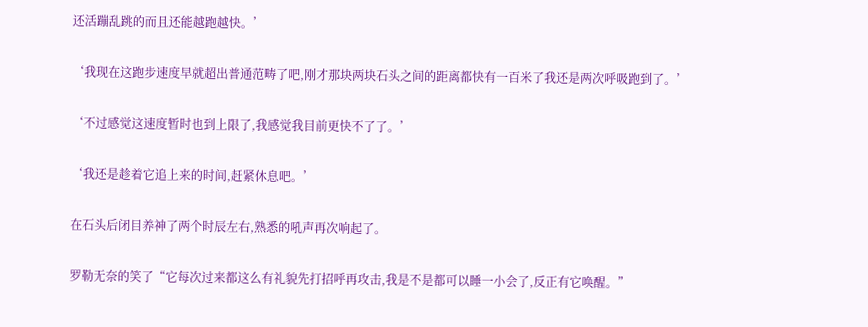还活蹦乱跳的而且还能越跑越快。’

‘我现在这跑步速度早就超出普通范畴了吧,刚才那块两块石头之间的距离都快有一百米了我还是两次呼吸跑到了。’

‘不过感觉这速度暂时也到上限了,我感觉我目前更快不了了。’

‘我还是趁着它追上来的时间,赶紧休息吧。’

在石头后闭目养神了两个时辰左右,熟悉的吼声再次响起了。

罗勒无奈的笑了“它每次过来都这么有礼貌先打招呼再攻击,我是不是都可以睡一小会了,反正有它唤醒。”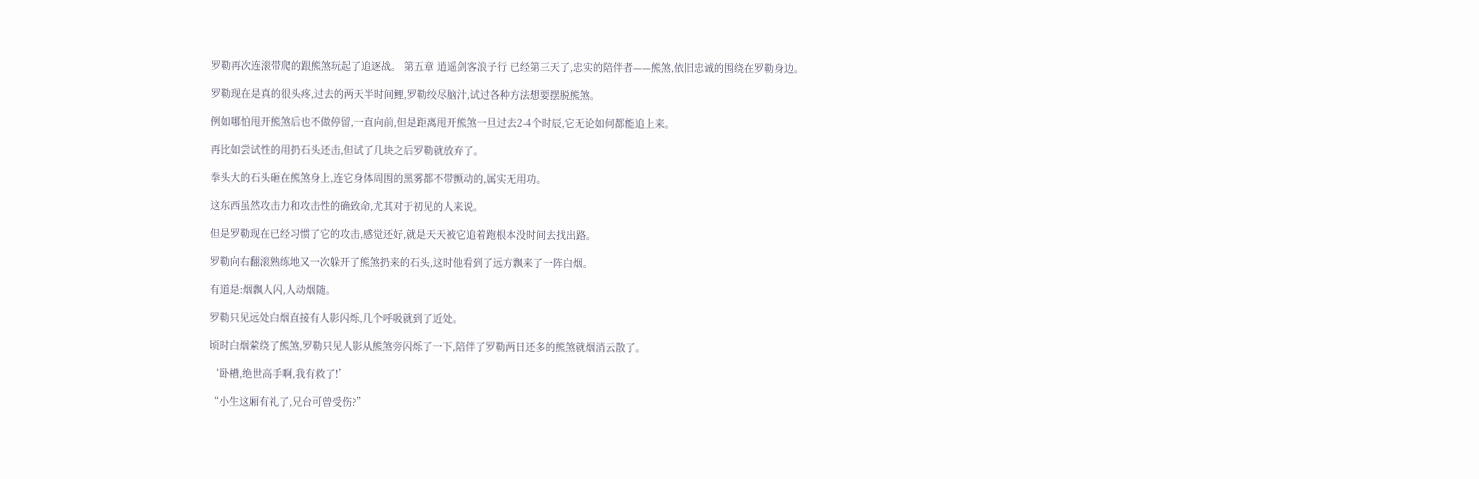罗勒再次连滚带爬的跟熊煞玩起了追逐战。 第五章 逍遥剑客浪子行 已经第三天了,忠实的陪伴者——熊煞,依旧忠诚的围绕在罗勒身边。

罗勒现在是真的很头疼,过去的两天半时间鲤,罗勒绞尽脑汁,试过各种方法想要摆脱熊煞。

例如哪怕甩开熊煞后也不做停留,一直向前,但是距离甩开熊煞一旦过去2-4个时辰,它无论如何都能追上来。

再比如尝试性的用扔石头还击,但试了几块之后罗勒就放弃了。

拳头大的石头砸在熊煞身上,连它身体周围的黑雾都不带颤动的,属实无用功。

这东西虽然攻击力和攻击性的确致命,尤其对于初见的人来说。

但是罗勒现在已经习惯了它的攻击,感觉还好,就是天天被它追着跑根本没时间去找出路。

罗勒向右翻滚熟练地又一次躲开了熊煞扔来的石头,这时他看到了远方飘来了一阵白烟。

有道是:烟飘人闪,人动烟随。

罗勒只见远处白烟直接有人影闪烁,几个呼吸就到了近处。

顷时白烟萦绕了熊煞,罗勒只见人影从熊煞旁闪烁了一下,陪伴了罗勒两日还多的熊煞就烟消云散了。

‘卧槽,绝世高手啊,我有救了!’

“小生这厢有礼了,兄台可曾受伤?”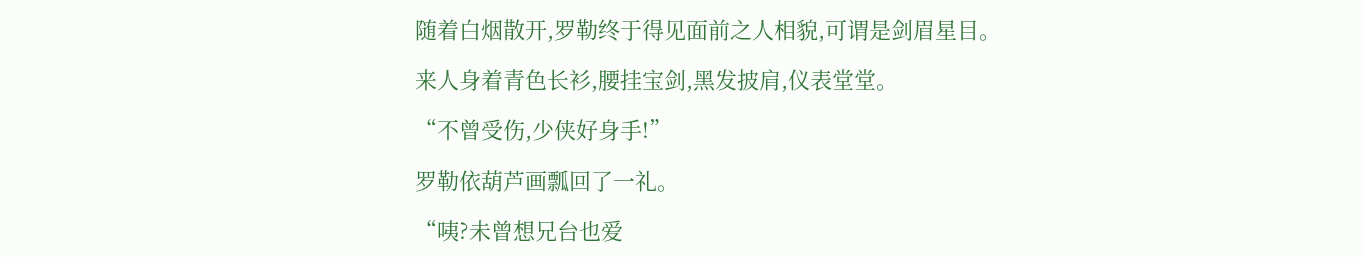随着白烟散开,罗勒终于得见面前之人相貌,可谓是剑眉星目。

来人身着青色长衫,腰挂宝剑,黑发披肩,仪表堂堂。

“不曾受伤,少侠好身手!”

罗勒依葫芦画瓢回了一礼。

“咦?未曾想兄台也爱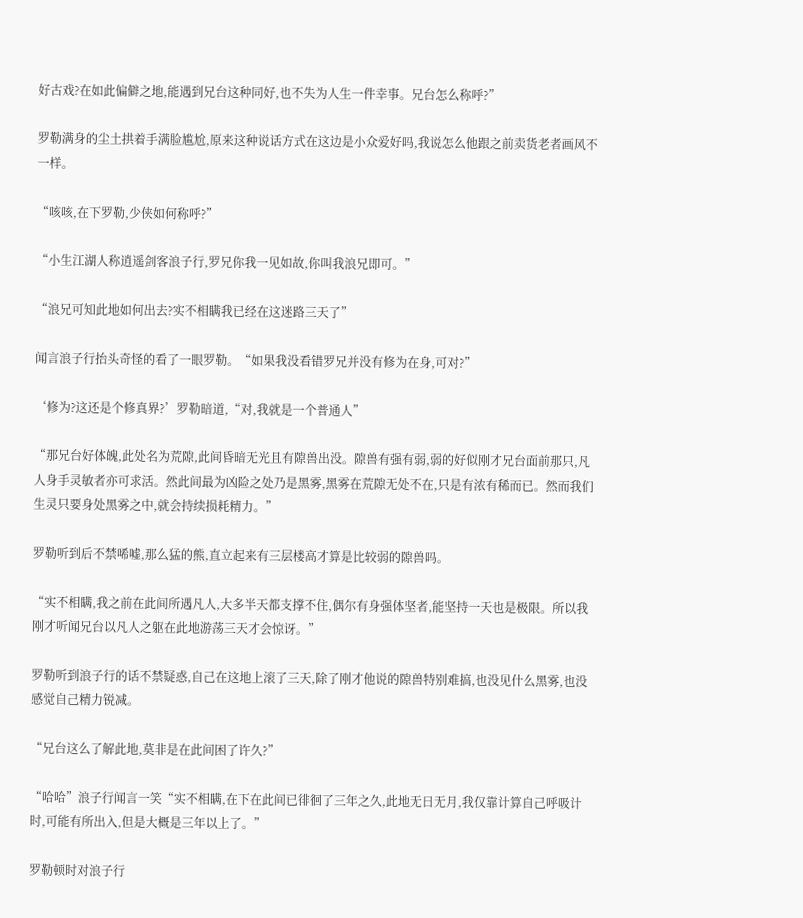好古戏?在如此偏僻之地,能遇到兄台这种同好,也不失为人生一件幸事。兄台怎么称呼?”

罗勒满身的尘土拱着手满脸尴尬,原来这种说话方式在这边是小众爱好吗,我说怎么他跟之前卖货老者画风不一样。

“咳咳,在下罗勒,少侠如何称呼?”

“小生江湖人称逍遥剑客浪子行,罗兄你我一见如故,你叫我浪兄即可。”

“浪兄可知此地如何出去?实不相瞒我已经在这迷路三天了”

闻言浪子行抬头奇怪的看了一眼罗勒。“如果我没看错罗兄并没有修为在身,可对?”

‘修为?这还是个修真界?’罗勒暗道,“对,我就是一个普通人”

“那兄台好体魄,此处名为荒隙,此间昏暗无光且有隙兽出没。隙兽有强有弱,弱的好似刚才兄台面前那只,凡人身手灵敏者亦可求活。然此间最为凶险之处乃是黑雾,黑雾在荒隙无处不在,只是有浓有稀而已。然而我们生灵只要身处黑雾之中,就会持续损耗精力。”

罗勒听到后不禁唏嘘,那么猛的熊,直立起来有三层楼高才算是比较弱的隙兽吗。

“实不相瞒,我之前在此间所遇凡人,大多半天都支撑不住,偶尔有身强体坚者,能坚持一天也是极限。所以我刚才听闻兄台以凡人之躯在此地游荡三天才会惊讶。”

罗勒听到浪子行的话不禁疑惑,自己在这地上滚了三天,除了刚才他说的隙兽特别难搞,也没见什么黑雾,也没感觉自己精力锐减。

“兄台这么了解此地,莫非是在此间困了许久?”

“哈哈”浪子行闻言一笑“实不相瞒,在下在此间已徘徊了三年之久,此地无日无月,我仅靠计算自己呼吸计时,可能有所出入,但是大概是三年以上了。”

罗勒顿时对浪子行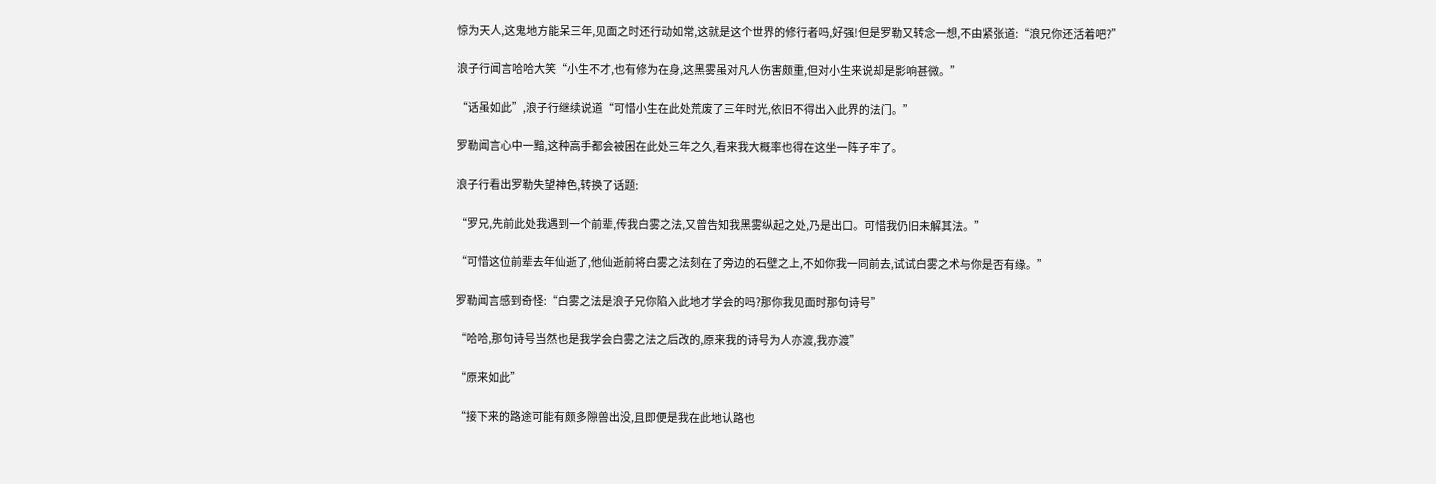惊为天人,这鬼地方能呆三年,见面之时还行动如常,这就是这个世界的修行者吗,好强!但是罗勒又转念一想,不由紧张道:“浪兄你还活着吧?”

浪子行闻言哈哈大笑“小生不才,也有修为在身,这黑雾虽对凡人伤害颇重,但对小生来说却是影响甚微。”

“话虽如此”,浪子行继续说道“可惜小生在此处荒废了三年时光,依旧不得出入此界的法门。”

罗勒闻言心中一黯,这种高手都会被困在此处三年之久,看来我大概率也得在这坐一阵子牢了。

浪子行看出罗勒失望神色,转换了话题:

“罗兄,先前此处我遇到一个前辈,传我白雾之法,又曾告知我黑雾纵起之处,乃是出口。可惜我仍旧未解其法。”

“可惜这位前辈去年仙逝了,他仙逝前将白雾之法刻在了旁边的石壁之上,不如你我一同前去,试试白雾之术与你是否有缘。”

罗勒闻言感到奇怪:“白雾之法是浪子兄你陷入此地才学会的吗?那你我见面时那句诗号”

“哈哈,那句诗号当然也是我学会白雾之法之后改的,原来我的诗号为人亦渡,我亦渡”

“原来如此”

“接下来的路途可能有颇多隙兽出没,且即便是我在此地认路也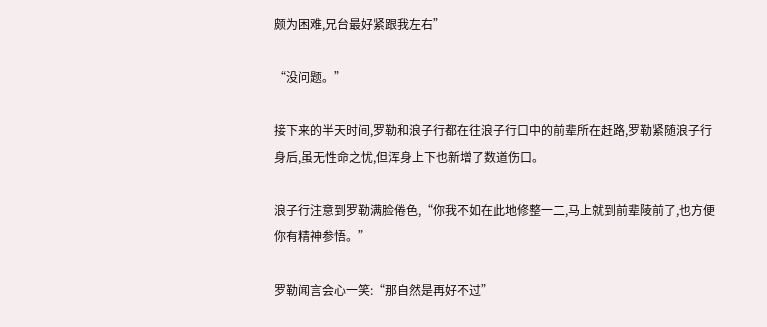颇为困难,兄台最好紧跟我左右”

“没问题。”

接下来的半天时间,罗勒和浪子行都在往浪子行口中的前辈所在赶路,罗勒紧随浪子行身后,虽无性命之忧,但浑身上下也新增了数道伤口。

浪子行注意到罗勒满脸倦色,“你我不如在此地修整一二,马上就到前辈陵前了,也方便你有精神参悟。”

罗勒闻言会心一笑:“那自然是再好不过”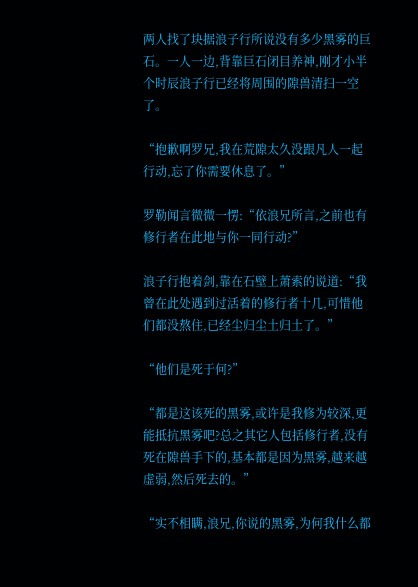两人找了块据浪子行所说没有多少黑雾的巨石。一人一边,背靠巨石闭目养神,刚才小半个时辰浪子行已经将周围的隙兽清扫一空了。

“抱歉啊罗兄,我在荒隙太久没跟凡人一起行动,忘了你需要休息了。”

罗勒闻言微微一愣:“依浪兄所言,之前也有修行者在此地与你一同行动?”

浪子行抱着剑,靠在石壁上萧索的说道:“我曾在此处遇到过活着的修行者十几,可惜他们都没熬住,已经尘归尘土归土了。”

“他们是死于何?”

“都是这该死的黑雾,或许是我修为较深,更能抵抗黑雾吧?总之其它人包括修行者,没有死在隙兽手下的,基本都是因为黑雾,越来越虚弱,然后死去的。”

“实不相瞒,浪兄,你说的黑雾,为何我什么都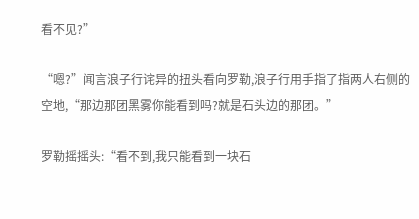看不见?”

“嗯?”闻言浪子行诧异的扭头看向罗勒,浪子行用手指了指两人右侧的空地,“那边那团黑雾你能看到吗?就是石头边的那团。”

罗勒摇摇头:“看不到,我只能看到一块石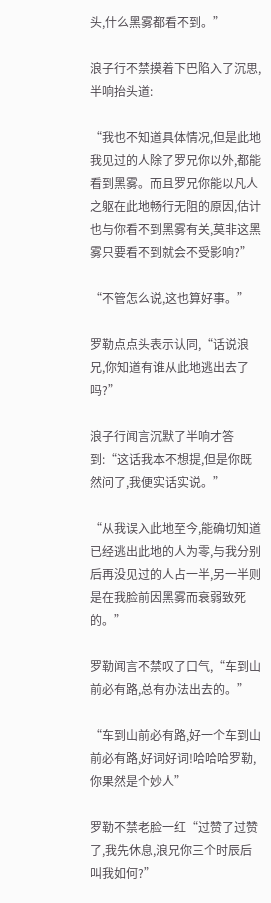头,什么黑雾都看不到。”

浪子行不禁摸着下巴陷入了沉思,半响抬头道:

“我也不知道具体情况,但是此地我见过的人除了罗兄你以外,都能看到黑雾。而且罗兄你能以凡人之躯在此地畅行无阻的原因,估计也与你看不到黑雾有关,莫非这黑雾只要看不到就会不受影响?”

“不管怎么说,这也算好事。”

罗勒点点头表示认同,“话说浪兄,你知道有谁从此地逃出去了吗?”

浪子行闻言沉默了半响才答到:“这话我本不想提,但是你既然问了,我便实话实说。”

“从我误入此地至今,能确切知道已经逃出此地的人为零,与我分别后再没见过的人占一半,另一半则是在我脸前因黑雾而衰弱致死的。”

罗勒闻言不禁叹了口气,“车到山前必有路,总有办法出去的。”

“车到山前必有路,好一个车到山前必有路,好词好词!哈哈哈罗勒,你果然是个妙人”

罗勒不禁老脸一红“过赞了过赞了,我先休息,浪兄你三个时辰后叫我如何?”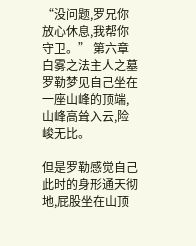“没问题,罗兄你放心休息,我帮你守卫。” 第六章 白雾之法主人之墓 罗勒梦见自己坐在一座山峰的顶端,山峰高耸入云,险峻无比。

但是罗勒感觉自己此时的身形通天彻地,屁股坐在山顶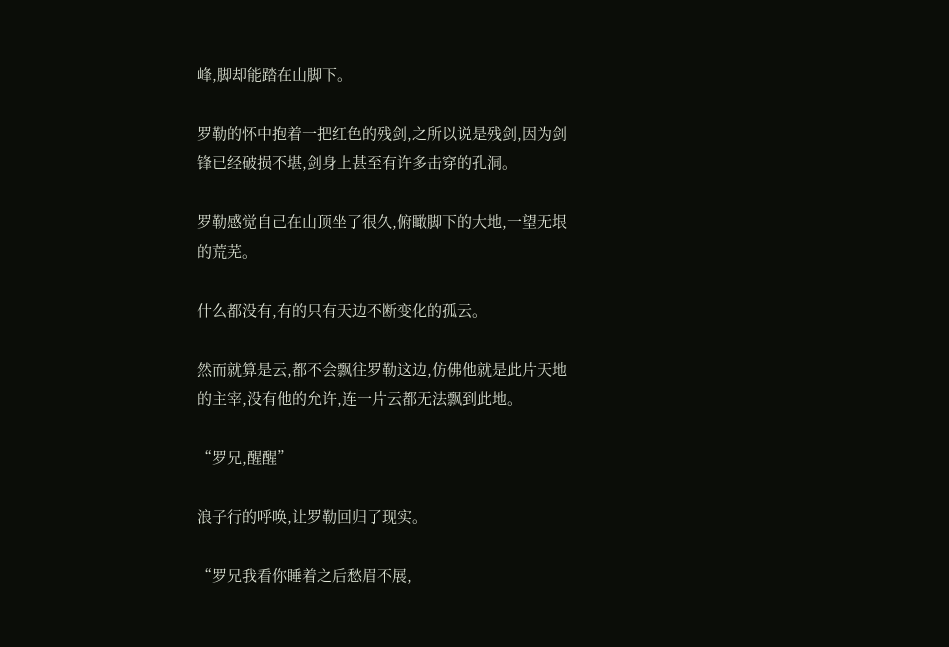峰,脚却能踏在山脚下。

罗勒的怀中抱着一把红色的残剑,之所以说是残剑,因为剑锋已经破损不堪,剑身上甚至有许多击穿的孔洞。

罗勒感觉自己在山顶坐了很久,俯瞰脚下的大地,一望无垠的荒芜。

什么都没有,有的只有天边不断变化的孤云。

然而就算是云,都不会飘往罗勒这边,仿佛他就是此片天地的主宰,没有他的允许,连一片云都无法飘到此地。

“罗兄,醒醒”

浪子行的呼唤,让罗勒回归了现实。

“罗兄我看你睡着之后愁眉不展,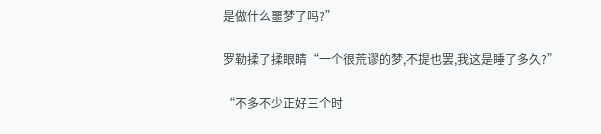是做什么噩梦了吗?”

罗勒揉了揉眼睛“一个很荒谬的梦,不提也罢,我这是睡了多久?”

“不多不少正好三个时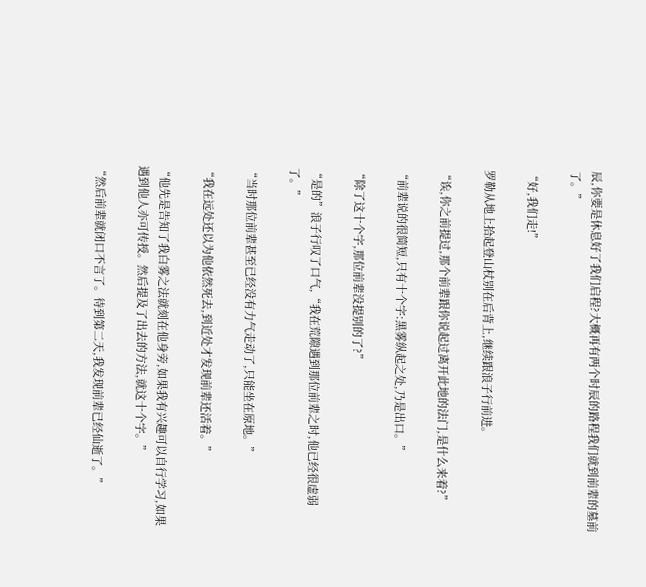辰,你要是休息好了我们启程?大概再有两个时辰的路程我们就到前辈的墓前了。”

“好,我们走!”

罗勒从地上拾起登山杖别在后背上,继续跟浪子行前进。

“诶,你之前提过,那个前辈跟你说起过离开此地的法门,是什么来着?”

“前辈说的很简短,只有十个字:黑雾纵起之处,乃是出口。”

“除了这十个字,那位前辈没提别的了?”

“是的”浪子行叹了口气,“我在荒隙遇到那位前辈之时,他已经很虚弱了。”

“当时那位前辈甚至已经没有力气走动了,只能坐在原地。”

“我在远处还以为他依然死去,到近处才发现前辈还活着。”

“他先是告知了我白雾之法就刻在他身旁,如果我有兴趣可以自行学习,如果遇到他人亦可传授。然后提及了出去的方法,就这十个字。”

“然后前辈就闭口不言了。待到第二天,我发现前辈已经仙逝了。”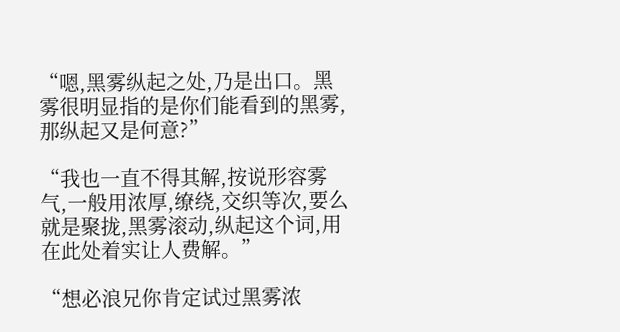“嗯,黑雾纵起之处,乃是出口。黑雾很明显指的是你们能看到的黑雾,那纵起又是何意?”

“我也一直不得其解,按说形容雾气,一般用浓厚,缭绕,交织等次,要么就是聚拢,黑雾滚动,纵起这个词,用在此处着实让人费解。”

“想必浪兄你肯定试过黑雾浓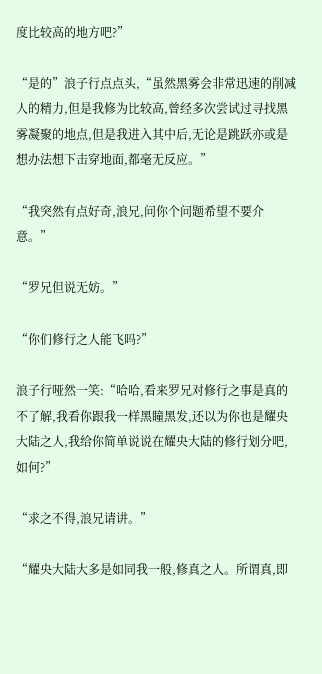度比较高的地方吧?”

“是的”浪子行点点头,“虽然黑雾会非常迅速的削减人的精力,但是我修为比较高,曾经多次尝试过寻找黑雾凝聚的地点,但是我进入其中后,无论是跳跃亦或是想办法想下击穿地面,都毫无反应。”

“我突然有点好奇,浪兄,问你个问题希望不要介意。”

“罗兄但说无妨。”

“你们修行之人能飞吗?”

浪子行哑然一笑:“哈哈,看来罗兄对修行之事是真的不了解,我看你跟我一样黑瞳黑发,还以为你也是耀央大陆之人,我给你简单说说在耀央大陆的修行划分吧,如何?”

“求之不得,浪兄请讲。”

“耀央大陆大多是如同我一般,修真之人。所谓真,即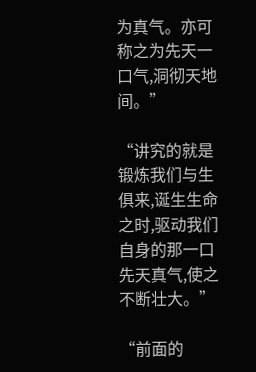为真气。亦可称之为先天一口气,洞彻天地间。”

“讲究的就是锻炼我们与生俱来,诞生生命之时,驱动我们自身的那一口先天真气,使之不断壮大。”

“前面的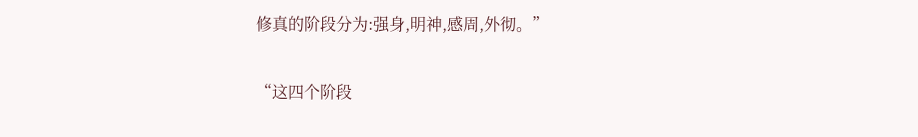修真的阶段分为:强身,明神,感周,外彻。”

“这四个阶段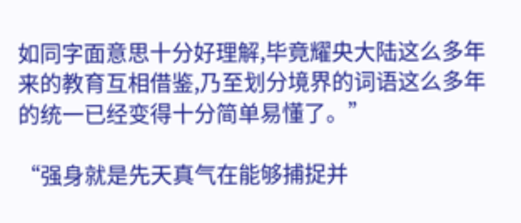如同字面意思十分好理解,毕竟耀央大陆这么多年来的教育互相借鉴,乃至划分境界的词语这么多年的统一已经变得十分简单易懂了。”

“强身就是先天真气在能够捕捉并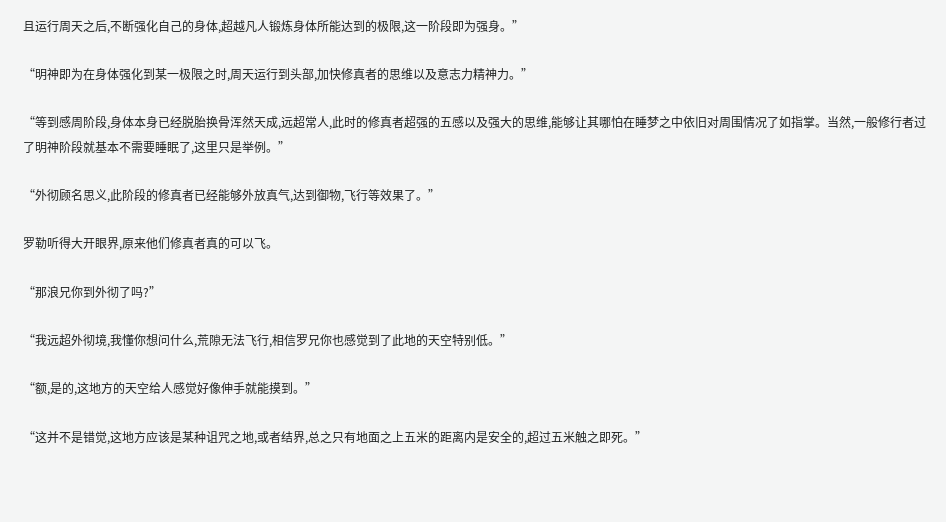且运行周天之后,不断强化自己的身体,超越凡人锻炼身体所能达到的极限,这一阶段即为强身。”

“明神即为在身体强化到某一极限之时,周天运行到头部,加快修真者的思维以及意志力精神力。”

“等到感周阶段,身体本身已经脱胎换骨浑然天成,远超常人,此时的修真者超强的五感以及强大的思维,能够让其哪怕在睡梦之中依旧对周围情况了如指掌。当然,一般修行者过了明神阶段就基本不需要睡眠了,这里只是举例。”

“外彻顾名思义,此阶段的修真者已经能够外放真气,达到御物,飞行等效果了。”

罗勒听得大开眼界,原来他们修真者真的可以飞。

“那浪兄你到外彻了吗?”

“我远超外彻境,我懂你想问什么,荒隙无法飞行,相信罗兄你也感觉到了此地的天空特别低。”

“额,是的,这地方的天空给人感觉好像伸手就能摸到。”

“这并不是错觉,这地方应该是某种诅咒之地,或者结界,总之只有地面之上五米的距离内是安全的,超过五米触之即死。”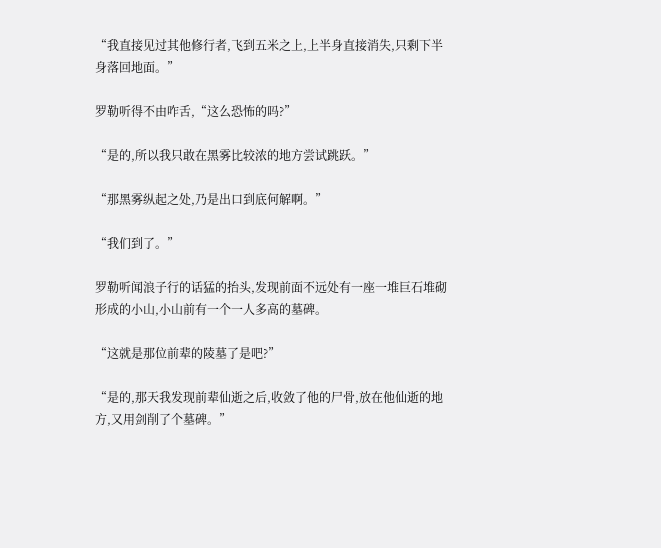“我直接见过其他修行者,飞到五米之上,上半身直接消失,只剩下半身落回地面。”

罗勒听得不由咋舌,“这么恐怖的吗?”

“是的,所以我只敢在黑雾比较浓的地方尝试跳跃。”

“那黑雾纵起之处,乃是出口到底何解啊。”

“我们到了。”

罗勒听闻浪子行的话猛的抬头,发现前面不远处有一座一堆巨石堆砌形成的小山,小山前有一个一人多高的墓碑。

“这就是那位前辈的陵墓了是吧?”

“是的,那天我发现前辈仙逝之后,收敛了他的尸骨,放在他仙逝的地方,又用剑削了个墓碑。”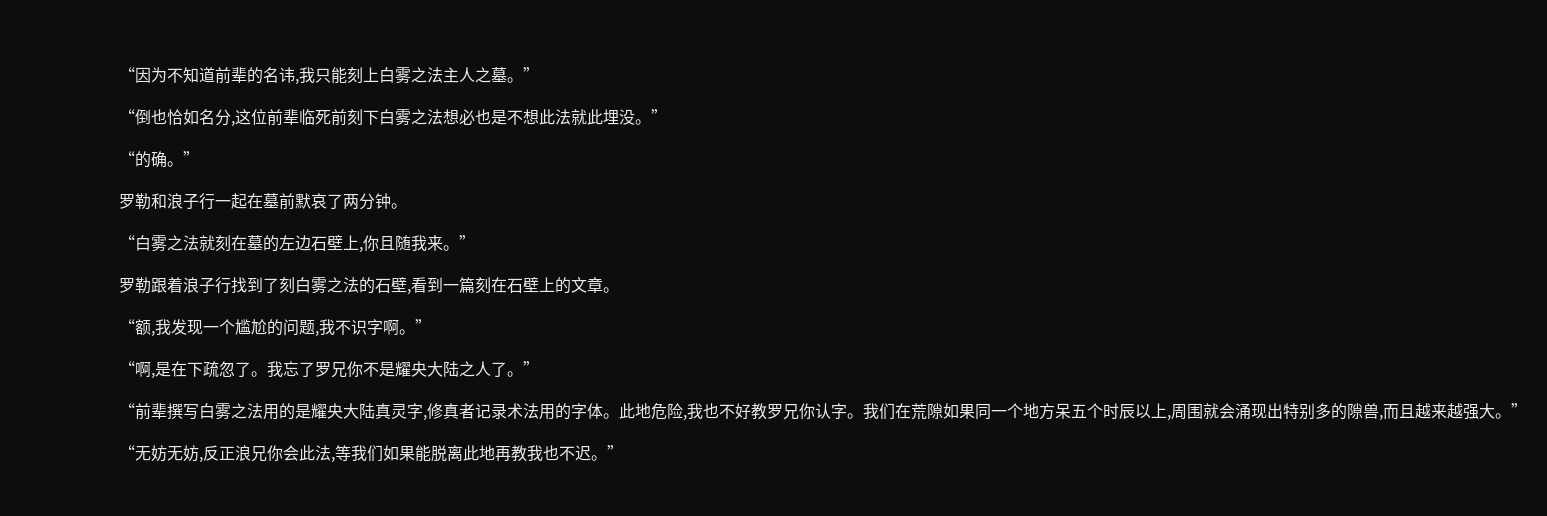“因为不知道前辈的名讳,我只能刻上白雾之法主人之墓。”

“倒也恰如名分,这位前辈临死前刻下白雾之法想必也是不想此法就此埋没。”

“的确。”

罗勒和浪子行一起在墓前默哀了两分钟。

“白雾之法就刻在墓的左边石壁上,你且随我来。”

罗勒跟着浪子行找到了刻白雾之法的石壁,看到一篇刻在石壁上的文章。

“额,我发现一个尴尬的问题,我不识字啊。”

“啊,是在下疏忽了。我忘了罗兄你不是耀央大陆之人了。”

“前辈撰写白雾之法用的是耀央大陆真灵字,修真者记录术法用的字体。此地危险,我也不好教罗兄你认字。我们在荒隙如果同一个地方呆五个时辰以上,周围就会涌现出特别多的隙兽,而且越来越强大。”

“无妨无妨,反正浪兄你会此法,等我们如果能脱离此地再教我也不迟。”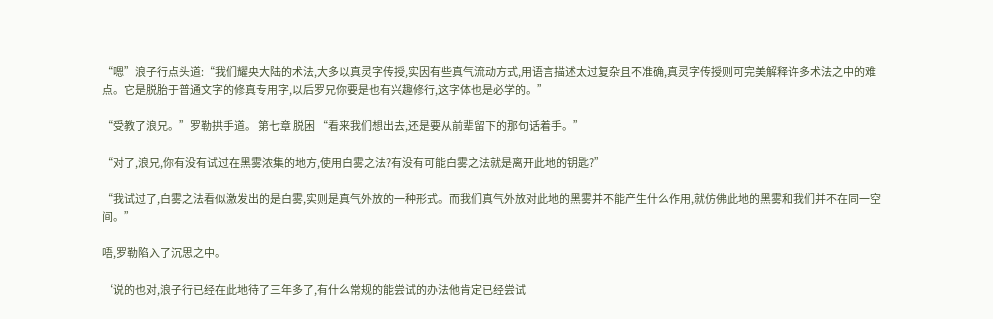“嗯”浪子行点头道:“我们耀央大陆的术法,大多以真灵字传授,实因有些真气流动方式,用语言描述太过复杂且不准确,真灵字传授则可完美解释许多术法之中的难点。它是脱胎于普通文字的修真专用字,以后罗兄你要是也有兴趣修行,这字体也是必学的。”

“受教了浪兄。”罗勒拱手道。 第七章 脱困 “看来我们想出去,还是要从前辈留下的那句话着手。”

“对了,浪兄,你有没有试过在黑雾浓集的地方,使用白雾之法?有没有可能白雾之法就是离开此地的钥匙?”

“我试过了,白雾之法看似激发出的是白雾,实则是真气外放的一种形式。而我们真气外放对此地的黑雾并不能产生什么作用,就仿佛此地的黑雾和我们并不在同一空间。”

唔,罗勒陷入了沉思之中。

‘说的也对,浪子行已经在此地待了三年多了,有什么常规的能尝试的办法他肯定已经尝试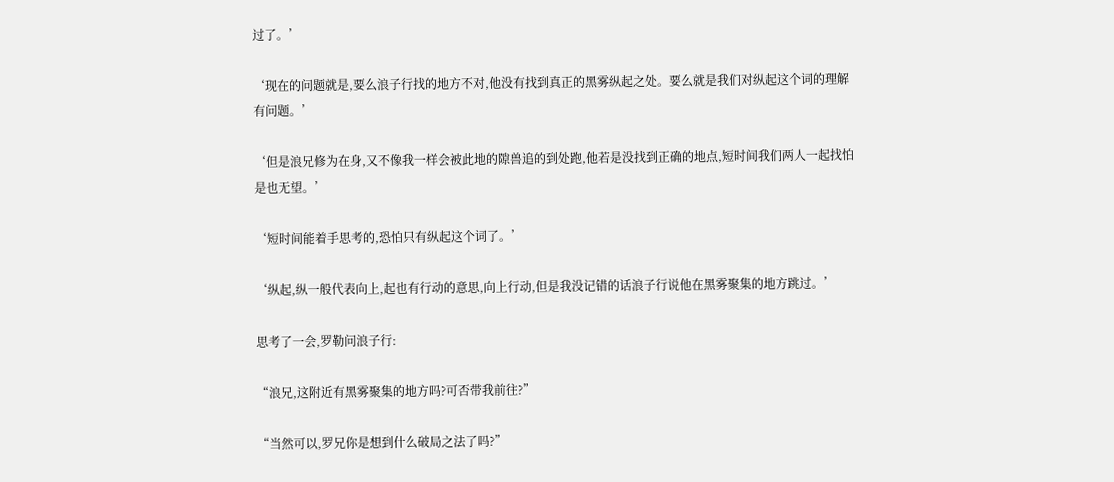过了。’

‘现在的问题就是,要么浪子行找的地方不对,他没有找到真正的黑雾纵起之处。要么就是我们对纵起这个词的理解有问题。’

‘但是浪兄修为在身,又不像我一样会被此地的隙兽追的到处跑,他若是没找到正确的地点,短时间我们两人一起找怕是也无望。’

‘短时间能着手思考的,恐怕只有纵起这个词了。’

‘纵起,纵一般代表向上,起也有行动的意思,向上行动,但是我没记错的话浪子行说他在黑雾聚集的地方跳过。’

思考了一会,罗勒问浪子行:

“浪兄,这附近有黑雾聚集的地方吗?可否带我前往?”

“当然可以,罗兄你是想到什么破局之法了吗?”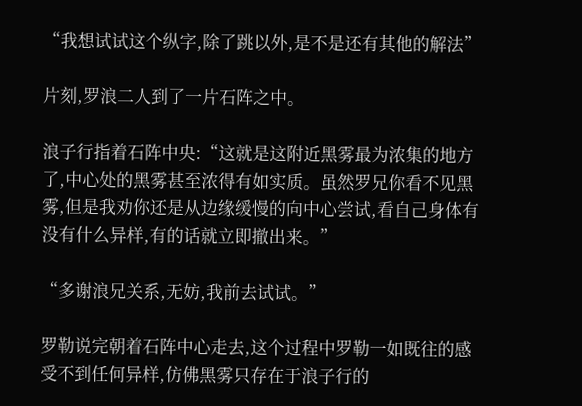“我想试试这个纵字,除了跳以外,是不是还有其他的解法”

片刻,罗浪二人到了一片石阵之中。

浪子行指着石阵中央:“这就是这附近黑雾最为浓集的地方了,中心处的黑雾甚至浓得有如实质。虽然罗兄你看不见黑雾,但是我劝你还是从边缘缓慢的向中心尝试,看自己身体有没有什么异样,有的话就立即撤出来。”

“多谢浪兄关系,无妨,我前去试试。”

罗勒说完朝着石阵中心走去,这个过程中罗勒一如既往的感受不到任何异样,仿佛黑雾只存在于浪子行的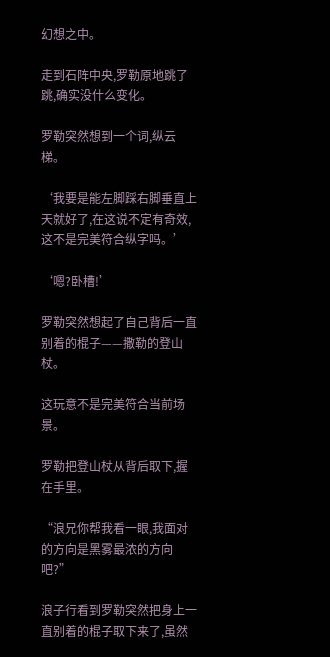幻想之中。

走到石阵中央,罗勒原地跳了跳,确实没什么变化。

罗勒突然想到一个词,纵云梯。

‘我要是能左脚踩右脚垂直上天就好了,在这说不定有奇效,这不是完美符合纵字吗。’

‘嗯?卧槽!’

罗勒突然想起了自己背后一直别着的棍子——撒勒的登山杖。

这玩意不是完美符合当前场景。

罗勒把登山杖从背后取下,握在手里。

“浪兄你帮我看一眼,我面对的方向是黑雾最浓的方向吧?”

浪子行看到罗勒突然把身上一直别着的棍子取下来了,虽然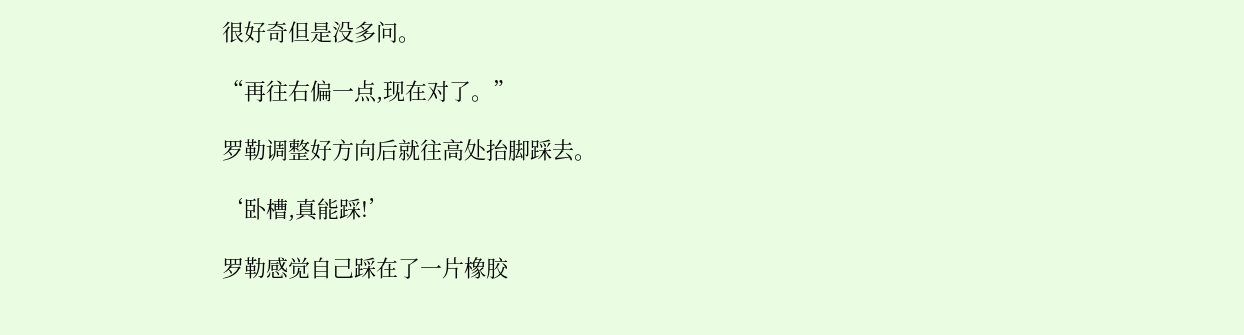很好奇但是没多问。

“再往右偏一点,现在对了。”

罗勒调整好方向后就往高处抬脚踩去。

‘卧槽,真能踩!’

罗勒感觉自己踩在了一片橡胶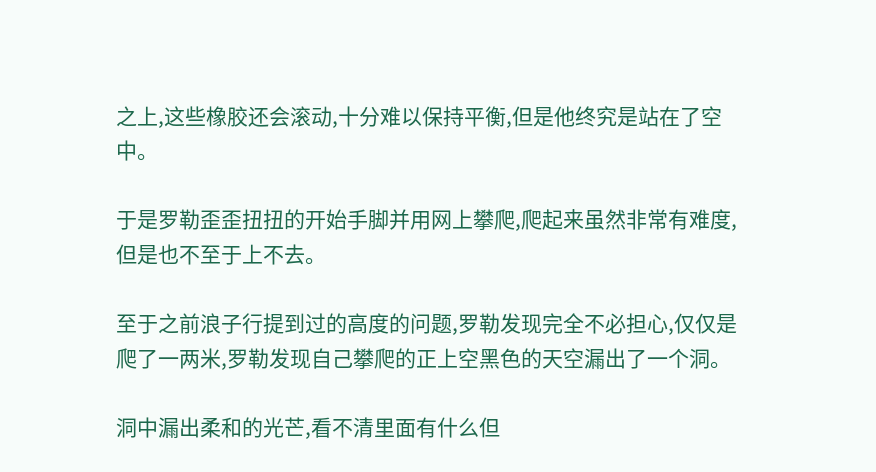之上,这些橡胶还会滚动,十分难以保持平衡,但是他终究是站在了空中。

于是罗勒歪歪扭扭的开始手脚并用网上攀爬,爬起来虽然非常有难度,但是也不至于上不去。

至于之前浪子行提到过的高度的问题,罗勒发现完全不必担心,仅仅是爬了一两米,罗勒发现自己攀爬的正上空黑色的天空漏出了一个洞。

洞中漏出柔和的光芒,看不清里面有什么但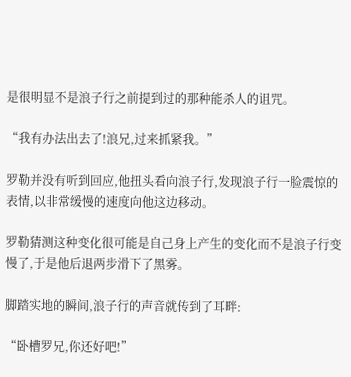是很明显不是浪子行之前提到过的那种能杀人的诅咒。

“我有办法出去了!浪兄,过来抓紧我。”

罗勒并没有听到回应,他扭头看向浪子行,发现浪子行一脸震惊的表情,以非常缓慢的速度向他这边移动。

罗勒猜测这种变化很可能是自己身上产生的变化而不是浪子行变慢了,于是他后退两步滑下了黑雾。

脚踏实地的瞬间,浪子行的声音就传到了耳畔:

“卧槽罗兄,你还好吧!”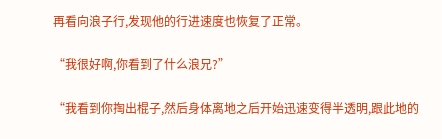再看向浪子行,发现他的行进速度也恢复了正常。

“我很好啊,你看到了什么浪兄?”

“我看到你掏出棍子,然后身体离地之后开始迅速变得半透明,跟此地的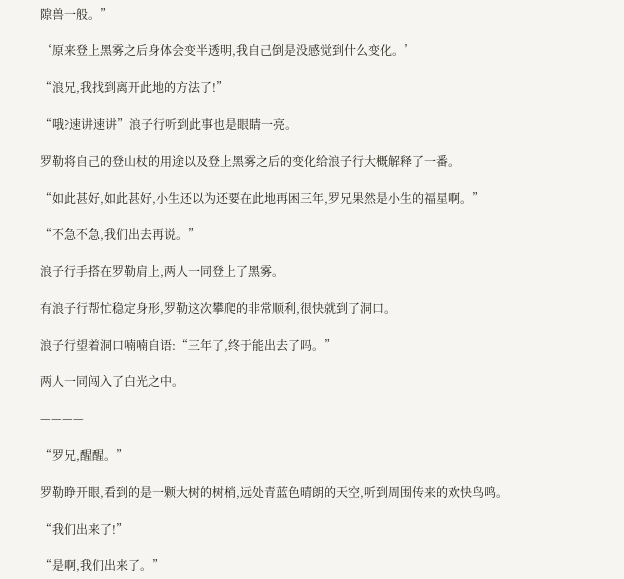隙兽一般。”

‘原来登上黑雾之后身体会变半透明,我自己倒是没感觉到什么变化。’

“浪兄,我找到离开此地的方法了!”

“哦?速讲速讲”浪子行听到此事也是眼睛一亮。

罗勒将自己的登山杖的用途以及登上黑雾之后的变化给浪子行大概解释了一番。

“如此甚好,如此甚好,小生还以为还要在此地再困三年,罗兄果然是小生的福星啊。”

“不急不急,我们出去再说。”

浪子行手搭在罗勒肩上,两人一同登上了黑雾。

有浪子行帮忙稳定身形,罗勒这次攀爬的非常顺利,很快就到了洞口。

浪子行望着洞口喃喃自语:“三年了,终于能出去了吗。”

两人一同闯入了白光之中。

————

“罗兄,醒醒。”

罗勒睁开眼,看到的是一颗大树的树梢,远处青蓝色晴朗的天空,听到周围传来的欢快鸟鸣。

“我们出来了!”

“是啊,我们出来了。”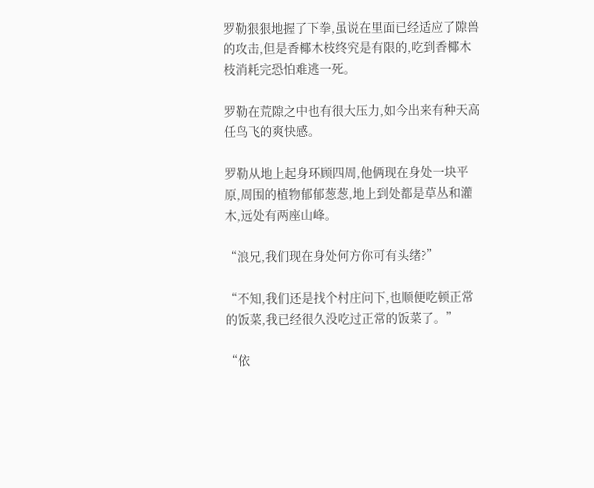罗勒狠狠地握了下拳,虽说在里面已经适应了隙兽的攻击,但是香椰木枝终究是有限的,吃到香椰木枝消耗完恐怕难逃一死。

罗勒在荒隙之中也有很大压力,如今出来有种天高任鸟飞的爽快感。

罗勒从地上起身环顾四周,他俩现在身处一块平原,周围的植物郁郁葱葱,地上到处都是草丛和灌木,远处有两座山峰。

“浪兄,我们现在身处何方你可有头绪?”

“不知,我们还是找个村庄问下,也顺便吃顿正常的饭菜,我已经很久没吃过正常的饭菜了。”

“依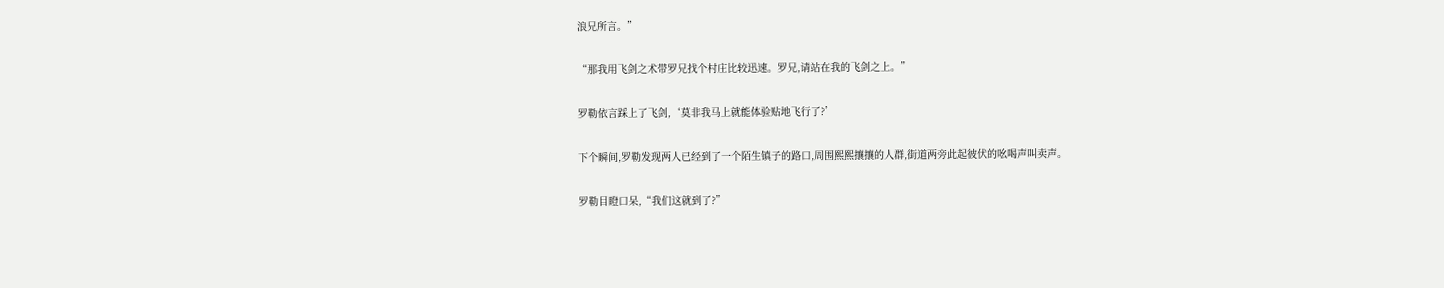浪兄所言。”

“那我用飞剑之术带罗兄找个村庄比较迅速。罗兄,请站在我的飞剑之上。”

罗勒依言踩上了飞剑,‘莫非我马上就能体验贴地飞行了?’

下个瞬间,罗勒发现两人已经到了一个陌生镇子的路口,周围熙熙攘攘的人群,街道两旁此起彼伏的吆喝声叫卖声。

罗勒目瞪口呆,“我们这就到了?”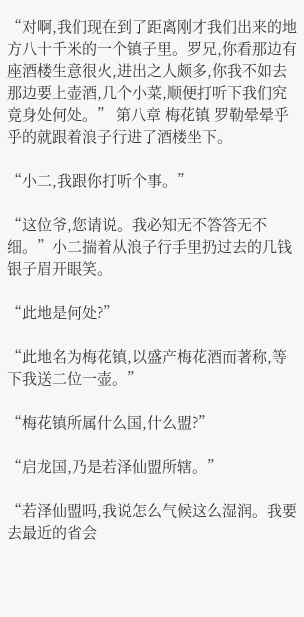“对啊,我们现在到了距离刚才我们出来的地方八十千米的一个镇子里。罗兄,你看那边有座酒楼生意很火,进出之人颇多,你我不如去那边要上壶酒,几个小菜,顺便打听下我们究竟身处何处。” 第八章 梅花镇 罗勒晕晕乎乎的就跟着浪子行进了酒楼坐下。

“小二,我跟你打听个事。”

“这位爷,您请说。我必知无不答答无不细。”小二揣着从浪子行手里扔过去的几钱银子眉开眼笑。

“此地是何处?”

“此地名为梅花镇,以盛产梅花酒而著称,等下我送二位一壶。”

“梅花镇所属什么国,什么盟?”

“启龙国,乃是若泽仙盟所辖。”

“若泽仙盟吗,我说怎么气候这么湿润。我要去最近的省会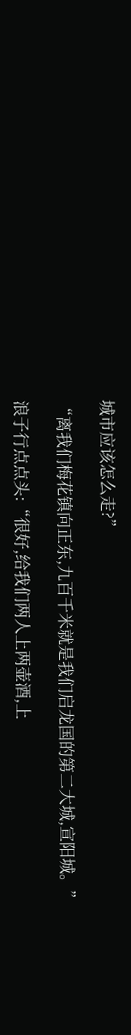城市应该怎么走?”

“离我们梅花镇向正东,九百千米就是我们启龙国的第二大城,宣阳城。”

浪子行点点头:“很好,给我们两人上两壶酒,上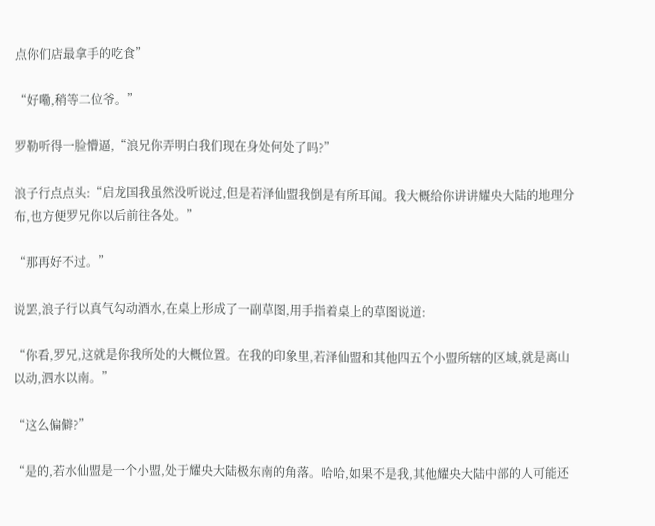点你们店最拿手的吃食”

“好嘞,稍等二位爷。”

罗勒听得一脸懵逼,“浪兄你弄明白我们现在身处何处了吗?”

浪子行点点头:“启龙国我虽然没听说过,但是若泽仙盟我倒是有所耳闻。我大概给你讲讲耀央大陆的地理分布,也方便罗兄你以后前往各处。”

“那再好不过。”

说罢,浪子行以真气勾动酒水,在桌上形成了一副草图,用手指着桌上的草图说道:

“你看,罗兄,这就是你我所处的大概位置。在我的印象里,若泽仙盟和其他四五个小盟所辖的区域,就是离山以动,泗水以南。”

“这么偏僻?”

“是的,若水仙盟是一个小盟,处于耀央大陆极东南的角落。哈哈,如果不是我,其他耀央大陆中部的人可能还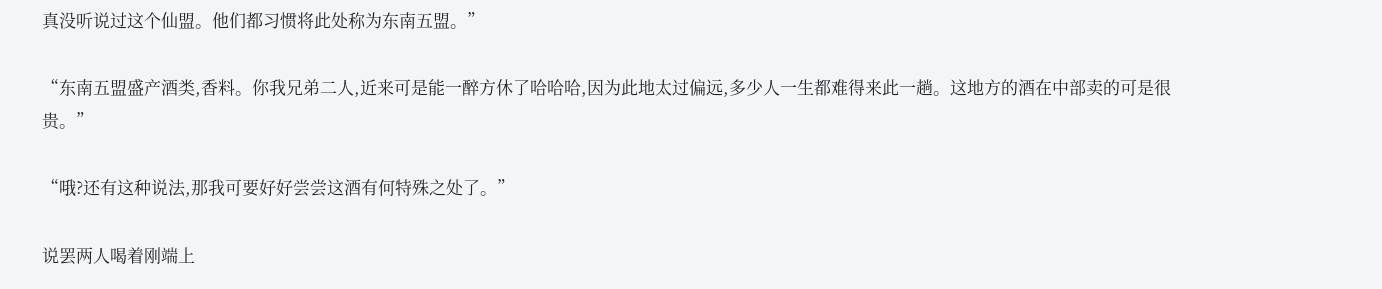真没听说过这个仙盟。他们都习惯将此处称为东南五盟。”

“东南五盟盛产酒类,香料。你我兄弟二人,近来可是能一醉方休了哈哈哈,因为此地太过偏远,多少人一生都难得来此一趟。这地方的酒在中部卖的可是很贵。”

“哦?还有这种说法,那我可要好好尝尝这酒有何特殊之处了。”

说罢两人喝着刚端上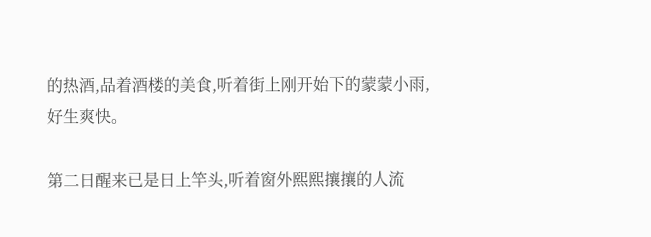的热酒,品着酒楼的美食,听着街上刚开始下的蒙蒙小雨,好生爽快。

第二日醒来已是日上竿头,听着窗外熙熙攘攘的人流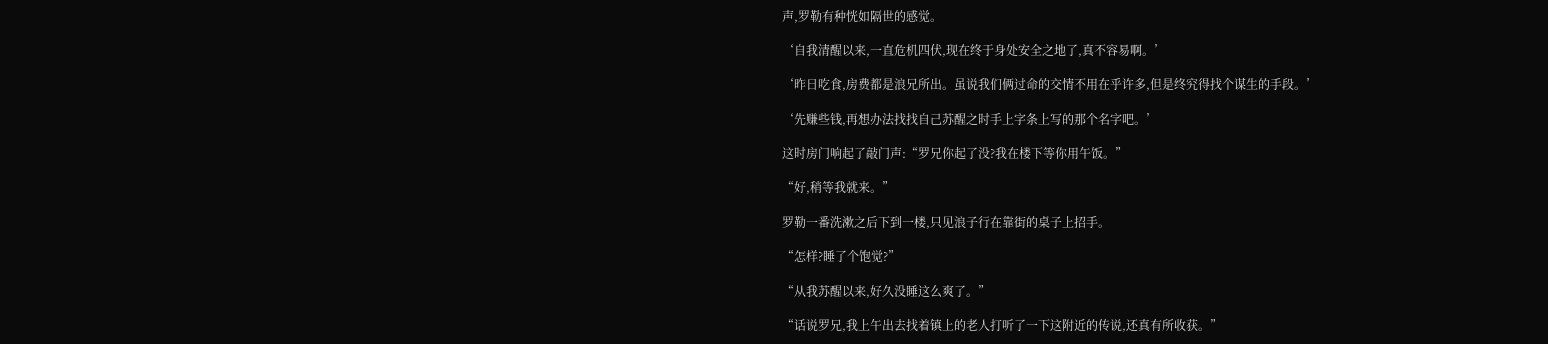声,罗勒有种恍如隔世的感觉。

‘自我清醒以来,一直危机四伏,现在终于身处安全之地了,真不容易啊。’

‘昨日吃食,房费都是浪兄所出。虽说我们俩过命的交情不用在乎许多,但是终究得找个谋生的手段。’

‘先赚些钱,再想办法找找自己苏醒之时手上字条上写的那个名字吧。’

这时房门响起了敲门声:“罗兄你起了没?我在楼下等你用午饭。”

“好,稍等我就来。”

罗勒一番洗漱之后下到一楼,只见浪子行在靠街的桌子上招手。

“怎样?睡了个饱觉?”

“从我苏醒以来,好久没睡这么爽了。”

“话说罗兄,我上午出去找着镇上的老人打听了一下这附近的传说,还真有所收获。”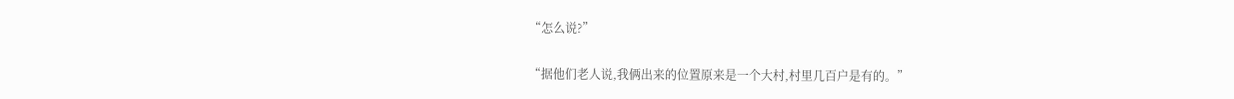“怎么说?”

“据他们老人说,我俩出来的位置原来是一个大村,村里几百户是有的。”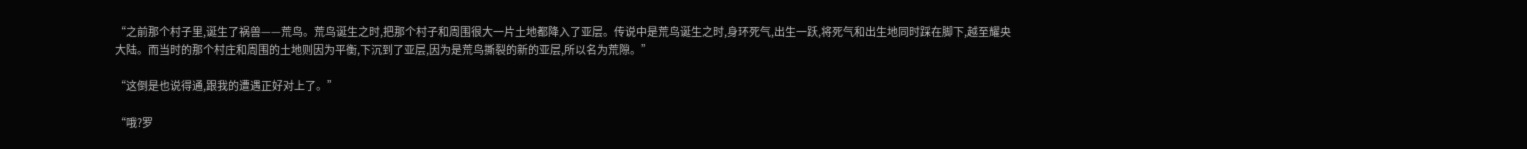“之前那个村子里,诞生了祸兽——荒鸟。荒鸟诞生之时,把那个村子和周围很大一片土地都降入了亚层。传说中是荒鸟诞生之时,身环死气,出生一跃,将死气和出生地同时踩在脚下,越至耀央大陆。而当时的那个村庄和周围的土地则因为平衡,下沉到了亚层,因为是荒鸟撕裂的新的亚层,所以名为荒隙。”

“这倒是也说得通,跟我的遭遇正好对上了。”

“哦?罗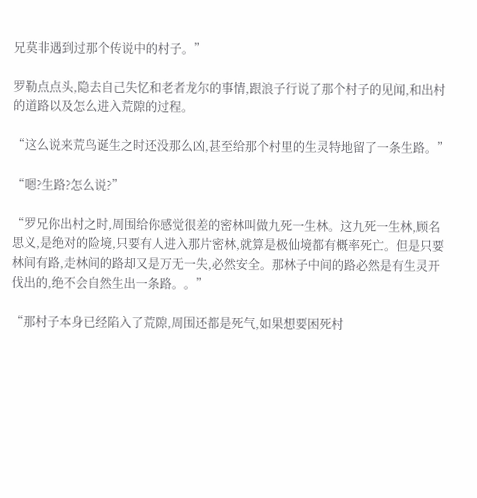兄莫非遇到过那个传说中的村子。”

罗勒点点头,隐去自己失忆和老者龙尔的事情,跟浪子行说了那个村子的见闻,和出村的道路以及怎么进入荒隙的过程。

“这么说来荒鸟诞生之时还没那么凶,甚至给那个村里的生灵特地留了一条生路。”

“嗯?生路?怎么说?”

“罗兄你出村之时,周围给你感觉很差的密林叫做九死一生林。这九死一生林,顾名思义,是绝对的险境,只要有人进入那片密林,就算是极仙境都有概率死亡。但是只要林间有路,走林间的路却又是万无一失,必然安全。那林子中间的路必然是有生灵开伐出的,绝不会自然生出一条路。。”

“那村子本身已经陷入了荒隙,周围还都是死气,如果想要困死村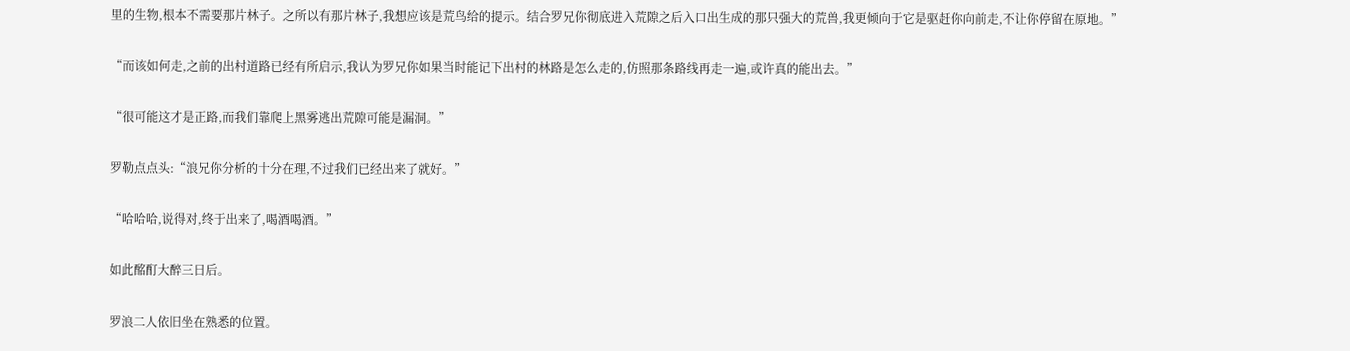里的生物,根本不需要那片林子。之所以有那片林子,我想应该是荒鸟给的提示。结合罗兄你彻底进入荒隙之后入口出生成的那只强大的荒兽,我更倾向于它是驱赶你向前走,不让你停留在原地。”

“而该如何走,之前的出村道路已经有所启示,我认为罗兄你如果当时能记下出村的林路是怎么走的,仿照那条路线再走一遍,或许真的能出去。”

“很可能这才是正路,而我们靠爬上黑雾逃出荒隙可能是漏洞。”

罗勒点点头:“浪兄你分析的十分在理,不过我们已经出来了就好。”

“哈哈哈,说得对,终于出来了,喝酒喝酒。”

如此酩酊大醉三日后。

罗浪二人依旧坐在熟悉的位置。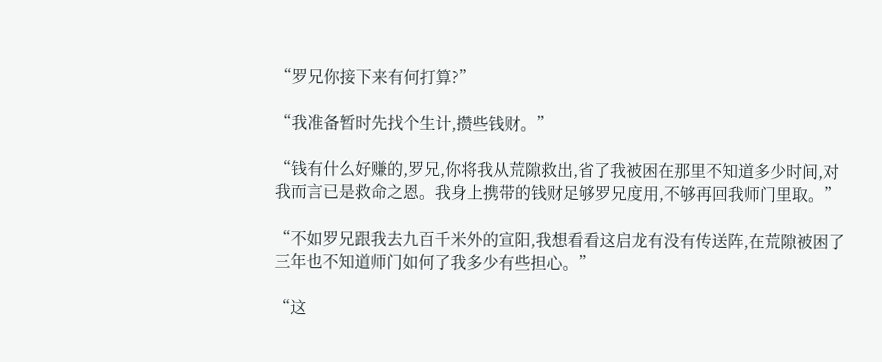“罗兄你接下来有何打算?”

“我准备暂时先找个生计,攒些钱财。”

“钱有什么好赚的,罗兄,你将我从荒隙救出,省了我被困在那里不知道多少时间,对我而言已是救命之恩。我身上携带的钱财足够罗兄度用,不够再回我师门里取。”

“不如罗兄跟我去九百千米外的宣阳,我想看看这启龙有没有传送阵,在荒隙被困了三年也不知道师门如何了我多少有些担心。”

“这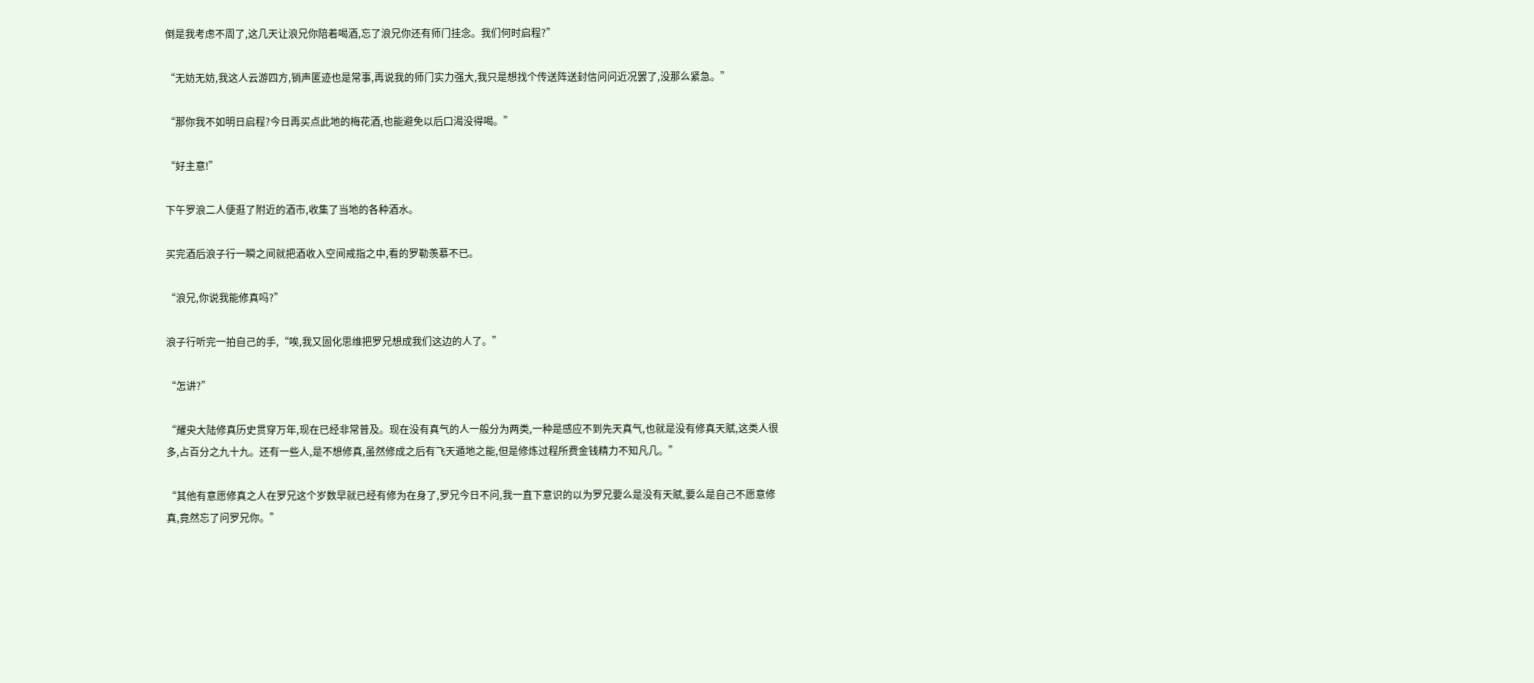倒是我考虑不周了,这几天让浪兄你陪着喝酒,忘了浪兄你还有师门挂念。我们何时启程?”

“无妨无妨,我这人云游四方,销声匿迹也是常事,再说我的师门实力强大,我只是想找个传送阵送封信问问近况罢了,没那么紧急。”

“那你我不如明日启程?今日再买点此地的梅花酒,也能避免以后口渴没得喝。”

“好主意!”

下午罗浪二人便逛了附近的酒市,收集了当地的各种酒水。

买完酒后浪子行一瞬之间就把酒收入空间戒指之中,看的罗勒羡慕不已。

“浪兄,你说我能修真吗?”

浪子行听完一拍自己的手,“唉,我又固化思维把罗兄想成我们这边的人了。”

“怎讲?”

“耀央大陆修真历史贯穿万年,现在已经非常普及。现在没有真气的人一般分为两类,一种是感应不到先天真气,也就是没有修真天赋,这类人很多,占百分之九十九。还有一些人,是不想修真,虽然修成之后有飞天遁地之能,但是修炼过程所费金钱精力不知凡几。”

“其他有意愿修真之人在罗兄这个岁数早就已经有修为在身了,罗兄今日不问,我一直下意识的以为罗兄要么是没有天赋,要么是自己不愿意修真,竟然忘了问罗兄你。”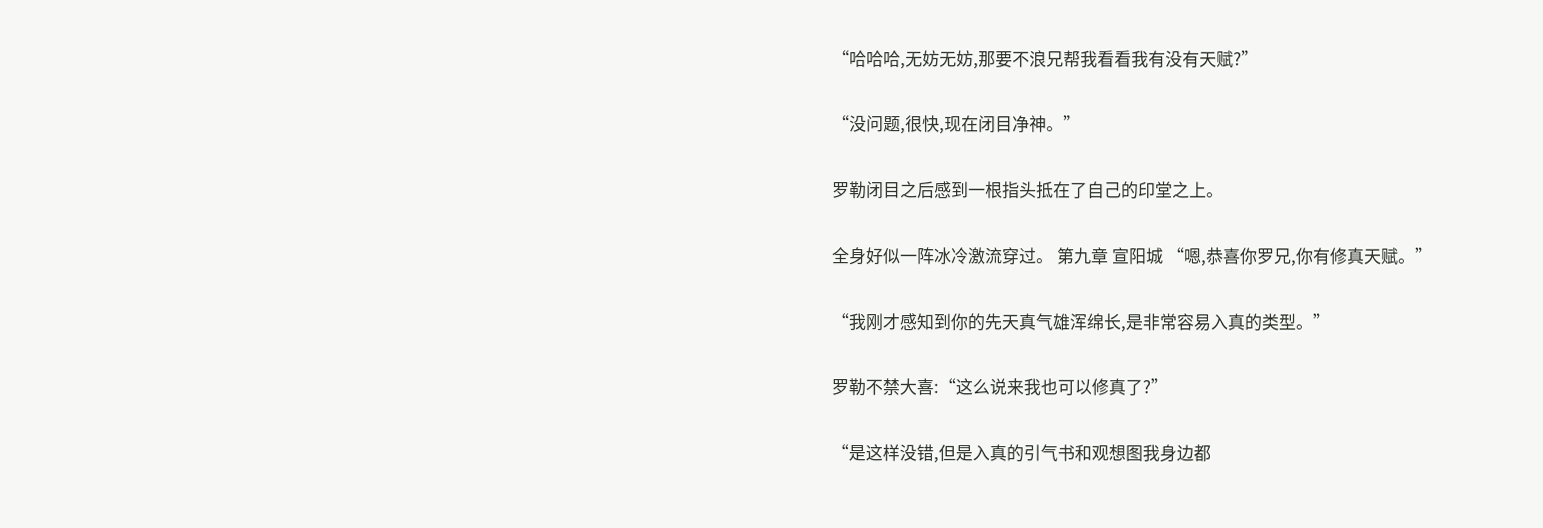“哈哈哈,无妨无妨,那要不浪兄帮我看看我有没有天赋?”

“没问题,很快,现在闭目净神。”

罗勒闭目之后感到一根指头抵在了自己的印堂之上。

全身好似一阵冰冷激流穿过。 第九章 宣阳城 “嗯,恭喜你罗兄,你有修真天赋。”

“我刚才感知到你的先天真气雄浑绵长,是非常容易入真的类型。”

罗勒不禁大喜:“这么说来我也可以修真了?”

“是这样没错,但是入真的引气书和观想图我身边都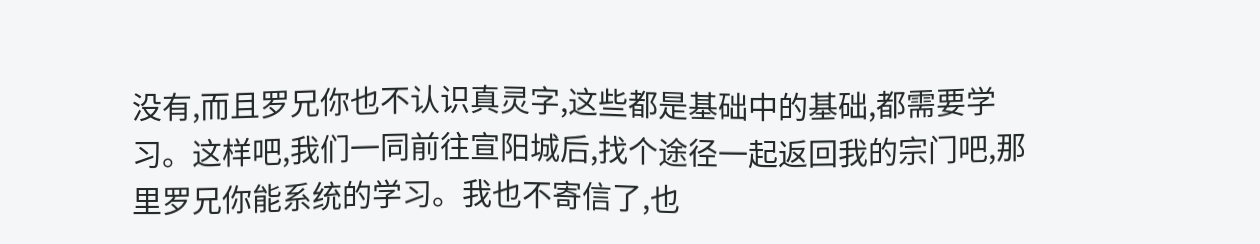没有,而且罗兄你也不认识真灵字,这些都是基础中的基础,都需要学习。这样吧,我们一同前往宣阳城后,找个途径一起返回我的宗门吧,那里罗兄你能系统的学习。我也不寄信了,也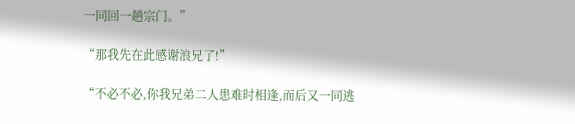一同回一趟宗门。”

“那我先在此感谢浪兄了!”

“不必不必,你我兄弟二人患难时相逢,而后又一同逃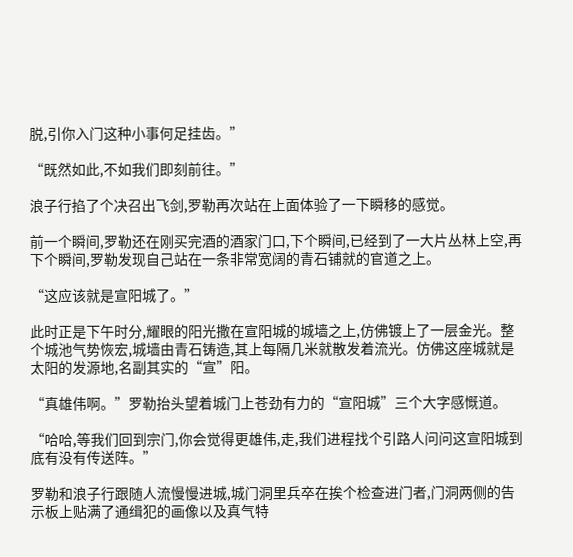脱,引你入门这种小事何足挂齿。”

“既然如此,不如我们即刻前往。”

浪子行掐了个决召出飞剑,罗勒再次站在上面体验了一下瞬移的感觉。

前一个瞬间,罗勒还在刚买完酒的酒家门口,下个瞬间,已经到了一大片丛林上空,再下个瞬间,罗勒发现自己站在一条非常宽阔的青石铺就的官道之上。

“这应该就是宣阳城了。”

此时正是下午时分,耀眼的阳光撒在宣阳城的城墙之上,仿佛镀上了一层金光。整个城池气势恢宏,城墙由青石铸造,其上每隔几米就散发着流光。仿佛这座城就是太阳的发源地,名副其实的“宣”阳。

“真雄伟啊。”罗勒抬头望着城门上苍劲有力的“宣阳城”三个大字感慨道。

“哈哈,等我们回到宗门,你会觉得更雄伟,走,我们进程找个引路人问问这宣阳城到底有没有传送阵。”

罗勒和浪子行跟随人流慢慢进城,城门洞里兵卒在挨个检查进门者,门洞两侧的告示板上贴满了通缉犯的画像以及真气特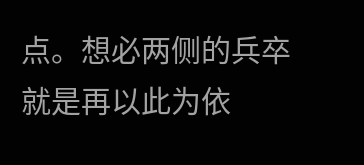点。想必两侧的兵卒就是再以此为依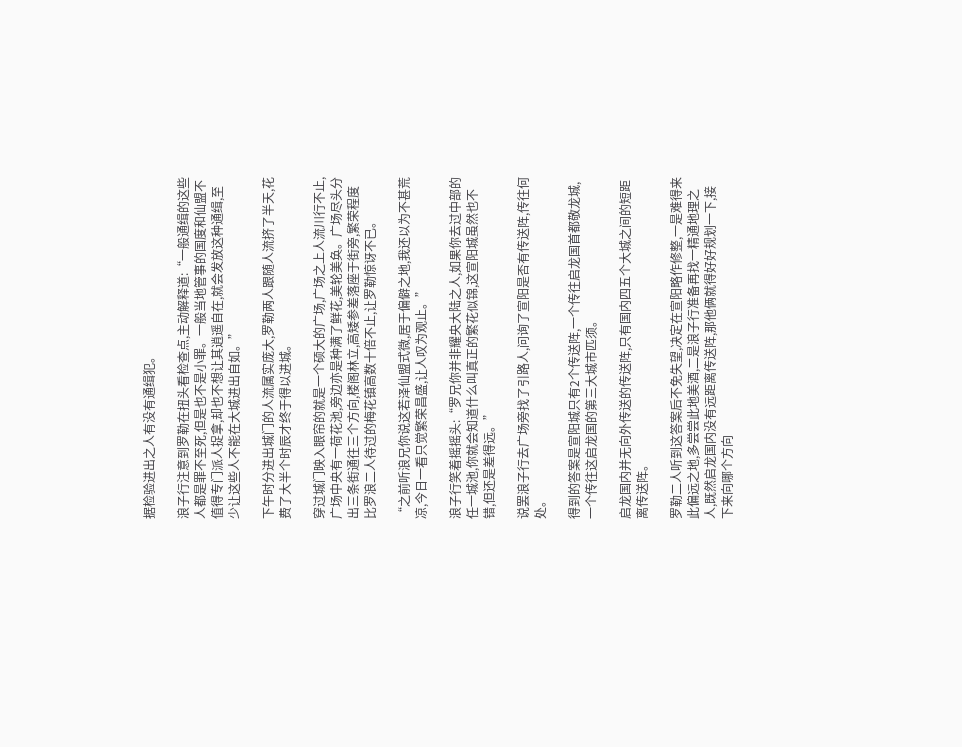据检验进出之人有没有通缉犯。

浪子行注意到罗勒在扭头看检查点,主动解释道:“一般通缉的这些人都是罪不至死,但是也不是小罪。一般当地管事的国度和仙盟不值得专门派人捉拿,却也不想让其逍遥自在,就会发放这种通缉,至少让这些人不能在大城进出自如。”

下午时分进出城门的人流属实庞大,罗勒两人跟随人流挤了半天,花费了大半个时辰才终于得以进城。

穿过城门映入眼帘的就是一个硕大的广场,广场之上人流川行不止,广场中央有一荷花池,旁边亦是种满了鲜花,美轮美奂。广场尽头分出三条街通往三个方向,楼阁林立,高矮参差落座于街旁,繁荣程度比罗浪二人待过的梅花镇高数十倍不止,让罗勒惊讶不已。

“之前听浪兄你说这若泽仙盟式微,居于偏僻之地,我还以为不甚荒凉,今日一看只觉繁荣昌盛,让人叹为观止。”

浪子行笑着摇摇头:“罗兄你并非耀央大陆之人,如果你去过中部的任一城池,你就会知道什么叫真正的繁花似锦,这宣阳城虽然也不错,但还是差得远。”

说罢浪子行去广场旁找了引路人,问询了宣阳是否有传送阵,传往何处。

得到的答案是宣阳城只有2个传送阵,一个传往启龙国首都敬龙城,一个传往这启龙国的第三大城市匹须。

启龙国内并无向外传送的传送阵,只有国内四五个大城之间的短距离传送阵。

罗勒二人听到这答案后不免失望,决定在宣阳略作修整,一是难得来此偏远之地,多尝尝此地美酒,二是浪子行准备再找一精通地理之人,既然启龙国内没有远距离传送阵,那他俩就得好好规划一下,接下来向哪个方向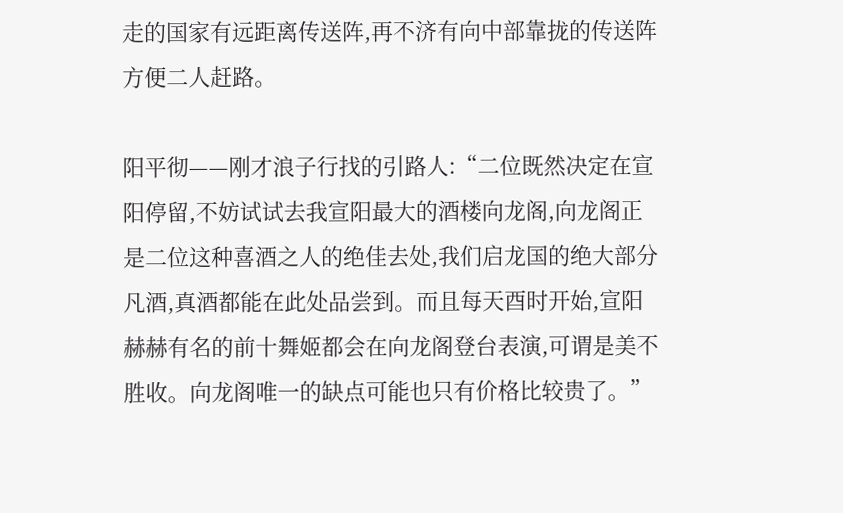走的国家有远距离传送阵,再不济有向中部靠拢的传送阵方便二人赶路。

阳平彻——刚才浪子行找的引路人:“二位既然决定在宣阳停留,不妨试试去我宣阳最大的酒楼向龙阁,向龙阁正是二位这种喜酒之人的绝佳去处,我们启龙国的绝大部分凡酒,真酒都能在此处品尝到。而且每天酉时开始,宣阳赫赫有名的前十舞姬都会在向龙阁登台表演,可谓是美不胜收。向龙阁唯一的缺点可能也只有价格比较贵了。”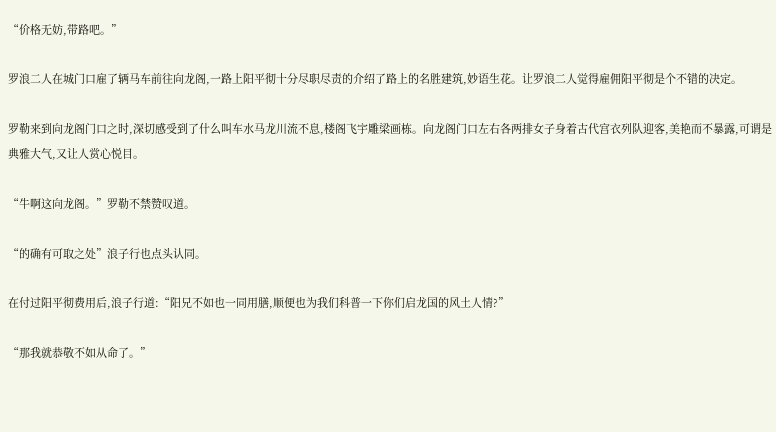“价格无妨,带路吧。”

罗浪二人在城门口雇了辆马车前往向龙阁,一路上阳平彻十分尽职尽责的介绍了路上的名胜建筑,妙语生花。让罗浪二人觉得雇佣阳平彻是个不错的决定。

罗勒来到向龙阁门口之时,深切感受到了什么叫车水马龙川流不息,楼阁飞宇雕梁画栋。向龙阁门口左右各两排女子身着古代宫衣列队迎客,美艳而不暴露,可谓是典雅大气,又让人赏心悦目。

“牛啊这向龙阁。”罗勒不禁赞叹道。

“的确有可取之处”浪子行也点头认同。

在付过阳平彻费用后,浪子行道:“阳兄不如也一同用膳,顺便也为我们科普一下你们启龙国的风土人情?”

“那我就恭敬不如从命了。”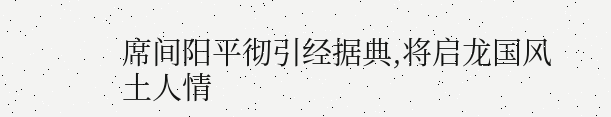席间阳平彻引经据典,将启龙国风土人情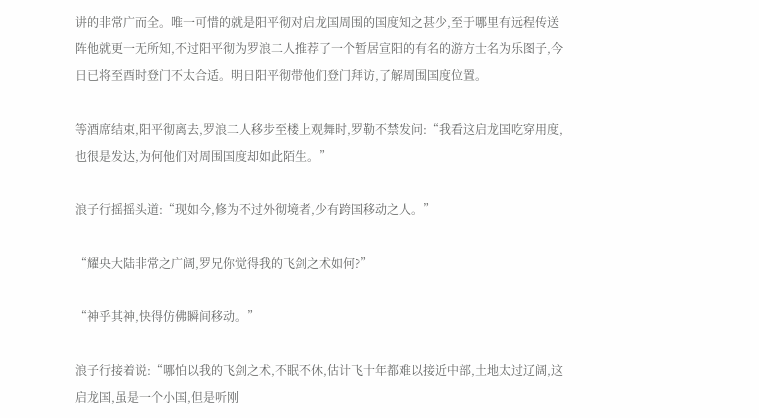讲的非常广而全。唯一可惜的就是阳平彻对启龙国周围的国度知之甚少,至于哪里有远程传送阵他就更一无所知,不过阳平彻为罗浪二人推荐了一个暂居宣阳的有名的游方士名为乐图子,今日已将至酉时登门不太合适。明日阳平彻带他们登门拜访,了解周围国度位置。

等酒席结束,阳平彻离去,罗浪二人移步至楼上观舞时,罗勒不禁发问:“我看这启龙国吃穿用度,也很是发达,为何他们对周围国度却如此陌生。”

浪子行摇摇头道:“现如今,修为不过外彻境者,少有跨国移动之人。”

“耀央大陆非常之广阔,罗兄你觉得我的飞剑之术如何?”

“神乎其神,快得仿佛瞬间移动。”

浪子行接着说:“哪怕以我的飞剑之术,不眠不休,估计飞十年都难以接近中部,土地太过辽阔,这启龙国,虽是一个小国,但是听刚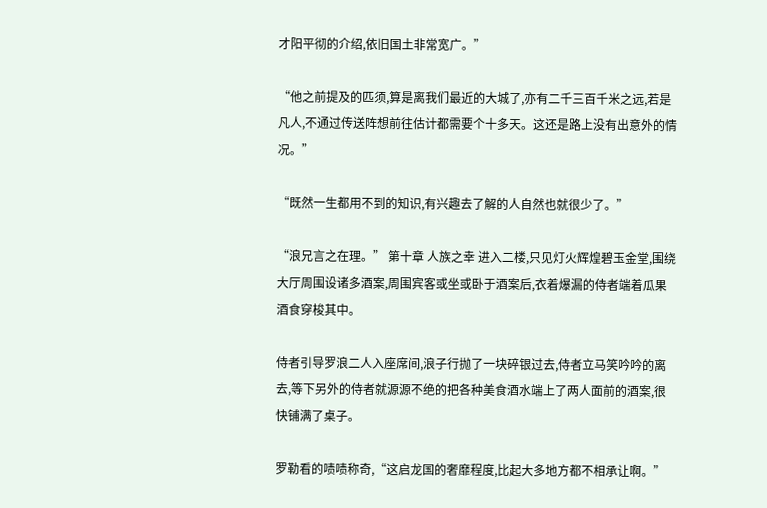才阳平彻的介绍,依旧国土非常宽广。”

“他之前提及的匹须,算是离我们最近的大城了,亦有二千三百千米之远,若是凡人,不通过传送阵想前往估计都需要个十多天。这还是路上没有出意外的情况。”

“既然一生都用不到的知识,有兴趣去了解的人自然也就很少了。”

“浪兄言之在理。” 第十章 人族之幸 进入二楼,只见灯火辉煌碧玉金堂,围绕大厅周围设诸多酒案,周围宾客或坐或卧于酒案后,衣着爆漏的侍者端着瓜果酒食穿梭其中。

侍者引导罗浪二人入座席间,浪子行抛了一块碎银过去,侍者立马笑吟吟的离去,等下另外的侍者就源源不绝的把各种美食酒水端上了两人面前的酒案,很快铺满了桌子。

罗勒看的啧啧称奇,“这启龙国的奢靡程度,比起大多地方都不相承让啊。”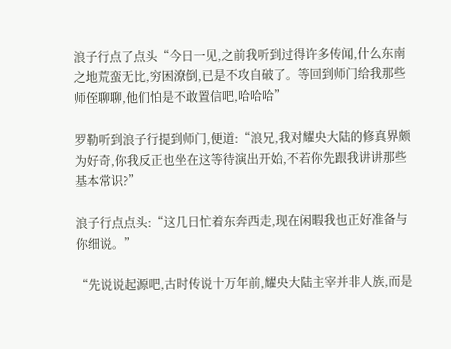浪子行点了点头“今日一见,之前我听到过得许多传闻,什么东南之地荒蛮无比,穷困潦倒,已是不攻自破了。等回到师门给我那些师侄聊聊,他们怕是不敢置信吧,哈哈哈”

罗勒听到浪子行提到师门,便道:“浪兄,我对耀央大陆的修真界颇为好奇,你我反正也坐在这等待演出开始,不若你先跟我讲讲那些基本常识?”

浪子行点点头:“这几日忙着东奔西走,现在闲暇我也正好准备与你细说。”

“先说说起源吧,古时传说十万年前,耀央大陆主宰并非人族,而是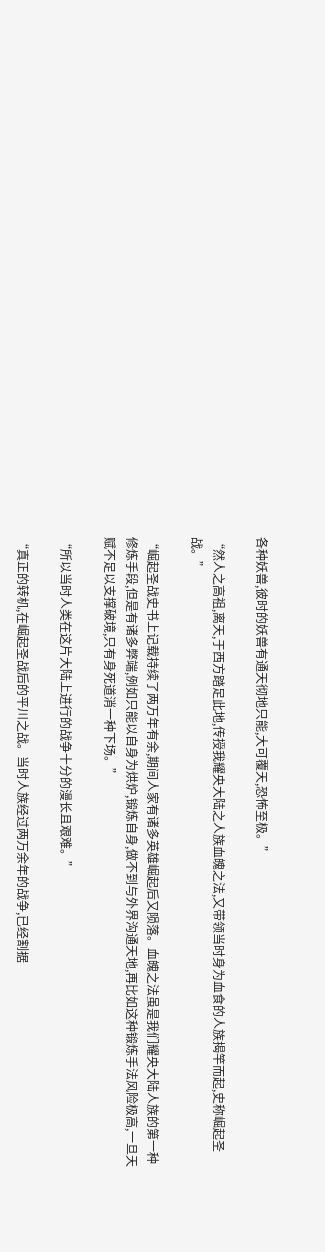各种妖兽,彼时的妖兽有通天彻地只能,大可覆天,恐怖至极。”

“然人之高祖,离天,于西方踏足此地,传授我耀央大陆之人族血魄之法,又带领当时身为血食的人族揭竿而起,史称崛起圣战。”

“崛起圣战史书上记载持续了两万年有余,期间人家有诸多英雄崛起后又陨落。血魄之法虽是我们耀央大陆人族的第一种修炼手段,但是有诸多弊端,例如只能以自身为烘炉,锻炼自身,做不到与外界沟通天地,再比如这种锻炼手法风险极高,一旦天赋不足以支撑破境,只有身死道消一种下场。”

“所以当时人类在这片大陆上进行的战争十分的漫长且艰难。”

“真正的转机,在崛起圣战后的平川之战。当时人族经过两万余年的战争,已经割据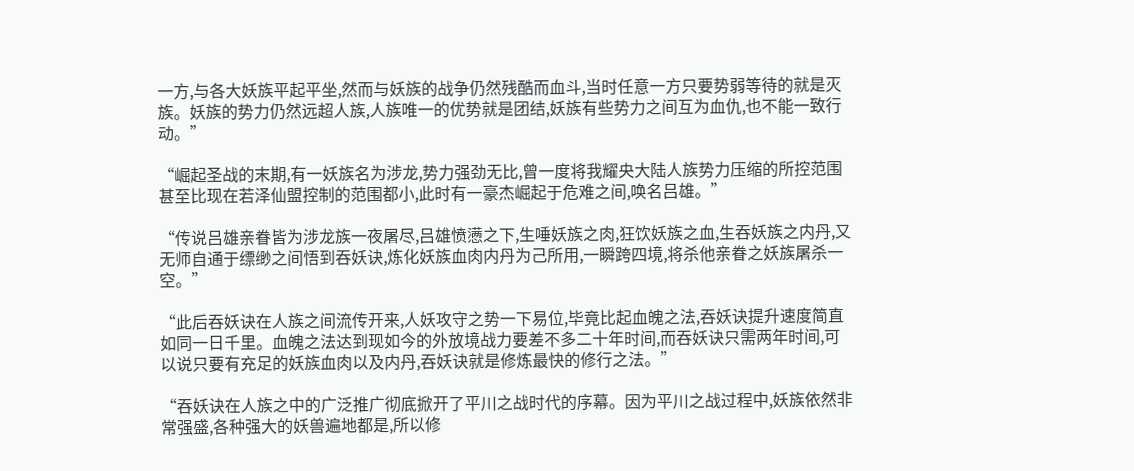一方,与各大妖族平起平坐,然而与妖族的战争仍然残酷而血斗,当时任意一方只要势弱等待的就是灭族。妖族的势力仍然远超人族,人族唯一的优势就是团结,妖族有些势力之间互为血仇,也不能一致行动。”

“崛起圣战的末期,有一妖族名为涉龙,势力强劲无比,曾一度将我耀央大陆人族势力压缩的所控范围甚至比现在若泽仙盟控制的范围都小,此时有一豪杰崛起于危难之间,唤名吕雄。”

“传说吕雄亲眷皆为涉龙族一夜屠尽,吕雄愤懑之下,生唾妖族之肉,狂饮妖族之血,生吞妖族之内丹,又无师自通于缥缈之间悟到吞妖诀,炼化妖族血肉内丹为己所用,一瞬跨四境,将杀他亲眷之妖族屠杀一空。”

“此后吞妖诀在人族之间流传开来,人妖攻守之势一下易位,毕竟比起血魄之法,吞妖诀提升速度简直如同一日千里。血魄之法达到现如今的外放境战力要差不多二十年时间,而吞妖诀只需两年时间,可以说只要有充足的妖族血肉以及内丹,吞妖诀就是修炼最快的修行之法。”

“吞妖诀在人族之中的广泛推广彻底掀开了平川之战时代的序幕。因为平川之战过程中,妖族依然非常强盛,各种强大的妖兽遍地都是,所以修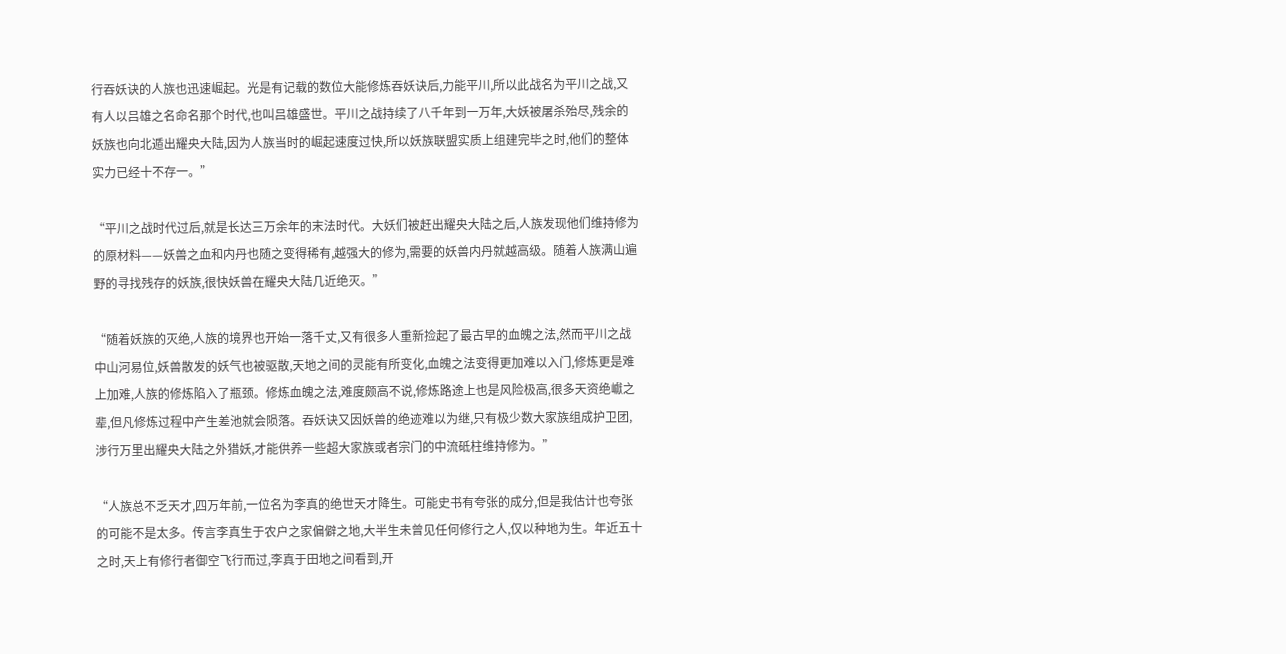行吞妖诀的人族也迅速崛起。光是有记载的数位大能修炼吞妖诀后,力能平川,所以此战名为平川之战,又有人以吕雄之名命名那个时代,也叫吕雄盛世。平川之战持续了八千年到一万年,大妖被屠杀殆尽,残余的妖族也向北遁出耀央大陆,因为人族当时的崛起速度过快,所以妖族联盟实质上组建完毕之时,他们的整体实力已经十不存一。”

“平川之战时代过后,就是长达三万余年的末法时代。大妖们被赶出耀央大陆之后,人族发现他们维持修为的原材料——妖兽之血和内丹也随之变得稀有,越强大的修为,需要的妖兽内丹就越高级。随着人族满山遍野的寻找残存的妖族,很快妖兽在耀央大陆几近绝灭。”

“随着妖族的灭绝,人族的境界也开始一落千丈,又有很多人重新捡起了最古早的血魄之法,然而平川之战中山河易位,妖兽散发的妖气也被驱散,天地之间的灵能有所变化,血魄之法变得更加难以入门,修炼更是难上加难,人族的修炼陷入了瓶颈。修炼血魄之法,难度颇高不说,修炼路途上也是风险极高,很多天资绝巘之辈,但凡修炼过程中产生差池就会陨落。吞妖诀又因妖兽的绝迹难以为继,只有极少数大家族组成护卫团,涉行万里出耀央大陆之外猎妖,才能供养一些超大家族或者宗门的中流砥柱维持修为。”

“人族总不乏天才,四万年前,一位名为李真的绝世天才降生。可能史书有夸张的成分,但是我估计也夸张的可能不是太多。传言李真生于农户之家偏僻之地,大半生未曾见任何修行之人,仅以种地为生。年近五十之时,天上有修行者御空飞行而过,李真于田地之间看到,开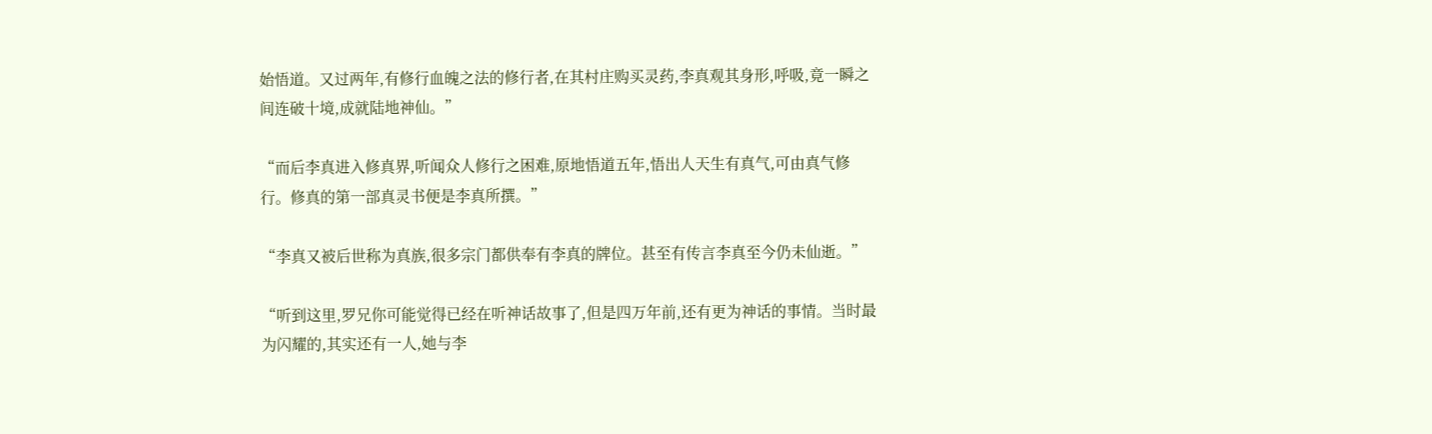始悟道。又过两年,有修行血魄之法的修行者,在其村庄购买灵药,李真观其身形,呼吸,竟一瞬之间连破十境,成就陆地神仙。”

“而后李真进入修真界,听闻众人修行之困难,原地悟道五年,悟出人天生有真气,可由真气修行。修真的第一部真灵书便是李真所撰。”

“李真又被后世称为真族,很多宗门都供奉有李真的牌位。甚至有传言李真至今仍未仙逝。”

“听到这里,罗兄你可能觉得已经在听神话故事了,但是四万年前,还有更为神话的事情。当时最为闪耀的,其实还有一人,她与李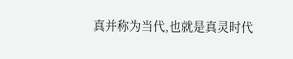真并称为当代,也就是真灵时代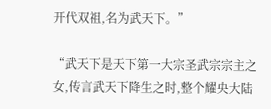开代双祖,名为武天下。”

“武天下是天下第一大宗圣武宗宗主之女,传言武天下降生之时,整个耀央大陆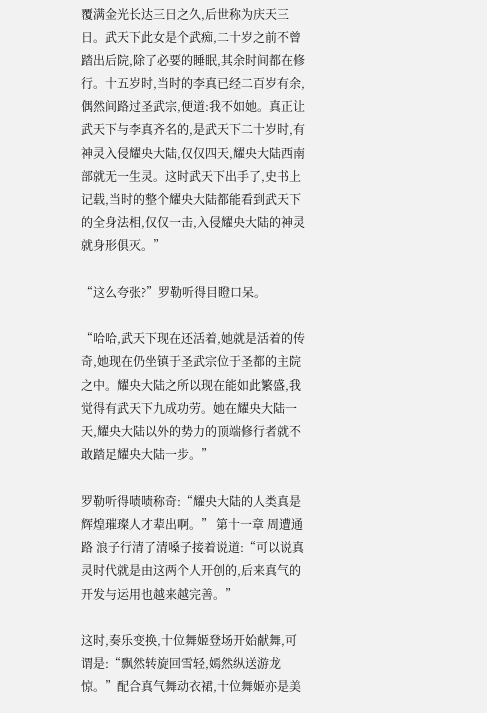覆满金光长达三日之久,后世称为庆天三日。武天下此女是个武痴,二十岁之前不曾踏出后院,除了必要的睡眠,其余时间都在修行。十五岁时,当时的李真已经二百岁有余,偶然间路过圣武宗,便道:我不如她。真正让武天下与李真齐名的,是武天下二十岁时,有神灵入侵耀央大陆,仅仅四天,耀央大陆西南部就无一生灵。这时武天下出手了,史书上记载,当时的整个耀央大陆都能看到武天下的全身法相,仅仅一击,入侵耀央大陆的神灵就身形俱灭。”

“这么夸张?”罗勒听得目瞪口呆。

“哈哈,武天下现在还活着,她就是活着的传奇,她现在仍坐镇于圣武宗位于圣都的主院之中。耀央大陆之所以现在能如此繁盛,我觉得有武天下九成功劳。她在耀央大陆一天,耀央大陆以外的势力的顶端修行者就不敢踏足耀央大陆一步。”

罗勒听得啧啧称奇:“耀央大陆的人类真是辉煌璀璨人才辈出啊。” 第十一章 周遭通路 浪子行清了清嗓子接着说道:“可以说真灵时代就是由这两个人开创的,后来真气的开发与运用也越来越完善。”

这时,奏乐变换,十位舞姬登场开始献舞,可谓是:“飘然转旋回雪轻,嫣然纵送游龙惊。”配合真气舞动衣裙,十位舞姬亦是美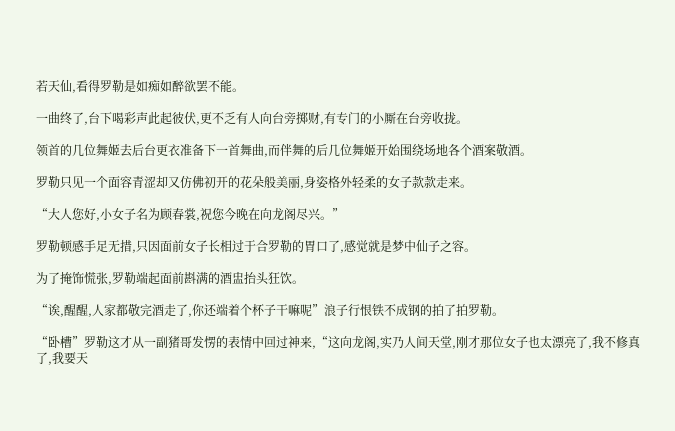若天仙,看得罗勒是如痴如醉欲罢不能。

一曲终了,台下喝彩声此起彼伏,更不乏有人向台旁掷财,有专门的小厮在台旁收拢。

领首的几位舞姬去后台更衣准备下一首舞曲,而伴舞的后几位舞姬开始围绕场地各个酒案敬酒。

罗勒只见一个面容青涩却又仿佛初开的花朵般美丽,身姿格外轻柔的女子款款走来。

“大人您好,小女子名为顾春裳,祝您今晚在向龙阁尽兴。”

罗勒顿感手足无措,只因面前女子长相过于合罗勒的胃口了,感觉就是梦中仙子之容。

为了掩饰慌张,罗勒端起面前斟满的酒盅抬头狂饮。

“诶,醒醒,人家都敬完酒走了,你还端着个杯子干嘛呢”浪子行恨铁不成钢的拍了拍罗勒。

“卧槽”罗勒这才从一副猪哥发愣的表情中回过神来,“这向龙阁,实乃人间天堂,刚才那位女子也太漂亮了,我不修真了,我要天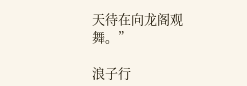天待在向龙阁观舞。”

浪子行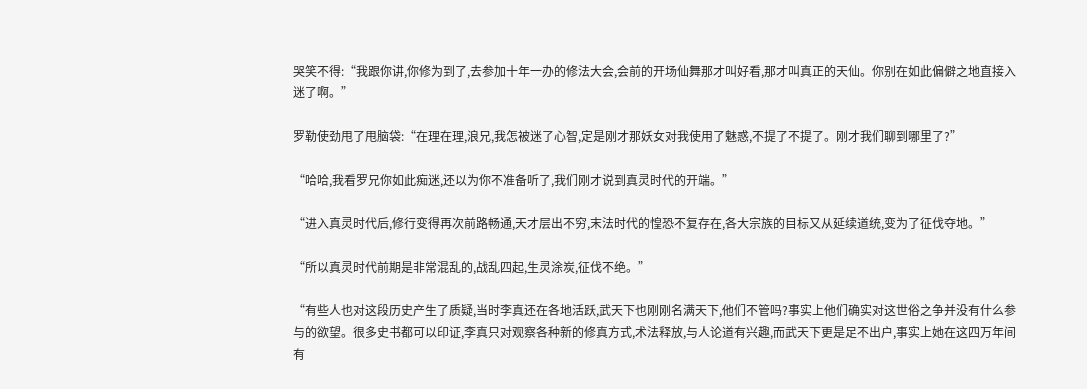哭笑不得:“我跟你讲,你修为到了,去参加十年一办的修法大会,会前的开场仙舞那才叫好看,那才叫真正的天仙。你别在如此偏僻之地直接入迷了啊。”

罗勒使劲甩了甩脑袋:“在理在理,浪兄,我怎被迷了心智,定是刚才那妖女对我使用了魅惑,不提了不提了。刚才我们聊到哪里了?”

“哈哈,我看罗兄你如此痴迷,还以为你不准备听了,我们刚才说到真灵时代的开端。”

“进入真灵时代后,修行变得再次前路畅通,天才层出不穷,末法时代的惶恐不复存在,各大宗族的目标又从延续道统,变为了征伐夺地。”

“所以真灵时代前期是非常混乱的,战乱四起,生灵涂炭,征伐不绝。”

“有些人也对这段历史产生了质疑,当时李真还在各地活跃,武天下也刚刚名满天下,他们不管吗?事实上他们确实对这世俗之争并没有什么参与的欲望。很多史书都可以印证,李真只对观察各种新的修真方式,术法释放,与人论道有兴趣,而武天下更是足不出户,事实上她在这四万年间有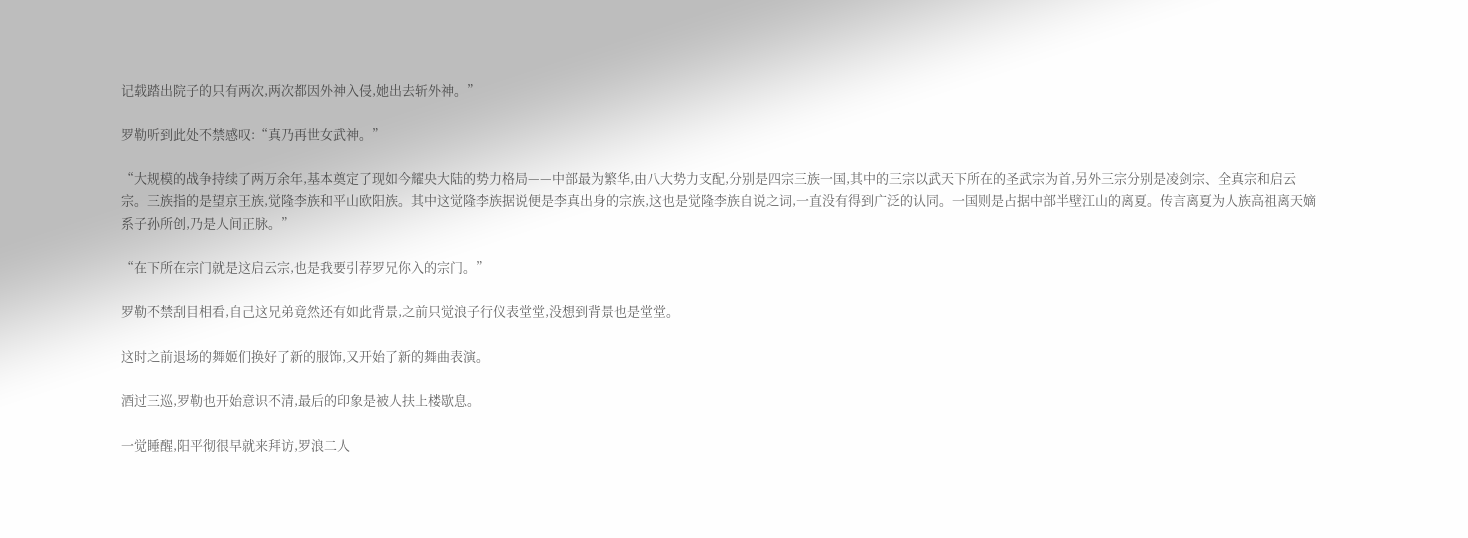记载踏出院子的只有两次,两次都因外神入侵,她出去斩外神。”

罗勒听到此处不禁感叹:“真乃再世女武神。”

“大规模的战争持续了两万余年,基本奠定了现如今耀央大陆的势力格局——中部最为繁华,由八大势力支配,分别是四宗三族一国,其中的三宗以武天下所在的圣武宗为首,另外三宗分别是凌剑宗、全真宗和启云宗。三族指的是望京王族,觉隆李族和平山欧阳族。其中这觉隆李族据说便是李真出身的宗族,这也是觉隆李族自说之词,一直没有得到广泛的认同。一国则是占据中部半壁江山的离夏。传言离夏为人族高祖离天嫡系子孙所创,乃是人间正脉。”

“在下所在宗门就是这启云宗,也是我要引荐罗兄你入的宗门。”

罗勒不禁刮目相看,自己这兄弟竟然还有如此背景,之前只觉浪子行仪表堂堂,没想到背景也是堂堂。

这时之前退场的舞姬们换好了新的服饰,又开始了新的舞曲表演。

酒过三巡,罗勒也开始意识不清,最后的印象是被人扶上楼歇息。

一觉睡醒,阳平彻很早就来拜访,罗浪二人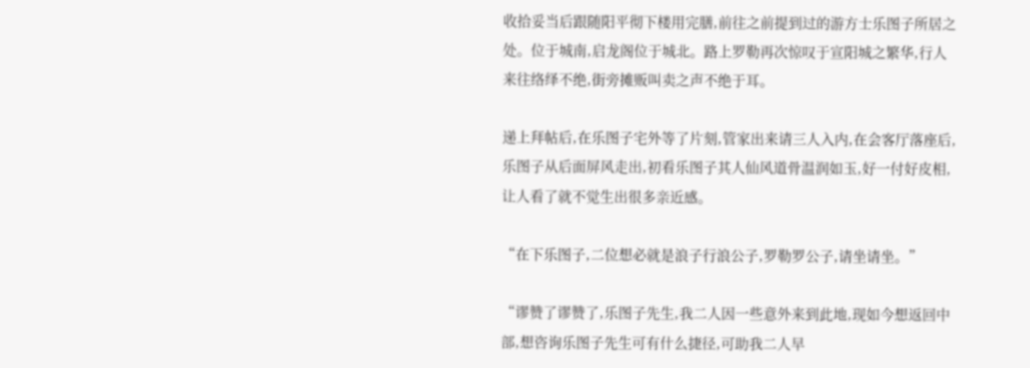收拾妥当后跟随阳平彻下楼用完膳,前往之前提到过的游方士乐图子所居之处。位于城南,启龙阁位于城北。路上罗勒再次惊叹于宣阳城之繁华,行人来往络绎不绝,街旁摊贩叫卖之声不绝于耳。

递上拜帖后,在乐图子宅外等了片刻,管家出来请三人入内,在会客厅落座后,乐图子从后面屏风走出,初看乐图子其人仙风道骨温润如玉,好一付好皮相,让人看了就不觉生出很多亲近感。

“在下乐图子,二位想必就是浪子行浪公子,罗勒罗公子,请坐请坐。”

“谬赞了谬赞了,乐图子先生,我二人因一些意外来到此地,现如今想返回中部,想咨询乐图子先生可有什么捷径,可助我二人早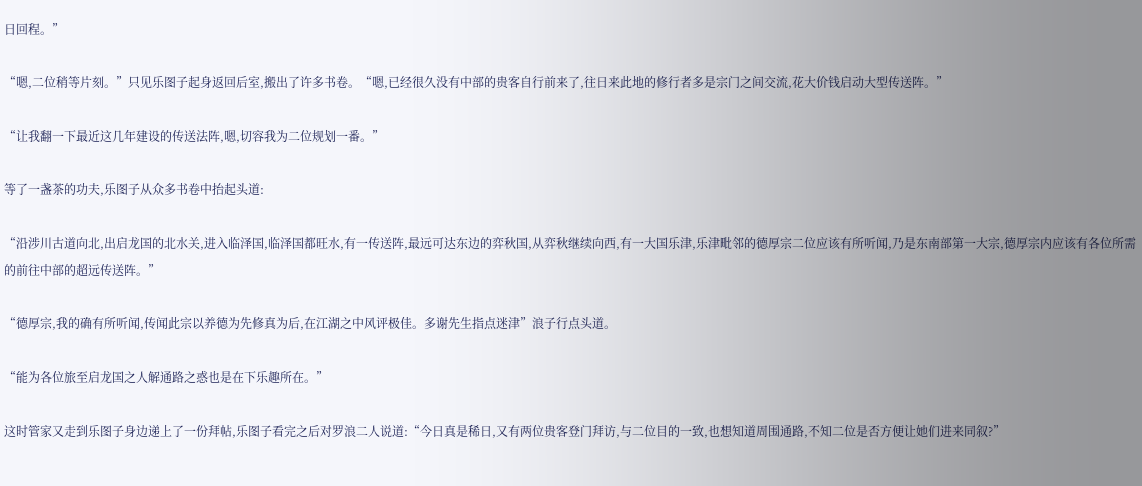日回程。”

“嗯,二位稍等片刻。”只见乐图子起身返回后室,搬出了许多书卷。“嗯,已经很久没有中部的贵客自行前来了,往日来此地的修行者多是宗门之间交流,花大价钱启动大型传送阵。”

“让我翻一下最近这几年建设的传送法阵,嗯,切容我为二位规划一番。”

等了一盏茶的功夫,乐图子从众多书卷中抬起头道:

“沿涉川古道向北,出启龙国的北水关,进入临泽国,临泽国都旺水,有一传送阵,最远可达东边的弈秋国,从弈秋继续向西,有一大国乐津,乐津毗邻的德厚宗二位应该有所听闻,乃是东南部第一大宗,德厚宗内应该有各位所需的前往中部的超远传送阵。”

“德厚宗,我的确有所听闻,传闻此宗以养德为先修真为后,在江湖之中风评极佳。多谢先生指点迷津”浪子行点头道。

“能为各位旅至启龙国之人解通路之惑也是在下乐趣所在。”

这时管家又走到乐图子身边递上了一份拜帖,乐图子看完之后对罗浪二人说道:“今日真是稀日,又有两位贵客登门拜访,与二位目的一致,也想知道周围通路,不知二位是否方便让她们进来同叙?”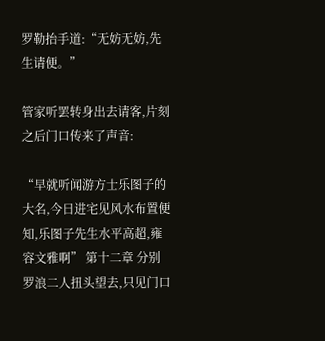罗勒抬手道:“无妨无妨,先生请便。”

管家听罢转身出去请客,片刻之后门口传来了声音:

“早就听闻游方士乐图子的大名,今日进宅见风水布置便知,乐图子先生水平高超,雍容文雅啊” 第十二章 分别 罗浪二人扭头望去,只见门口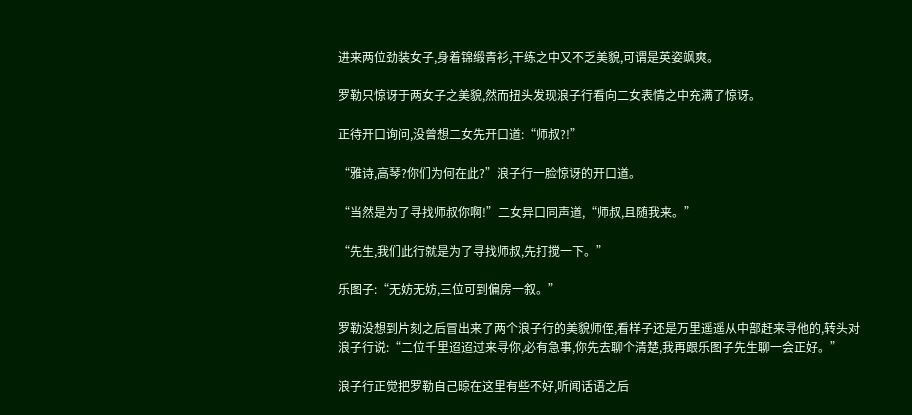进来两位劲装女子,身着锦缎青衫,干练之中又不乏美貌,可谓是英姿飒爽。

罗勒只惊讶于两女子之美貌,然而扭头发现浪子行看向二女表情之中充满了惊讶。

正待开口询问,没曾想二女先开口道:“师叔?!”

“雅诗,高琴?你们为何在此?”浪子行一脸惊讶的开口道。

“当然是为了寻找师叔你啊!”二女异口同声道,“师叔,且随我来。”

“先生,我们此行就是为了寻找师叔,先打搅一下。”

乐图子:“无妨无妨,三位可到偏房一叙。”

罗勒没想到片刻之后冒出来了两个浪子行的美貌师侄,看样子还是万里遥遥从中部赶来寻他的,转头对浪子行说:“二位千里迢迢过来寻你,必有急事,你先去聊个清楚,我再跟乐图子先生聊一会正好。”

浪子行正觉把罗勒自己晾在这里有些不好,听闻话语之后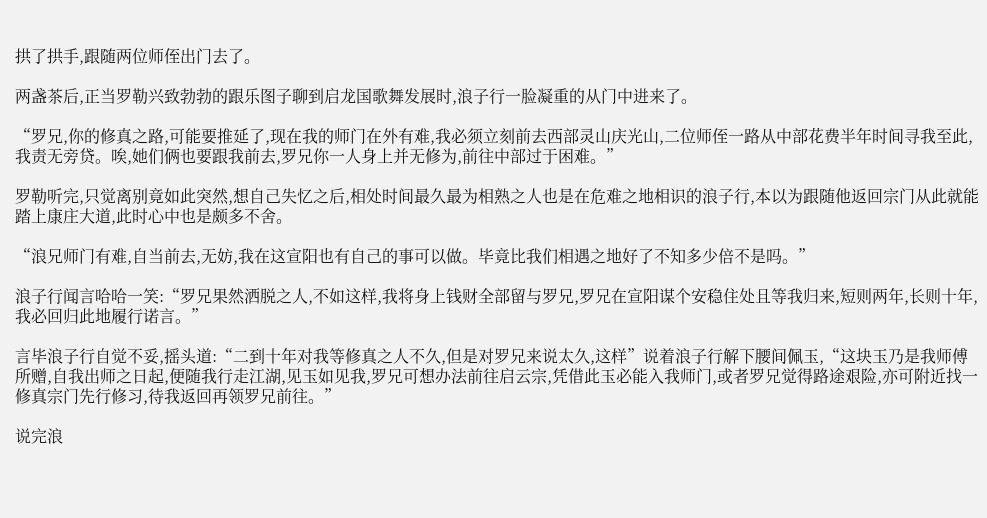拱了拱手,跟随两位师侄出门去了。

两盏茶后,正当罗勒兴致勃勃的跟乐图子聊到启龙国歌舞发展时,浪子行一脸凝重的从门中进来了。

“罗兄,你的修真之路,可能要推延了,现在我的师门在外有难,我必须立刻前去西部灵山庆光山,二位师侄一路从中部花费半年时间寻我至此,我责无旁贷。唉,她们俩也要跟我前去,罗兄你一人身上并无修为,前往中部过于困难。”

罗勒听完,只觉离别竟如此突然,想自己失忆之后,相处时间最久最为相熟之人也是在危难之地相识的浪子行,本以为跟随他返回宗门从此就能踏上康庄大道,此时心中也是颇多不舍。

“浪兄师门有难,自当前去,无妨,我在这宣阳也有自己的事可以做。毕竟比我们相遇之地好了不知多少倍不是吗。”

浪子行闻言哈哈一笑:“罗兄果然洒脱之人,不如这样,我将身上钱财全部留与罗兄,罗兄在宣阳谋个安稳住处且等我归来,短则两年,长则十年,我必回归此地履行诺言。”

言毕浪子行自觉不妥,摇头道:“二到十年对我等修真之人不久,但是对罗兄来说太久,这样”说着浪子行解下腰间佩玉,“这块玉乃是我师傅所赠,自我出师之日起,便随我行走江湖,见玉如见我,罗兄可想办法前往启云宗,凭借此玉必能入我师门,或者罗兄觉得路途艰险,亦可附近找一修真宗门先行修习,待我返回再领罗兄前往。”

说完浪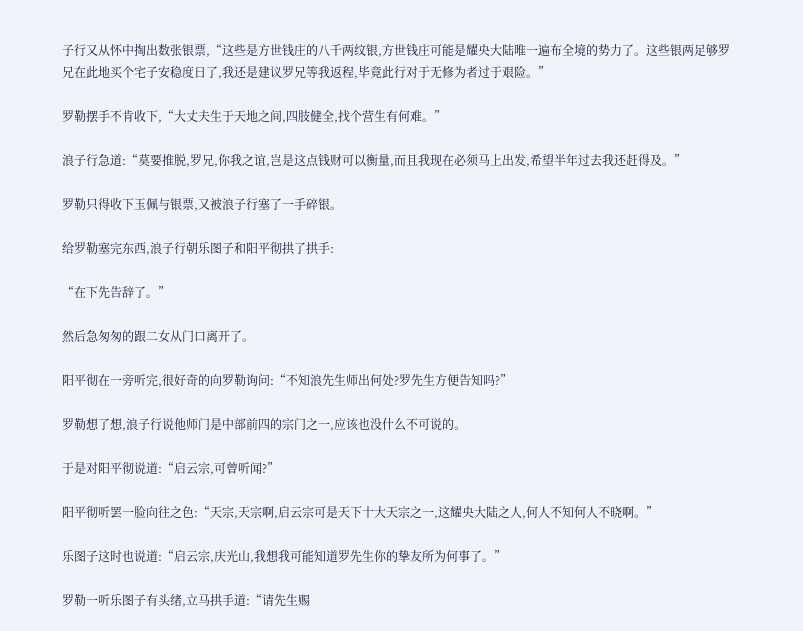子行又从怀中掏出数张银票,“这些是方世钱庄的八千两纹银,方世钱庄可能是耀央大陆唯一遍布全境的势力了。这些银两足够罗兄在此地买个宅子安稳度日了,我还是建议罗兄等我返程,毕竟此行对于无修为者过于艰险。”

罗勒摆手不肯收下,“大丈夫生于天地之间,四肢健全,找个营生有何难。”

浪子行急道:“莫要推脱,罗兄,你我之谊,岂是这点钱财可以衡量,而且我现在必须马上出发,希望半年过去我还赶得及。”

罗勒只得收下玉佩与银票,又被浪子行塞了一手碎银。

给罗勒塞完东西,浪子行朝乐图子和阳平彻拱了拱手:

“在下先告辞了。”

然后急匆匆的跟二女从门口离开了。

阳平彻在一旁听完,很好奇的向罗勒询问:“不知浪先生师出何处?罗先生方便告知吗?”

罗勒想了想,浪子行说他师门是中部前四的宗门之一,应该也没什么不可说的。

于是对阳平彻说道:“启云宗,可曾听闻?”

阳平彻听罢一脸向往之色:“天宗,天宗啊,启云宗可是天下十大天宗之一,这耀央大陆之人,何人不知何人不晓啊。”

乐图子这时也说道:“启云宗,庆光山,我想我可能知道罗先生你的挚友所为何事了。”

罗勒一听乐图子有头绪,立马拱手道:“请先生赐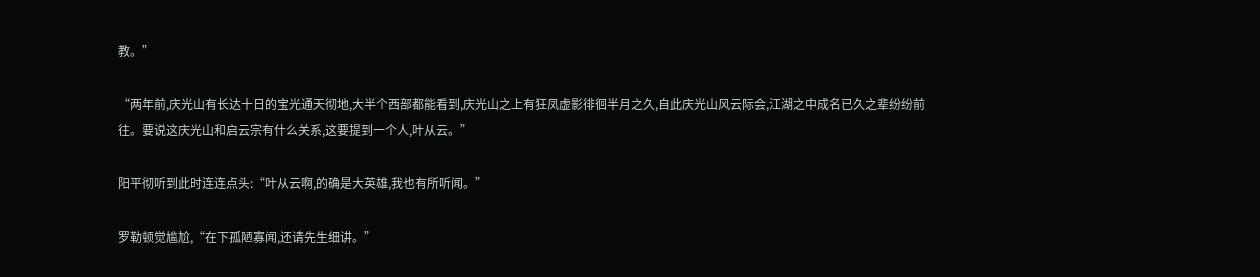教。”

“两年前,庆光山有长达十日的宝光通天彻地,大半个西部都能看到,庆光山之上有狂凤虚影徘徊半月之久,自此庆光山风云际会,江湖之中成名已久之辈纷纷前往。要说这庆光山和启云宗有什么关系,这要提到一个人,叶从云。”

阳平彻听到此时连连点头:“叶从云啊,的确是大英雄,我也有所听闻。”

罗勒顿觉尴尬,“在下孤陋寡闻,还请先生细讲。”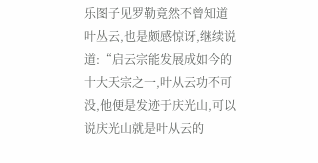乐图子见罗勒竟然不曾知道叶丛云,也是颇感惊讶,继续说道:“启云宗能发展成如今的十大天宗之一,叶从云功不可没,他便是发迹于庆光山,可以说庆光山就是叶从云的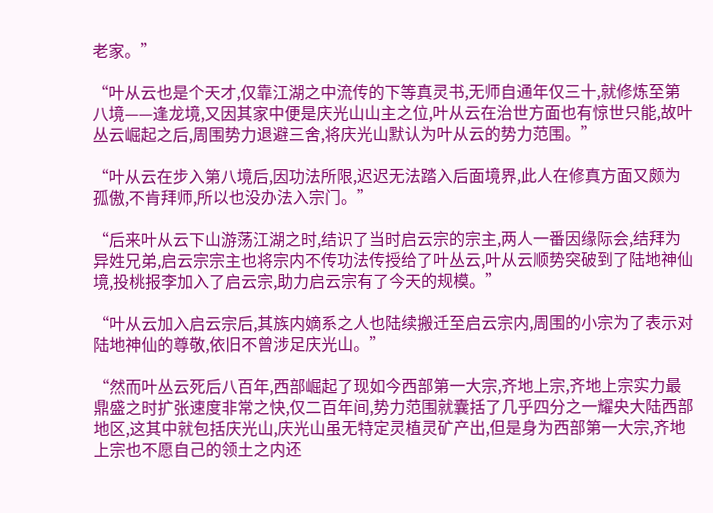老家。”

“叶从云也是个天才,仅靠江湖之中流传的下等真灵书,无师自通年仅三十,就修炼至第八境——逢龙境,又因其家中便是庆光山山主之位,叶从云在治世方面也有惊世只能,故叶丛云崛起之后,周围势力退避三舍,将庆光山默认为叶从云的势力范围。”

“叶从云在步入第八境后,因功法所限,迟迟无法踏入后面境界,此人在修真方面又颇为孤傲,不肯拜师,所以也没办法入宗门。”

“后来叶从云下山游荡江湖之时,结识了当时启云宗的宗主,两人一番因缘际会,结拜为异姓兄弟,启云宗宗主也将宗内不传功法传授给了叶丛云,叶从云顺势突破到了陆地神仙境,投桃报李加入了启云宗,助力启云宗有了今天的规模。”

“叶从云加入启云宗后,其族内嫡系之人也陆续搬迁至启云宗内,周围的小宗为了表示对陆地神仙的尊敬,依旧不曾涉足庆光山。”

“然而叶丛云死后八百年,西部崛起了现如今西部第一大宗,齐地上宗,齐地上宗实力最鼎盛之时扩张速度非常之快,仅二百年间,势力范围就囊括了几乎四分之一耀央大陆西部地区,这其中就包括庆光山,庆光山虽无特定灵植灵矿产出,但是身为西部第一大宗,齐地上宗也不愿自己的领土之内还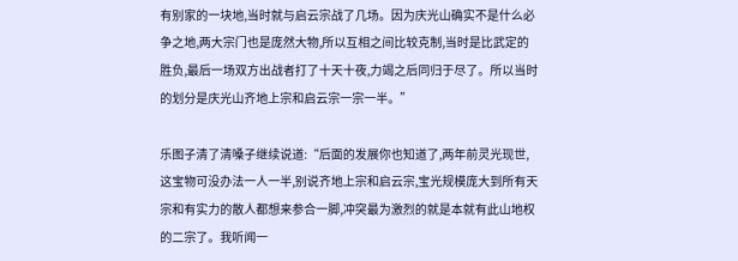有别家的一块地,当时就与启云宗战了几场。因为庆光山确实不是什么必争之地,两大宗门也是庞然大物,所以互相之间比较克制,当时是比武定的胜负,最后一场双方出战者打了十天十夜,力竭之后同归于尽了。所以当时的划分是庆光山齐地上宗和启云宗一宗一半。”

乐图子清了清嗓子继续说道:“后面的发展你也知道了,两年前灵光现世,这宝物可没办法一人一半,别说齐地上宗和启云宗,宝光规模庞大到所有天宗和有实力的散人都想来参合一脚,冲突最为激烈的就是本就有此山地权的二宗了。我听闻一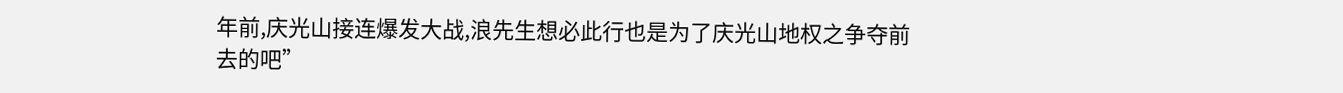年前,庆光山接连爆发大战,浪先生想必此行也是为了庆光山地权之争夺前去的吧”